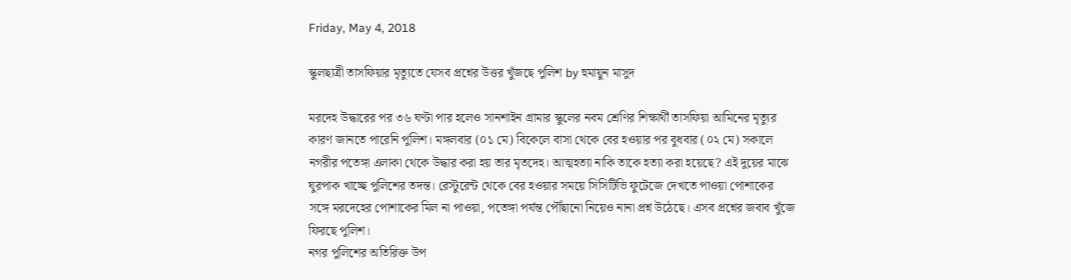Friday, May 4, 2018

স্কুলছাত্রী তাসফিয়ার মৃত্যুতে যেসব প্রশ্নের উত্তর খুঁজছে পুলিশ by হুমায়ুন মাসুদ

মরদেহ উদ্ধারের পর ৩৬ ঘণ্টা পার হলেও সানশাইন গ্রামার স্কুলের নবম শ্রেণির শিক্ষার্থী তাসফিয়া আমিনের মৃত্যুর কারণ জানতে পারেনি পুলিশ। মঙ্গলবার (০১ মে) বিকেলে বাসা থেকে বের হওয়ার পর বুধবার (০২ মে) সকালে নগরীর পতেঙ্গা এলাকা থেকে উদ্ধার করা হয় তার মৃতদেহ। আত্মহত্যা নাকি তাকে হত্যা করা হয়েছে? এই দুয়ের মাঝে ঘুরপাক খাচ্ছে পুলিশের তদন্ত। রেস্টুরেন্ট থেকে বের হওয়ার সময়ে সিসিটিভি ফুটেজে দেখতে পাওয়া পোশাকের সঙ্গে মরদেহের পোশাকের মিল না পাওয়া, পতেঙ্গা পর্যন্ত পৌঁছানো নিয়েও নানা প্রশ্ন উঠেছে। এসব প্রশ্নের জবাব খুঁজে ফিরছে পুলিশ।
নগর পুলিশের অতিরিক্ত উপ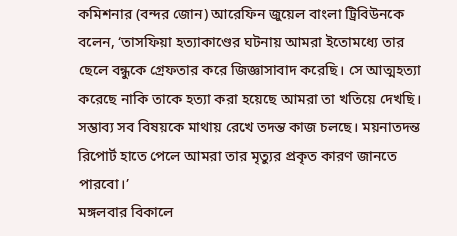কমিশনার (বন্দর জোন) আরেফিন জুয়েল বাংলা ট্রিবিউনকে বলেন, ‘তাসফিয়া হত্যাকাণ্ডের ঘটনায় আমরা ইতোমধ্যে তার ছেলে বন্ধুকে গ্রেফতার করে জিজ্ঞাসাবাদ করেছি। সে আত্মহত্যা করেছে নাকি তাকে হত্যা করা হয়েছে আমরা তা খতিয়ে দেখছি। সম্ভাব্য সব বিষয়কে মাথায় রেখে তদন্ত কাজ চলছে। ময়নাতদন্ত রিপোর্ট হাতে পেলে আমরা তার মৃত্যুর প্রকৃত কারণ জানতে পারবো।’
মঙ্গলবার বিকালে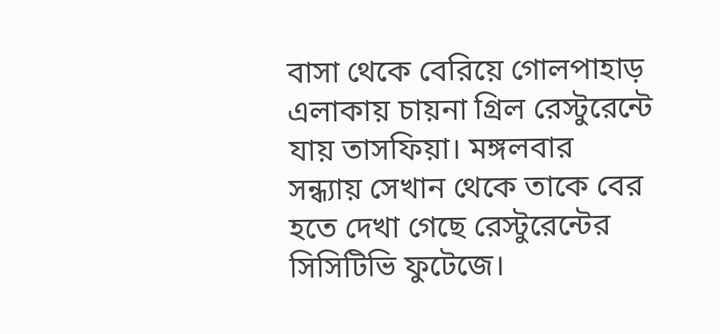বাসা থেকে বেরিয়ে গোলপাহাড় এলাকায় চায়না গ্রিল রেস্টুরেন্টে যায় তাসফিয়া। মঙ্গলবার সন্ধ্যায় সেখান থেকে তাকে বের হতে দেখা গেছে রেস্টুরেন্টের সিসিটিভি ফুটেজে।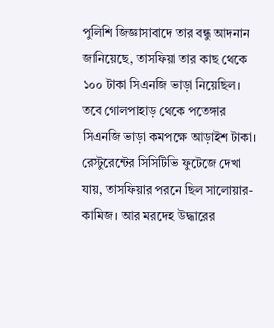পুলিশি জিজ্ঞাসাবাদে তার বন্ধু আদনান জানিয়েছে, তাসফিয়া তার কাছ থেকে ১০০ টাকা সিএনজি ভাড়া নিয়েছিল। তবে গোলপাহাড় থেকে পতেঙ্গার সিএনজি ভাড়া কমপক্ষে আড়াইশ টাকা।
রেস্টুরেন্টের সিসিটিভি ফুটেজে দেখা যায়, তাসফিয়ার পরনে ছিল সালোয়ার-কামিজ। আর মরদেহ উদ্ধারের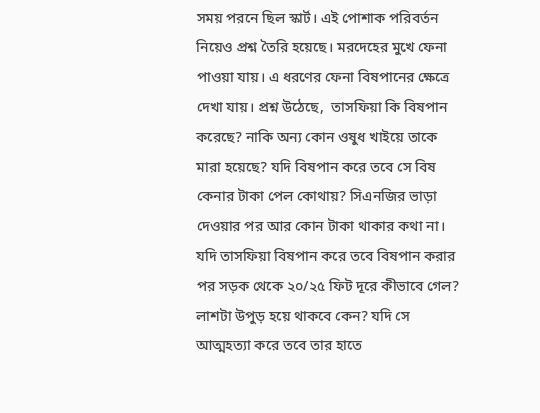সময় পরনে ছিল স্কার্ট। এই পোশাক পরিবর্তন নিয়েও প্রশ্ন তৈরি হয়েছে। মরদেহের মুখে ফেনা পাওয়া যায়। এ ধরণের ফেনা বিষপানের ক্ষেত্রে দেখা যায়। প্রশ্ন উঠেছে,  তাসফিয়া কি বিষপান করেছে? নাকি অন্য কোন ওষুধ খাইয়ে তাকে মারা হয়েছে? যদি বিষপান করে তবে সে বিষ কেনার টাকা পেল কোথায়? সিএনজির ভাড়া দেওয়ার পর আর কোন টাকা থাকার কথা না। যদি তাসফিয়া বিষপান করে তবে বিষপান করার পর সড়ক থেকে ২০/২৫ ফিট দূরে কীভাবে গেল? লাশটা উপুড় হয়ে থাকবে কেন? যদি সে আত্মহত্যা করে তবে তার হাতে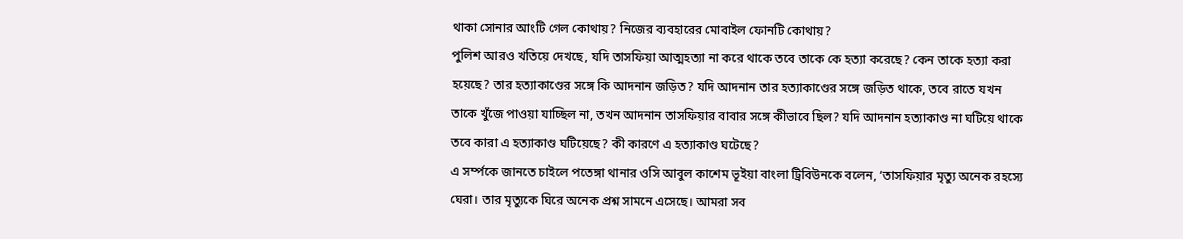থাকা সোনার আংটি গেল কোথায়? নিজের ব্যবহারের মোবাইল ফোনটি কোথায়?
পুলিশ আরও খতিয়ে দেখছে, যদি তাসফিয়া আত্মহত্যা না করে থাকে তবে তাকে কে হত্যা করেছে? কেন তাকে হত্যা করা হয়েছে? তার হত্যাকাণ্ডের সঙ্গে কি আদনান জড়িত? যদি আদনান তার হত্যাকাণ্ডের সঙ্গে জড়িত থাকে, তবে রাতে যখন তাকে খুঁজে পাওয়া যাচ্ছিল না, তখন আদনান তাসফিয়ার বাবার সঙ্গে কীভাবে ছিল? যদি আদনান হত্যাকাণ্ড না ঘটিয়ে থাকে তবে কারা এ হত্যাকাণ্ড ঘটিয়েছে? কী কারণে এ হত্যাকাণ্ড ঘটেছে?
এ সর্ম্পকে জানতে চাইলে পতেঙ্গা থানার ওসি আবুল কাশেম ভূইয়া বাংলা ট্রিবিউনকে বলেন, ‘তাসফিয়ার মৃত্যু অনেক রহস্যে ঘেরা। তার মৃত্যুকে ঘিরে অনেক প্রশ্ন সামনে এসেছে। আমরা সব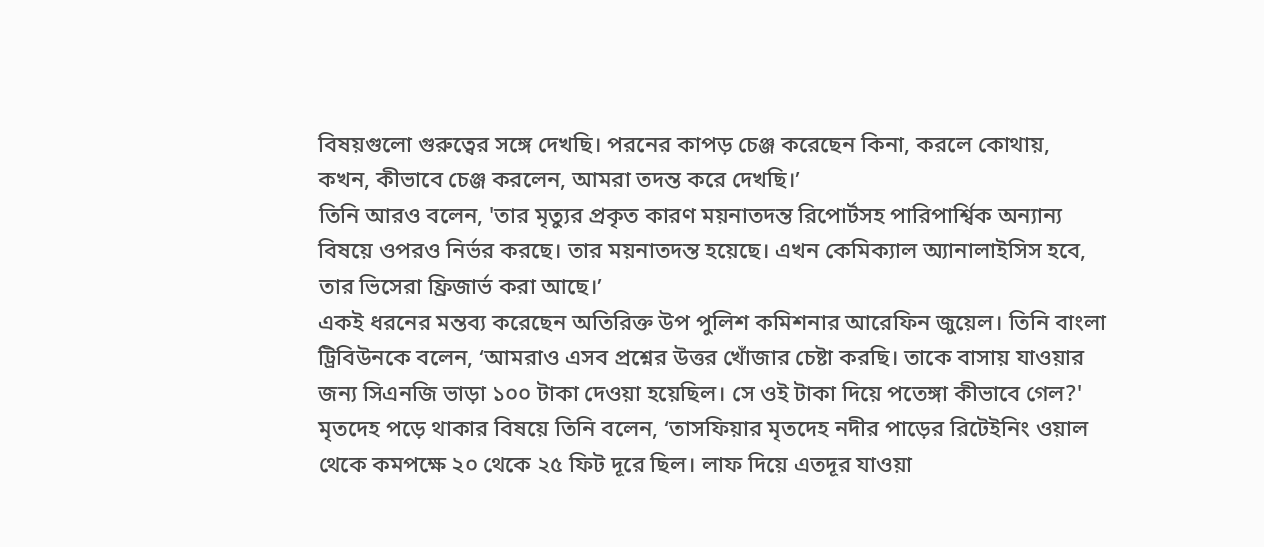বিষয়গুলো গুরুত্বের সঙ্গে দেখছি। পরনের কাপড় চেঞ্জ করেছেন কিনা, করলে কোথায়, কখন, কীভাবে চেঞ্জ করলেন, আমরা তদন্ত করে দেখছি।’
তিনি আরও বলেন, 'তার মৃত্যুর প্রকৃত কারণ ময়নাতদন্ত রিপোর্টসহ পারিপার্শ্বিক অন্যান্য বিষয়ে ওপরও নির্ভর করছে। তার ময়নাতদন্ত হয়েছে। এখন কেমিক্যাল অ্যানালাইসিস হবে, তার ভিসেরা ফ্রিজার্ভ করা আছে।’
একই ধরনের মন্তব্য করেছেন অতিরিক্ত উপ পুলিশ কমিশনার আরেফিন জুয়েল। তিনি বাংলা ট্রিবিউনকে বলেন, ‘আমরাও এসব প্রশ্নের উত্তর খোঁজার চেষ্টা করছি। তাকে বাসায় যাওয়ার জন্য সিএনজি ভাড়া ১০০ টাকা দেওয়া হয়েছিল। সে ওই টাকা দিয়ে পতেঙ্গা কীভাবে গেল?'
মৃতদেহ পড়ে থাকার বিষয়ে তিনি বলেন, ‘তাসফিয়ার মৃতদেহ নদীর পাড়ের রিটেইনিং ওয়াল থেকে কমপক্ষে ২০ থেকে ২৫ ফিট দূরে ছিল। লাফ দিয়ে এতদূর যাওয়া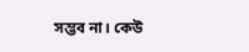সম্ভব না। কেউ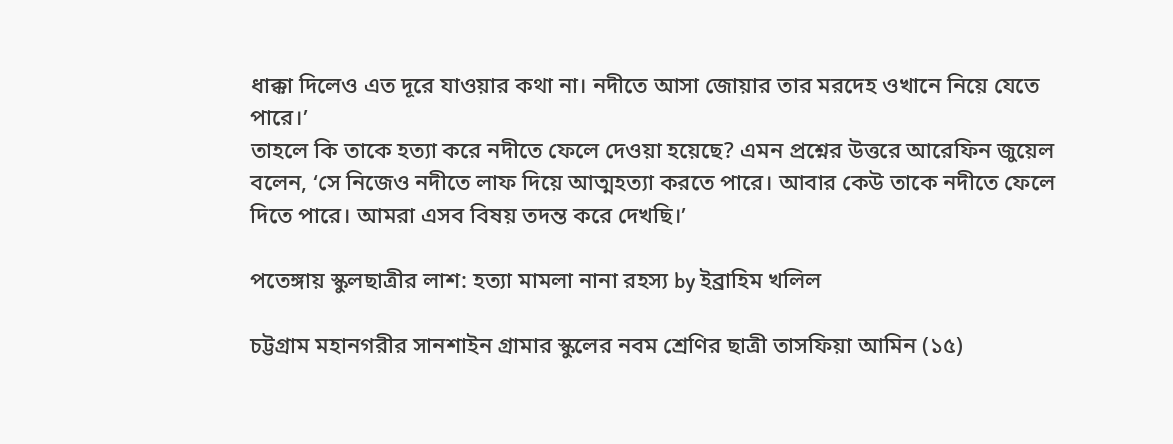ধাক্কা দিলেও এত দূরে যাওয়ার কথা না। নদীতে আসা জোয়ার তার মরদেহ ওখানে নিয়ে যেতে পারে।’
তাহলে কি তাকে হত্যা করে নদীতে ফেলে দেওয়া হয়েছে? এমন প্রশ্নের উত্তরে আরেফিন জুয়েল বলেন, ‘সে নিজেও নদীতে লাফ দিয়ে আত্মহত্যা করতে পারে। আবার কেউ তাকে নদীতে ফেলে দিতে পারে। আমরা এসব বিষয় তদন্ত করে দেখছি।’

পতেঙ্গায় স্কুলছাত্রীর লাশ: হত্যা মামলা নানা রহস্য by ইব্রাহিম খলিল

চট্টগ্রাম মহানগরীর সানশাইন গ্রামার স্কুলের নবম শ্রেণির ছাত্রী তাসফিয়া আমিন (১৫)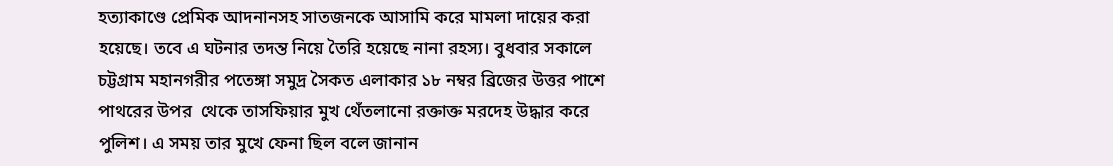হত্যাকাণ্ডে প্রেমিক আদনানসহ সাতজনকে আসামি করে মামলা দায়ের করা হয়েছে। তবে এ ঘটনার তদন্ত নিয়ে তৈরি হয়েছে নানা রহস্য। বুধবার সকালে  চট্টগ্রাম মহানগরীর পতেঙ্গা সমুদ্র সৈকত এলাকার ১৮ নম্বর ব্রিজের উত্তর পাশে পাথরের উপর  থেকে তাসফিয়ার মুখ থেঁতলানো রক্তাক্ত মরদেহ উদ্ধার করে পুলিশ। এ সময় তার মুখে ফেনা ছিল বলে জানান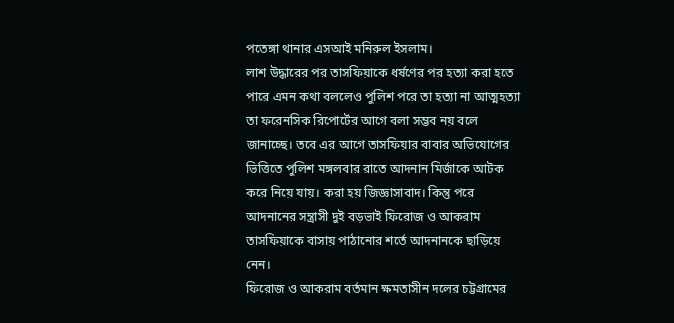পতেঙ্গা থানার এসআই মনিরুল ইসলাম।
লাশ উদ্ধারের পর তাসফিয়াকে ধর্ষণের পর হত্যা করা হতে পারে এমন কথা বললেও পুলিশ পরে তা হত্যা না আত্মহত্যা তা ফরেনসিক রিপোর্টের আগে বলা সম্ভব নয় বলে জানাচ্ছে। তবে এর আগে তাসফিয়ার বাবার অভিযোগের ভিত্তিতে পুলিশ মঙ্গলবার রাতে আদনান মির্জাকে আটক করে নিয়ে যায়। করা হয় জিজ্ঞাসাবাদ। কিন্তু পরে আদনানের সন্ত্রাসী দুই বড়ভাই ফিরোজ ও আকরাম তাসফিয়াকে বাসায় পাঠানোর শর্তে আদনানকে ছাড়িয়ে নেন।
ফিরোজ ও আকরাম বর্তমান ক্ষমতাসীন দলের চট্টগ্রামের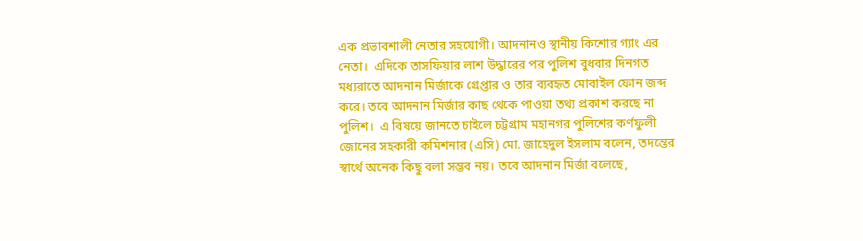এক প্রভাবশালী নেতার সহযোগী। আদনানও স্থানীয় কিশোর গ্যাং এর নেতা।  এদিকে তাসফিয়ার লাশ উদ্ধারের পর পুলিশ বুধবার দিনগত মধ্যরাতে আদনান মির্জাকে গ্রেপ্তার ও তার ব্যবহৃত মোবাইল ফোন জব্দ করে। তবে আদনান মির্জার কাছ থেকে পাওয়া তথ্য প্রকাশ করছে না পুলিশ।  এ বিষয়ে জানতে চাইলে চট্টগ্রাম মহানগর পুলিশের কর্ণফুলী জোনের সহকারী কমিশনার (এসি) মো. জাহেদুল ইসলাম বলেন, তদন্তের স্বার্থে অনেক কিছু বলা সম্ভব নয়। তবে আদনান মির্জা বলেছে,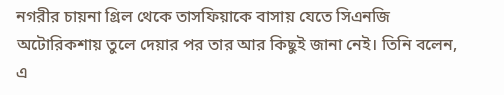নগরীর চায়না গ্রিল থেকে তাসফিয়াকে বাসায় যেতে সিএনজি অটোরিকশায় তুলে দেয়ার পর তার আর কিছুই জানা নেই। তিনি বলেন, এ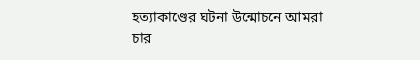হত্যাকাণ্ডের ঘটনা উন্মোচনে আমরা চার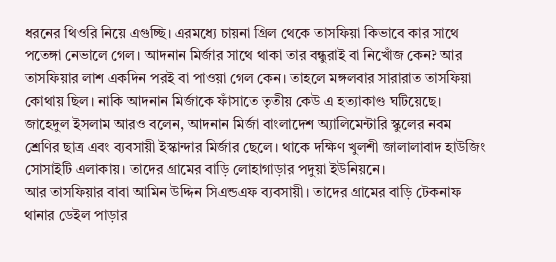ধরনের থিওরি নিয়ে এগুচ্ছি। এরমধ্যে চায়না গ্রিল থেকে তাসফিয়া কিভাবে কার সাথে পতেঙ্গা নেভালে গেল। আদনান মির্জার সাথে থাকা তার বন্ধুরাই বা নিখোঁজ কেন? আর তাসফিয়ার লাশ একদিন পরই বা পাওয়া গেল কেন। তাহলে মঙ্গলবার সারারাত তাসফিয়া কোথায় ছিল। নাকি আদনান মির্জাকে ফাঁসাতে তৃতীয় কেউ এ হত্যাকাণ্ড ঘটিয়েছে।
জাহেদুল ইসলাম আরও বলেন, আদনান মির্জা বাংলাদেশ অ্যালিমেন্টারি স্কুলের নবম শ্রেণির ছাত্র এবং ব্যবসায়ী ইস্কান্দার মির্জার ছেলে। থাকে দক্ষিণ খুলশী জালালাবাদ হাউজিং সোসাইটি এলাকায়। তাদের গ্রামের বাড়ি লোহাগাড়ার পদুয়া ইউনিয়নে।
আর তাসফিয়ার বাবা আমিন উদ্দিন সিএন্ডএফ ব্যবসায়ী। তাদের গ্রামের বাড়ি টেকনাফ থানার ডেইল পাড়ার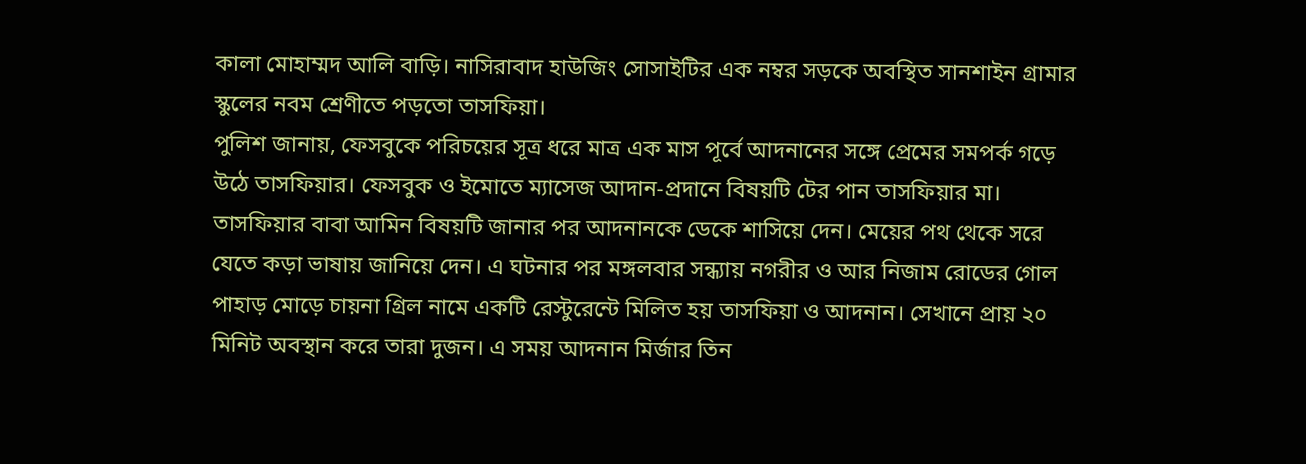কালা মোহাম্মদ আলি বাড়ি। নাসিরাবাদ হাউজিং সোসাইটির এক নম্বর সড়কে অবস্থিত সানশাইন গ্রামার স্কুলের নবম শ্রেণীতে পড়তো তাসফিয়া।
পুলিশ জানায়, ফেসবুকে পরিচয়ের সূত্র ধরে মাত্র এক মাস পূর্বে আদনানের সঙ্গে প্রেমের সমপর্ক গড়ে উঠে তাসফিয়ার। ফেসবুক ও ইমোতে ম্যাসেজ আদান-প্রদানে বিষয়টি টের পান তাসফিয়ার মা। তাসফিয়ার বাবা আমিন বিষয়টি জানার পর আদনানকে ডেকে শাসিয়ে দেন। মেয়ের পথ থেকে সরে যেতে কড়া ভাষায় জানিয়ে দেন। এ ঘটনার পর মঙ্গলবার সন্ধ্যায় নগরীর ও আর নিজাম রোডের গোল পাহাড় মোড়ে চায়না গ্রিল নামে একটি রেস্টুরেন্টে মিলিত হয় তাসফিয়া ও আদনান। সেখানে প্রায় ২০ মিনিট অবস্থান করে তারা দুজন। এ সময় আদনান মির্জার তিন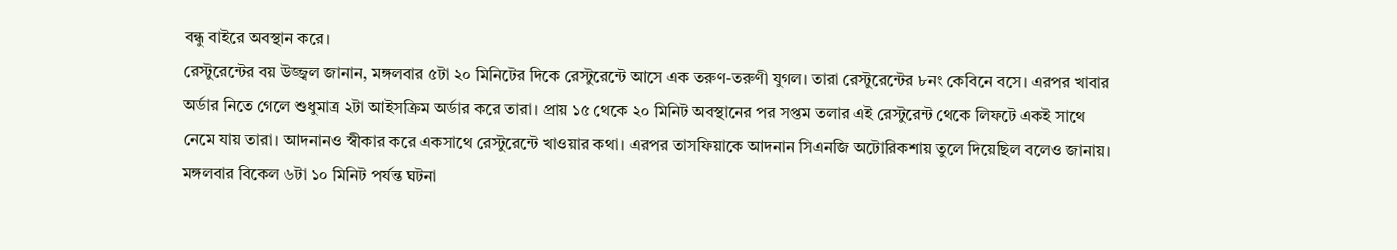বন্ধু বাইরে অবস্থান করে।
রেস্টুরেন্টের বয় উজ্জ্বল জানান, মঙ্গলবার ৫টা ২০ মিনিটের দিকে রেস্টুরেন্টে আসে এক তরুণ-তরুণী যুগল। তারা রেস্টুরেন্টের ৮নং কেবিনে বসে। এরপর খাবার অর্ডার নিতে গেলে শুধুমাত্র ২টা আইসক্রিম অর্ডার করে তারা। প্রায় ১৫ থেকে ২০ মিনিট অবস্থানের পর সপ্তম তলার এই রেস্টুরেন্ট থেকে লিফটে একই সাথে নেমে যায় তারা। আদনানও স্বীকার করে একসাথে রেস্টুরেন্টে খাওয়ার কথা। এরপর তাসফিয়াকে আদনান সিএনজি অটোরিকশায় তুলে দিয়েছিল বলেও জানায়। মঙ্গলবার বিকেল ৬টা ১০ মিনিট পর্যন্ত ঘটনা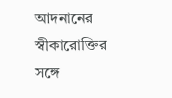আদনানের স্বীকারোক্তির সঙ্গে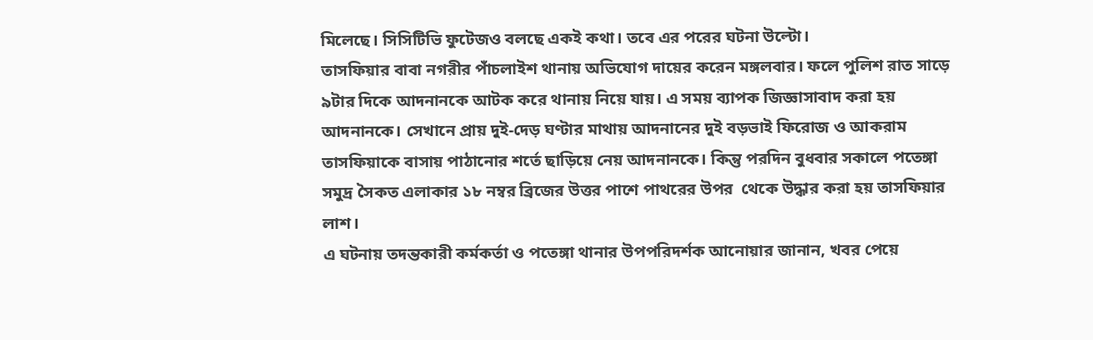মিলেছে। সিসিটিভি ফুটেজও বলছে একই কথা। তবে এর পরের ঘটনা উল্টো।
তাসফিয়ার বাবা নগরীর পাঁচলাইশ থানায় অভিযোগ দায়ের করেন মঙ্গলবার। ফলে পুলিশ রাত সাড়ে ৯টার দিকে আদনানকে আটক করে থানায় নিয়ে যায়। এ সময় ব্যাপক জিজ্ঞাসাবাদ করা হয় আদনানকে। সেখানে প্রায় দুই-দেড় ঘণ্টার মাথায় আদনানের দুই বড়ভাই ফিরোজ ও আকরাম তাসফিয়াকে বাসায় পাঠানোর শর্তে ছাড়িয়ে নেয় আদনানকে। কিন্তু পরদিন বুধবার সকালে পতেঙ্গা সমুদ্র সৈকত এলাকার ১৮ নম্বর ব্রিজের উত্তর পাশে পাথরের উপর  থেকে উদ্ধার করা হয় তাসফিয়ার লাশ।
এ ঘটনায় তদন্তকারী কর্মকর্তা ও পতেঙ্গা থানার উপপরিদর্শক আনোয়ার জানান, খবর পেয়ে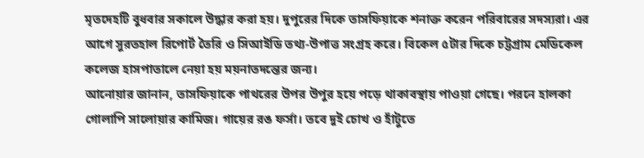মৃতদেহটি বুধবার সকালে উদ্ধার করা হয়। দুপুরের দিকে তাসফিয়াকে শনাক্ত করেন পরিবারের সদস্যরা। এর আগে সুরতহাল রিপোর্ট তৈরি ও সিআইডি তথ্য-উপাত্ত সংগ্রহ করে। বিকেল ৫টার দিকে চট্টগ্রাম মেডিকেল কলেজ হাসপাতালে নেয়া হয় ময়নাতদন্তের জন্য।
আনোয়ার জানান, তাসফিয়াকে পাথরের উপর উপুর হয়ে পড়ে থাকাবস্থায় পাওয়া গেছে। পরনে হালকা গোলাপি সালোয়ার কামিজ। গায়ের রঙ ফর্সা। তবে দুই চোখ ও হাঁটুতে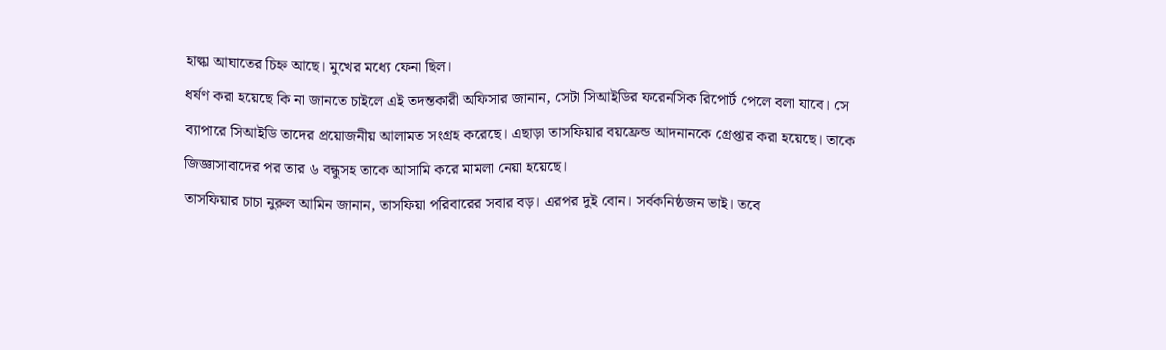হাল্কা আঘাতের চিহ্ন আছে। মুখের মধ্যে ফেনা ছিল।
ধর্ষণ করা হয়েছে কি না জানতে চাইলে এই তদন্তকারী অফিসার জানান, সেটা সিআইডির ফরেনসিক রিপোর্ট পেলে বলা যাবে। সে ব্যাপারে সিআইডি তাদের প্রয়োজনীয় আলামত সংগ্রহ করেছে। এছাড়া তাসফিয়ার বয়ফ্রেন্ড আদনানকে গ্রেপ্তার করা হয়েছে। তাকে জিজ্ঞাসাবাদের পর তার ৬ বন্ধুসহ তাকে আসামি করে মামলা নেয়া হয়েছে।
তাসফিয়ার চাচা নুরুল আমিন জানান, তাসফিয়া পরিবারের সবার বড়। এরপর দুই বোন। সর্বকনিষ্ঠজন ভাই। তবে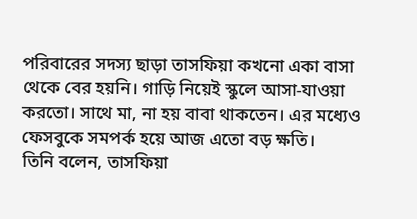পরিবারের সদস্য ছাড়া তাসফিয়া কখনো একা বাসা থেকে বের হয়নি। গাড়ি নিয়েই স্কুলে আসা-যাওয়া করতো। সাথে মা, না হয় বাবা থাকতেন। এর মধ্যেও ফেসবুকে সমপর্ক হয়ে আজ এতো বড় ক্ষতি।
তিনি বলেন, তাসফিয়া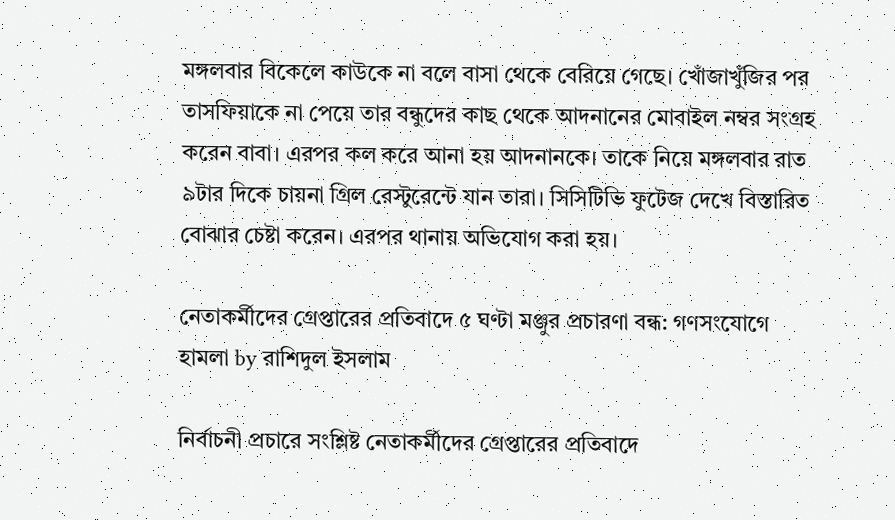মঙ্গলবার বিকেলে কাউকে না বলে বাসা থেকে বেরিয়ে গেছে। খোঁজাখুঁজির পর তাসফিয়াকে না পেয়ে তার বন্ধুদের কাছ থেকে আদনানের মোবাইল নম্বর সংগ্রহ করেন বাবা। এরপর কল করে আনা হয় আদনানকে। তাকে নিয়ে মঙ্গলবার রাত ৯টার দিকে চায়না গ্রিল রেস্টুরেন্টে যান তারা। সিসিটিভি ফুটেজ দেখে বিস্তারিত বোঝার চেষ্টা করেন। এরপর থানায় অভিযোগ করা হয়।

নেতাকর্মীদের গ্রেপ্তারের প্রতিবাদে ৫ ঘণ্টা মঞ্জুর প্রচারণা বন্ধ: গণসংযোগে হামলা by রাশিদুল ইসলাম

নির্বাচনী প্রচারে সংশ্লিষ্ট নেতাকর্মীদের গ্রেপ্তারের প্রতিবাদে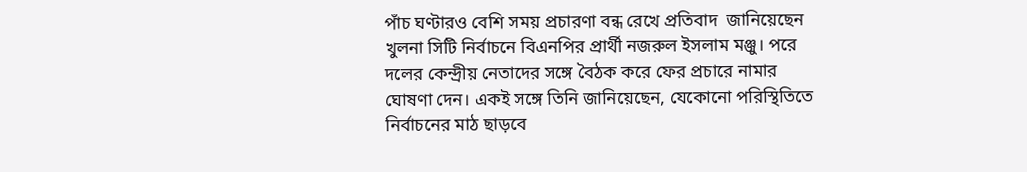পাঁচ ঘণ্টারও বেশি সময় প্রচারণা বন্ধ রেখে প্রতিবাদ  জানিয়েছেন খুলনা সিটি নির্বাচনে বিএনপির প্রার্থী নজরুল ইসলাম মঞ্জু। পরে দলের কেন্দ্রীয় নেতাদের সঙ্গে বৈঠক করে ফের প্রচারে নামার ঘোষণা দেন। একই সঙ্গে তিনি জানিয়েছেন, যেকোনো পরিস্থিতিতে নির্বাচনের মাঠ ছাড়বে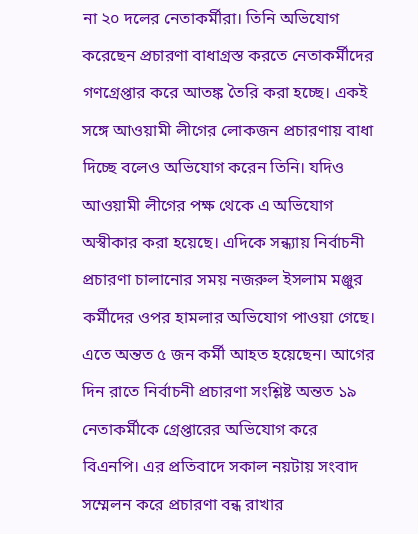না ২০ দলের নেতাকর্মীরা। তিনি অভিযোগ করেছেন প্রচারণা বাধাগ্রস্ত করতে নেতাকর্মীদের গণগ্রেপ্তার করে আতঙ্ক তৈরি করা হচ্ছে। একই সঙ্গে আওয়ামী লীগের লোকজন প্রচারণায় বাধা দিচ্ছে বলেও অভিযোগ করেন তিনি। যদিও আওয়ামী লীগের পক্ষ থেকে এ অভিযোগ অস্বীকার করা হয়েছে। এদিকে সন্ধ্যায় নির্বাচনী প্রচারণা চালানোর সময় নজরুল ইসলাম মঞ্জুর কর্মীদের ওপর হামলার অভিযোগ পাওয়া গেছে। এতে অন্তত ৫ জন কর্মী আহত হয়েছেন। আগের দিন রাতে নির্বাচনী প্রচারণা সংশ্লিষ্ট অন্তত ১৯  নেতাকর্মীকে গ্রেপ্তারের অভিযোগ করে বিএনপি। এর প্রতিবাদে সকাল নয়টায় সংবাদ সম্মেলন করে প্রচারণা বন্ধ রাখার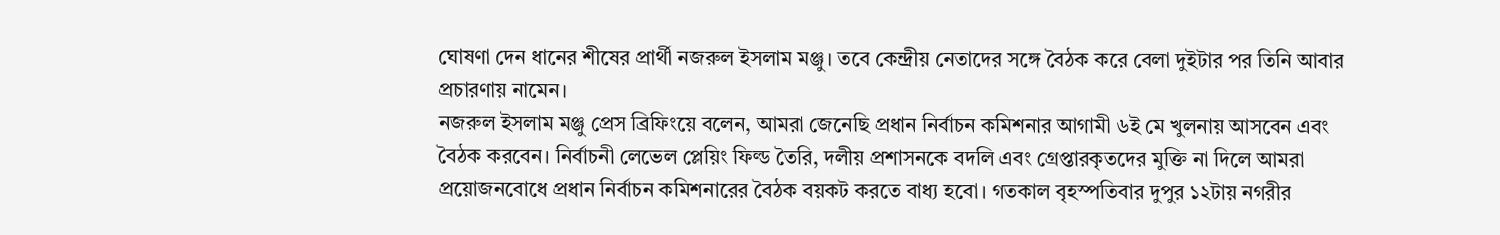ঘোষণা দেন ধানের শীষের প্রার্থী নজরুল ইসলাম মঞ্জু। তবে কেন্দ্রীয় নেতাদের সঙ্গে বৈঠক করে বেলা দুইটার পর তিনি আবার প্রচারণায় নামেন।
নজরুল ইসলাম মঞ্জু প্রেস ব্রিফিংয়ে বলেন, আমরা জেনেছি প্রধান নির্বাচন কমিশনার আগামী ৬ই মে খুলনায় আসবেন এবং বৈঠক করবেন। নির্বাচনী লেভেল প্লেয়িং ফিল্ড তৈরি, দলীয় প্রশাসনকে বদলি এবং গ্রেপ্তারকৃতদের মুক্তি না দিলে আমরা প্রয়োজনবোধে প্রধান নির্বাচন কমিশনারের বৈঠক বয়কট করতে বাধ্য হবো। গতকাল বৃহস্পতিবার দুপুর ১২টায় নগরীর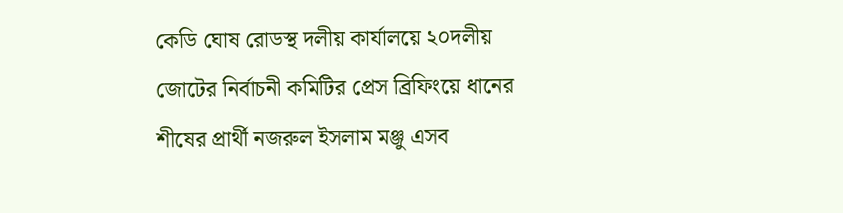কেডি ঘোষ রোডস্থ দলীয় কার্যালয়ে ২০দলীয় জোটের নির্বাচনী কমিটির প্রেস ব্রিফিংয়ে ধানের শীষের প্রার্থী নজরুল ইসলাম মঞ্জু এসব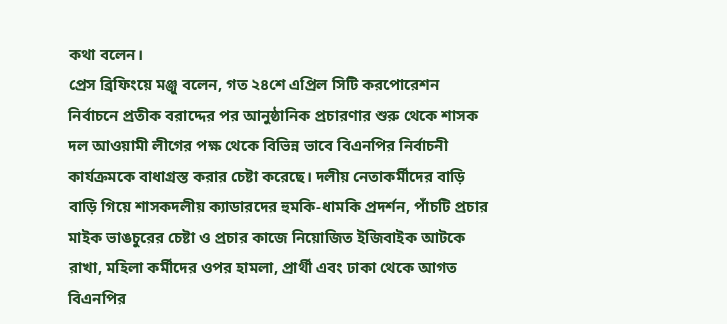কথা বলেন।
প্রেস ব্রিফিংয়ে মঞ্জু বলেন, গত ২৪শে এপ্রিল সিটি করপোরেশন নির্বাচনে প্রতীক বরাদ্দের পর আনুষ্ঠানিক প্রচারণার শুরু থেকে শাসক দল আওয়ামী লীগের পক্ষ থেকে বিভিন্ন ভাবে বিএনপির নির্বাচনী কার্যক্রমকে বাধাগ্রস্ত করার চেষ্টা করেছে। দলীয় নেতাকর্মীদের বাড়ি বাড়ি গিয়ে শাসকদলীয় ক্যাডারদের হুমকি-ধামকি প্রদর্শন, পাঁচটি প্রচার মাইক ভাঙচুরের চেষ্টা ও প্রচার কাজে নিয়োজিত ইজিবাইক আটকে রাখা, মহিলা কর্মীদের ওপর হামলা, প্রার্থী এবং ঢাকা থেকে আগত বিএনপির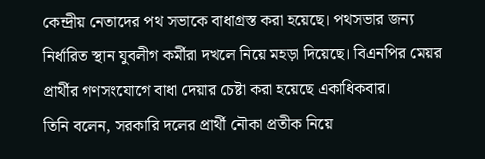কেন্দ্রীয় নেতাদের পথ সভাকে বাধাগ্রস্ত করা হয়েছে। পথসভার জন্য নির্ধারিত স্থান যুবলীগ কর্মীরা দখলে নিয়ে মহড়া দিয়েছে। বিএনপির মেয়র প্রার্থীর গণসংযোগে বাধা দেয়ার চেষ্টা করা হয়েছে একাধিকবার।
তিনি বলেন, সরকারি দলের প্রার্থী নৌকা প্রতীক নিয়ে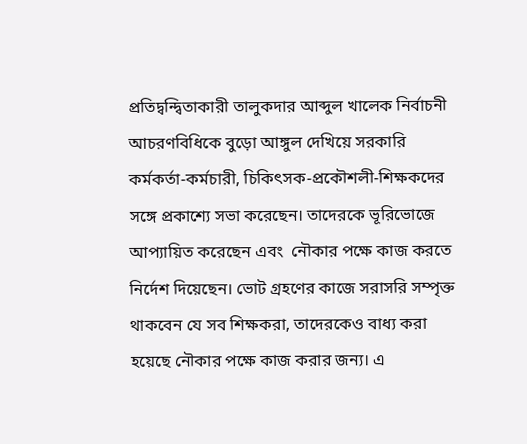প্রতিদ্বন্দ্বিতাকারী তালুকদার আব্দুল খালেক নির্বাচনী আচরণবিধিকে বুড়ো আঙ্গুল দেখিয়ে সরকারি কর্মকর্তা-কর্মচারী, চিকিৎসক-প্রকৌশলী-শিক্ষকদের সঙ্গে প্রকাশ্যে সভা করেছেন। তাদেরকে ভূরিভোজে আপ্যায়িত করেছেন এবং  নৌকার পক্ষে কাজ করতে নির্দেশ দিয়েছেন। ভোট গ্রহণের কাজে সরাসরি সম্পৃক্ত থাকবেন যে সব শিক্ষকরা, তাদেরকেও বাধ্য করা হয়েছে নৌকার পক্ষে কাজ করার জন্য। এ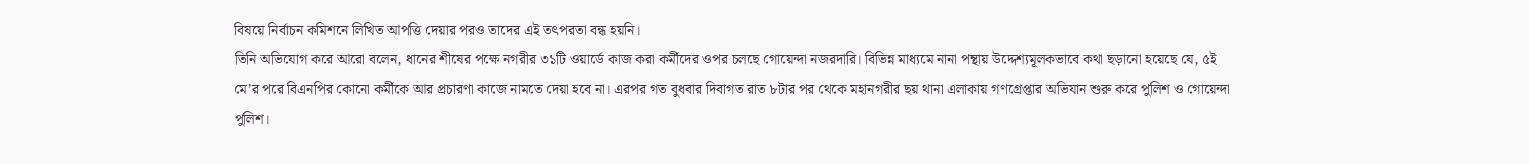বিষয়ে নির্বাচন কমিশনে লিখিত আপত্তি দেয়ার পরও তাদের এই তৎপরতা বন্ধ হয়নি।
তিনি অভিযোগ করে আরো বলেন, ধানের শীষের পক্ষে নগরীর ৩১টি ওয়ার্ডে কাজ করা কর্মীদের ওপর চলছে গোয়েন্দা নজরদারি। বিভিন্ন মাধ্যমে নানা পন্থায় উদ্দেশ্যমূলকভাবে কথা ছড়ানো হয়েছে যে, ৫ই মে’র পরে বিএনপির কোনো কর্মীকে আর প্রচারণা কাজে নামতে দেয়া হবে না। এরপর গত বুধবার দিবাগত রাত ৮টার পর থেকে মহানগরীর ছয় থানা এলাকায় গণগ্রেপ্তার অভিযান শুরু করে পুলিশ ও গোয়েন্দা পুলিশ।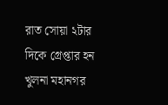রাত সোয়া ২টার দিকে গ্রেপ্তার হন খুলনা মহানগর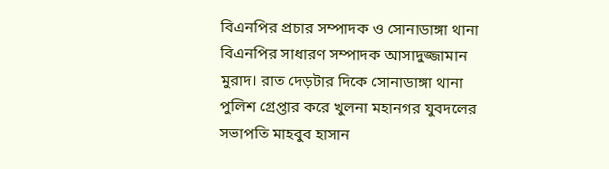বিএনপির প্রচার সম্পাদক ও সোনাডাঙ্গা থানা বিএনপির সাধারণ সম্পাদক আসাদুজ্জামান মুরাদ। রাত দেড়টার দিকে সোনাডাঙ্গা থানা পুলিশ গ্রেপ্তার করে খুলনা মহানগর যুবদলের সভাপতি মাহবুব হাসান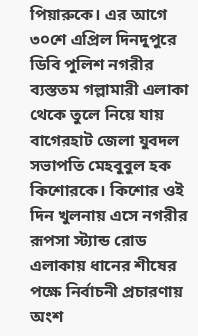পিয়ারুকে। এর আগে ৩০শে এপ্রিল দিনদুপুরে ডিবি পুলিশ নগরীর ব্যস্ততম গল্লামারী এলাকা থেকে তুলে নিয়ে যায় বাগেরহাট জেলা যুবদল সভাপতি মেহবুবুল হক কিশোরকে। কিশোর ওই দিন খুলনায় এসে নগরীর রূপসা স্ট্যান্ড রোড এলাকায় ধানের শীষের পক্ষে নির্বাচনী প্রচারণায় অংশ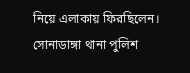নিয়ে এলাকায় ফিরছিলেন। সোনাডাঙ্গা থানা পুলিশ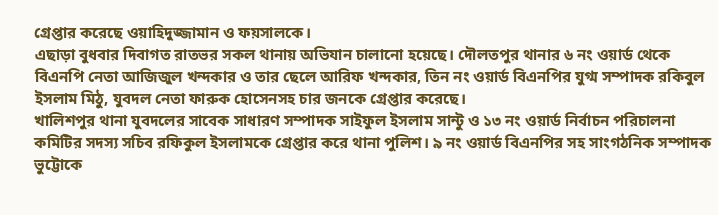গ্রেপ্তার করেছে ওয়াহিদুজ্জামান ও ফয়সালকে।
এছাড়া বুধবার দিবাগত রাতভর সকল থানায় অভিযান চালানো হয়েছে। দৌলতপুর থানার ৬ নং ওয়ার্ড থেকে বিএনপি নেতা আজিজুল খন্দকার ও তার ছেলে আরিফ খন্দকার, তিন নং ওয়ার্ড বিএনপির যুগ্ম সম্পাদক রকিবুল ইসলাম মিঠু, যুবদল নেতা ফারুক হোসেনসহ চার জনকে গ্রেপ্তার করেছে।
খালিশপুর থানা যুবদলের সাবেক সাধারণ সম্পাদক সাইফুল ইসলাম সান্টু ও ১৩ নং ওয়ার্ড নির্বাচন পরিচালনা কমিটির সদস্য সচিব রফিকুল ইসলামকে গ্রেপ্তার করে থানা পুলিশ। ৯ নং ওয়ার্ড বিএনপির সহ সাংগঠনিক সম্পাদক ভুট্টোকে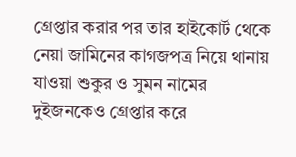গ্রেপ্তার করার পর তার হাইকোর্ট থেকে নেয়া জামিনের কাগজপত্র নিয়ে থানায় যাওয়া শুকুর ও সুমন নামের দুইজনকেও গ্রেপ্তার করে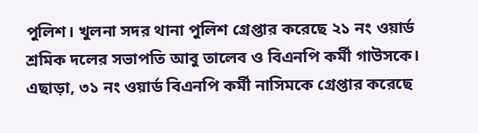পুলিশ। খুলনা সদর থানা পুলিশ গ্রেপ্তার করেছে ২১ নং ওয়ার্ড শ্রমিক দলের সভাপতি আবু তালেব ও বিএনপি কর্মী গাউসকে। এছাড়া, ৩১ নং ওয়ার্ড বিএনপি কর্মী নাসিমকে গ্রেপ্তার করেছে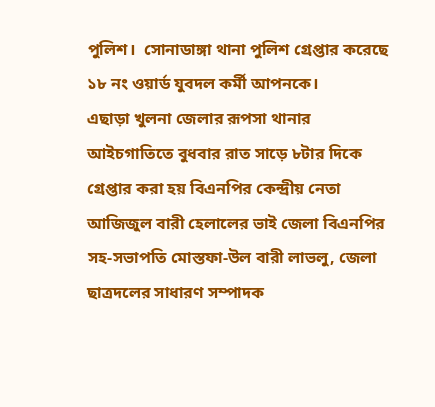পুলিশ।  সোনাডাঙ্গা থানা পুলিশ গ্রেপ্তার করেছে ১৮ নং ওয়ার্ড যুবদল কর্মী আপনকে।
এছাড়া খুলনা জেলার রূপসা থানার আইচগাতিতে বুধবার রাত সাড়ে ৮টার দিকে গ্রেপ্তার করা হয় বিএনপির কেন্দ্রীয় নেতা আজিজুল বারী হেলালের ভাই জেলা বিএনপির সহ-সভাপতি মোস্তফা-উল বারী লাভলু, জেলা ছাত্রদলের সাধারণ সম্পাদক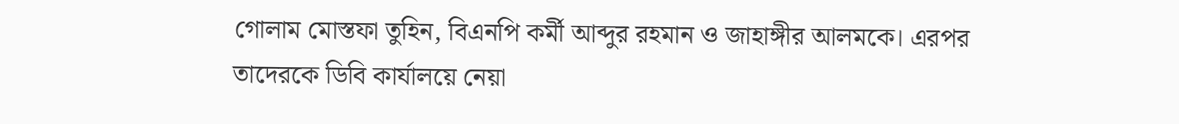গোলাম মোস্তফা তুহিন, বিএনপি কর্মী আব্দুর রহমান ও জাহাঙ্গীর আলমকে। এরপর তাদেরকে ডিবি কার্যালয়ে নেয়া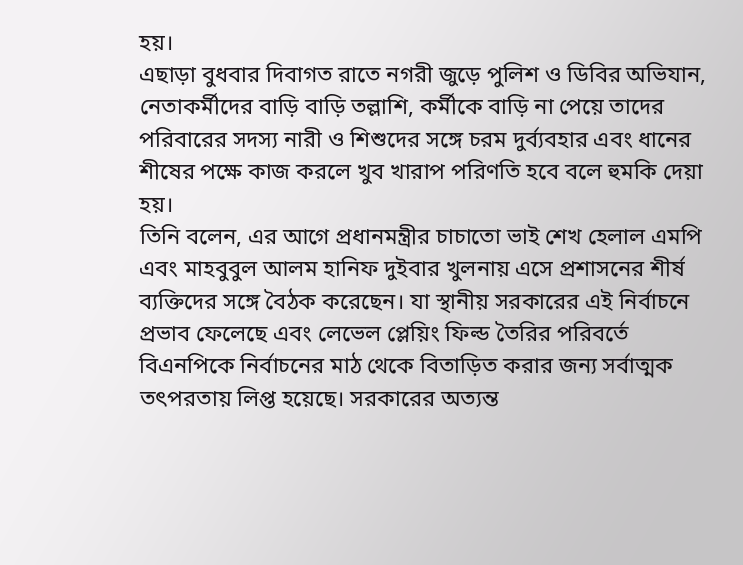হয়।
এছাড়া বুধবার দিবাগত রাতে নগরী জুড়ে পুলিশ ও ডিবির অভিযান, নেতাকর্মীদের বাড়ি বাড়ি তল্লাশি, কর্মীকে বাড়ি না পেয়ে তাদের পরিবারের সদস্য নারী ও শিশুদের সঙ্গে চরম দুর্ব্যবহার এবং ধানের শীষের পক্ষে কাজ করলে খুব খারাপ পরিণতি হবে বলে হুমকি দেয়া হয়।
তিনি বলেন, এর আগে প্রধানমন্ত্রীর চাচাতো ভাই শেখ হেলাল এমপি এবং মাহবুবুল আলম হানিফ দুইবার খুলনায় এসে প্রশাসনের শীর্ষ ব্যক্তিদের সঙ্গে বৈঠক করেছেন। যা স্থানীয় সরকারের এই নির্বাচনে প্রভাব ফেলেছে এবং লেভেল প্লেয়িং ফিল্ড তৈরির পরিবর্তে বিএনপিকে নির্বাচনের মাঠ থেকে বিতাড়িত করার জন্য সর্বাত্মক তৎপরতায় লিপ্ত হয়েছে। সরকারের অত্যন্ত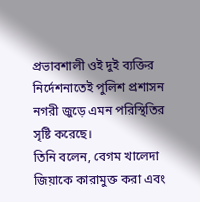প্রভাবশালী ওই দুই ব্যক্তির নির্দেশনাতেই পুলিশ প্রশাসন নগরী জুড়ে এমন পরিস্থিতির সৃষ্টি করেছে।
তিনি বলেন, বেগম খালেদা জিয়াকে কারামুক্ত করা এবং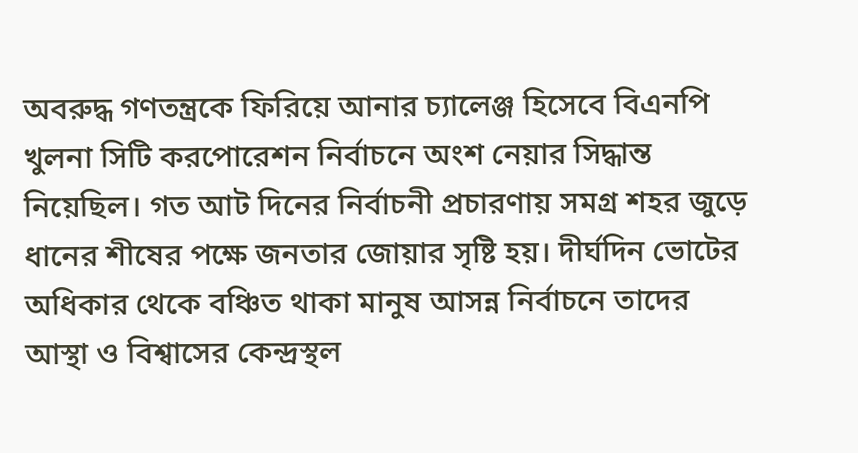অবরুদ্ধ গণতন্ত্রকে ফিরিয়ে আনার চ্যালেঞ্জ হিসেবে বিএনপি খুলনা সিটি করপোরেশন নির্বাচনে অংশ নেয়ার সিদ্ধান্ত নিয়েছিল। গত আট দিনের নির্বাচনী প্রচারণায় সমগ্র শহর জুড়ে ধানের শীষের পক্ষে জনতার জোয়ার সৃষ্টি হয়। দীর্ঘদিন ভোটের অধিকার থেকে বঞ্চিত থাকা মানুষ আসন্ন নির্বাচনে তাদের আস্থা ও বিশ্বাসের কেন্দ্রস্থল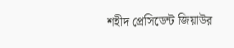শহীদ প্রেসিডেন্ট জিয়াউর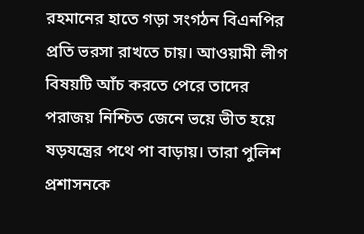রহমানের হাতে গড়া সংগঠন বিএনপির প্রতি ভরসা রাখতে চায়। আওয়ামী লীগ বিষয়টি আঁচ করতে পেরে তাদের পরাজয় নিশ্চিত জেনে ভয়ে ভীত হয়ে ষড়যন্ত্রের পথে পা বাড়ায়। তারা পুলিশ প্রশাসনকে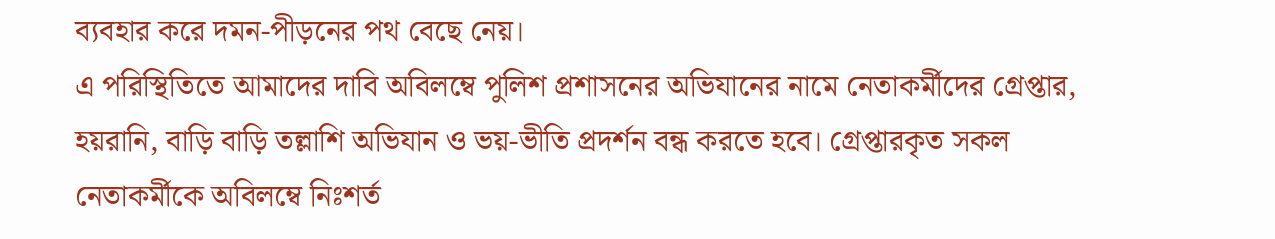ব্যবহার করে দমন-পীড়নের পথ বেছে নেয়।
এ পরিস্থিতিতে আমাদের দাবি অবিলম্বে পুলিশ প্রশাসনের অভিযানের নামে নেতাকর্মীদের গ্রেপ্তার, হয়রানি, বাড়ি বাড়ি তল্লাশি অভিযান ও ভয়-ভীতি প্রদর্শন বন্ধ করতে হবে। গ্রেপ্তারকৃত সকল নেতাকর্মীকে অবিলম্বে নিঃশর্ত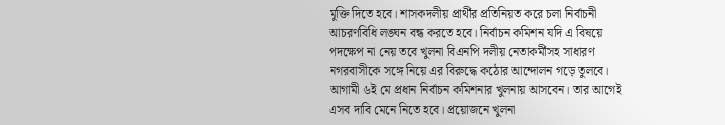মুক্তি দিতে হবে। শাসকদলীয় প্রার্থীর প্রতিনিয়ত করে চলা নির্বাচনী আচরণবিধি লঙ্ঘন বন্ধ করতে হবে। নির্বাচন কমিশন যদি এ বিষয়ে পদক্ষেপ না নেয় তবে খুলনা বিএনপি দলীয় নেতাকর্মীসহ সাধারণ নগরবাসীকে সঙ্গে নিয়ে এর বিরুদ্ধে কঠোর আন্দোলন গড়ে তুলবে। আগামী ৬ই মে প্রধান নির্বাচন কমিশনার খুলনায় আসবেন। তার আগেই এসব দাবি মেনে নিতে হবে। প্রয়োজনে খুলনা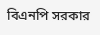বিএনপি সরকার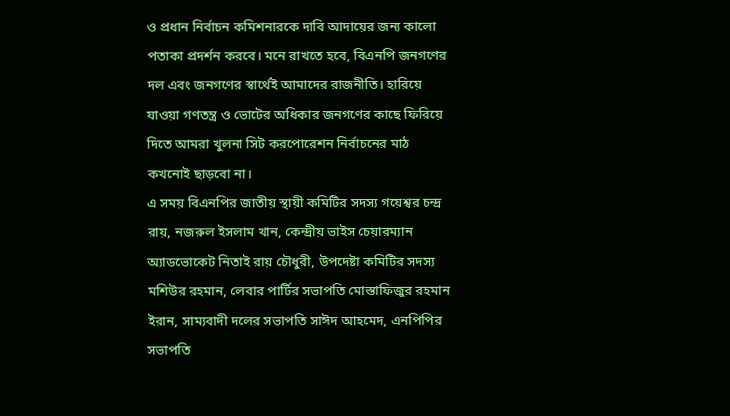ও প্রধান নির্বাচন কমিশনারকে দাবি আদায়ের জন্য কালো পতাকা প্রদর্শন করবে। মনে রাখতে হবে, বিএনপি জনগণের দল এবং জনগণের স্বার্থেই আমাদের রাজনীতি। হারিয়ে যাওয়া গণতন্ত্র ও ভোটের অধিকার জনগণের কাছে ফিরিয়ে দিতে আমরা খুলনা সিট করপোরেশন নির্বাচনের মাঠ কখনোই ছাড়বো না।
এ সময় বিএনপির জাতীয় স্থায়ী কমিটির সদস্য গয়েশ্বর চন্দ্র রায়, নজরুল ইসলাম খান, কেন্দ্রীয় ভাইস চেয়ারম্যান অ্যাডভোকেট নিতাই রায় চৌধুরী, উপদেষ্টা কমিটির সদস্য মশিউর রহমান, লেবার পার্টির সভাপতি মোস্তাফিজুর রহমান ইরান, সাম্যবাদী দলের সভাপতি সাঈদ আহমেদ, এনপিপির সভাপতি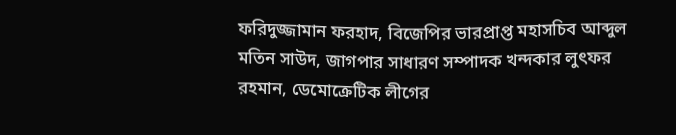ফরিদুজ্জামান ফরহাদ, বিজেপির ভারপ্রাপ্ত মহাসচিব আব্দুল মতিন সাউদ, জাগপার সাধারণ সম্পাদক খন্দকার লুৎফর রহমান, ডেমোক্রেটিক লীগের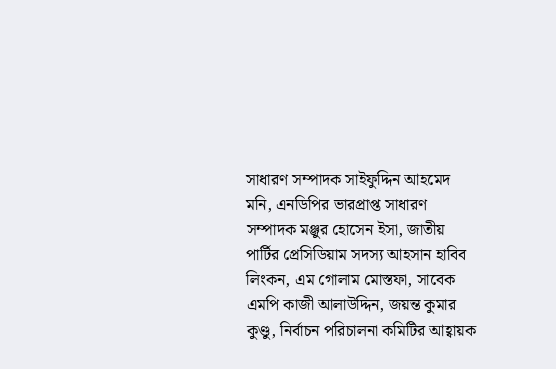সাধারণ সম্পাদক সাইফুদ্দিন আহমেদ মনি, এনডিপির ভারপ্রাপ্ত সাধারণ সম্পাদক মঞ্জুর হোসেন ইসা, জাতীয় পার্টির প্রেসিডিয়াম সদস্য আহসান হাবিব লিংকন, এম গোলাম মোস্তফা, সাবেক এমপি কাজী আলাউদ্দিন, জয়ন্ত কুমার কুণ্ডু, নির্বাচন পরিচালনা কমিটির আহ্বায়ক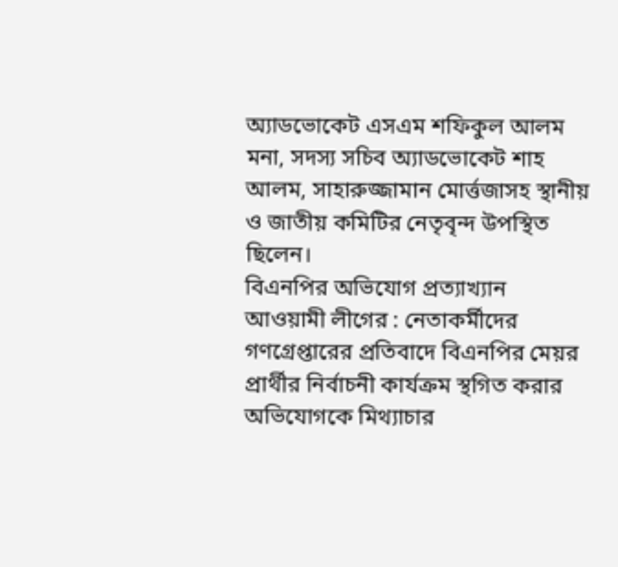অ্যাডভোকেট এসএম শফিকুল আলম মনা, সদস্য সচিব অ্যাডভোকেট শাহ আলম, সাহারুজ্জামান মোর্ত্তজাসহ স্থানীয় ও জাতীয় কমিটির নেতৃবৃন্দ উপস্থিত ছিলেন।
বিএনপির অভিযোগ প্রত্যাখ্যান আওয়ামী লীগের : নেতাকর্মীদের গণগ্রেপ্তারের প্রতিবাদে বিএনপির মেয়র প্রার্থীর নির্বাচনী কার্যক্রম স্থগিত করার অভিযোগকে মিথ্যাচার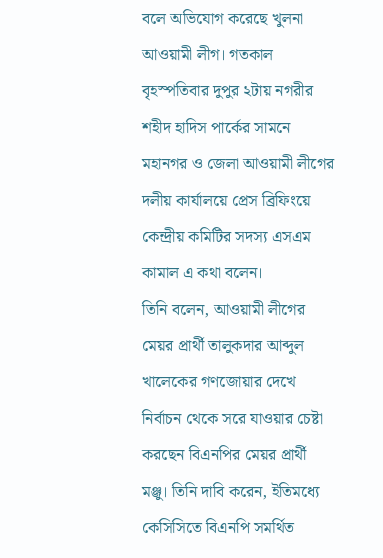বলে অভিযোগ করেছে খুলনা আওয়ামী লীগ। গতকাল বৃহস্পতিবার দুপুর ২টায় নগরীর শহীদ হাদিস পার্কের সামনে মহানগর ও জেলা আওয়ামী লীগের দলীয় কার্যালয়ে প্রেস ব্রিফিংয়ে কেন্দ্রীয় কমিটির সদস্য এসএম কামাল এ কথা বলেন।
তিনি বলেন, আওয়ামী লীগের মেয়র প্রার্থী তালুকদার আব্দুল খালেকের গণজোয়ার দেখে নির্বাচন থেকে সরে যাওয়ার চেষ্টা করছেন বিএনপির মেয়র প্রার্থী মঞ্জু। তিনি দাবি করেন, ইতিমধ্যে কেসিসিতে বিএনপি সমর্থিত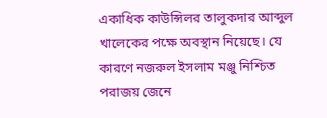একাধিক কাউন্সিলর তালুকদার আব্দুল খালেকের পক্ষে অবস্থান নিয়েছে। যে কারণে নজরুল ইসলাম মঞ্জু নিশ্চিত পরাজয় জেনে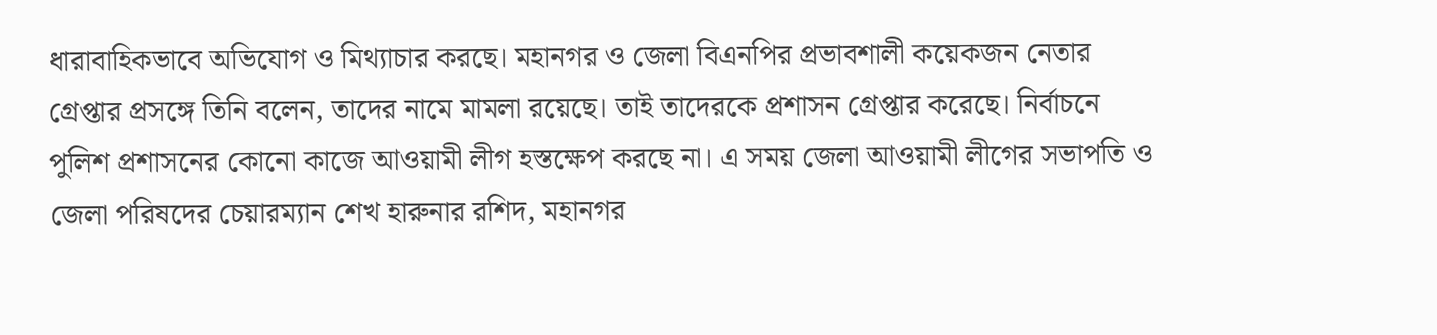ধারাবাহিকভাবে অভিযোগ ও মিথ্যাচার করছে। মহানগর ও জেলা বিএনপির প্রভাবশালী কয়েকজন নেতার গ্রেপ্তার প্রসঙ্গে তিনি বলেন, তাদের নামে মামলা রয়েছে। তাই তাদেরকে প্রশাসন গ্রেপ্তার করেছে। নির্বাচনে পুলিশ প্রশাসনের কোনো কাজে আওয়ামী লীগ হস্তক্ষেপ করছে না। এ সময় জেলা আওয়ামী লীগের সভাপতি ও জেলা পরিষদের চেয়ারম্যান শেখ হারুনার রশিদ, মহানগর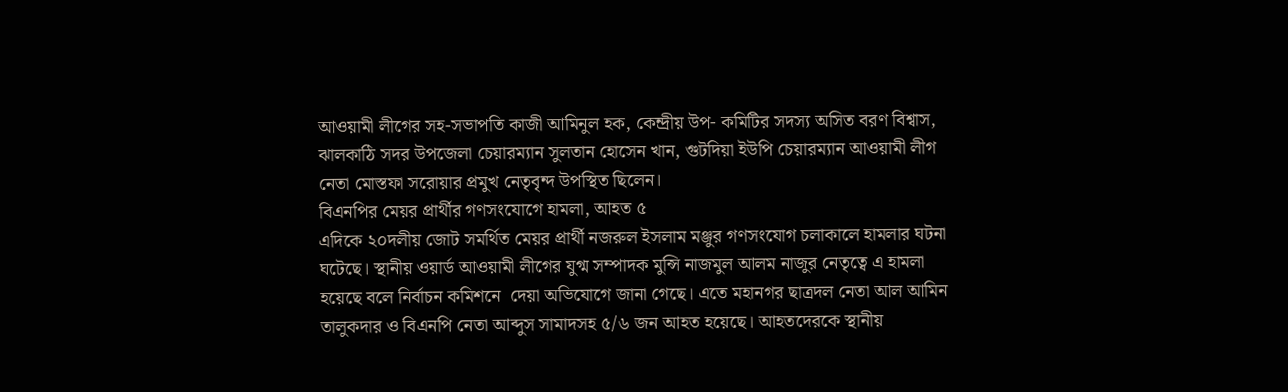আওয়ামী লীগের সহ-সভাপতি কাজী আমিনুল হক, কেন্দ্রীয় উপ- কমিটির সদস্য অসিত বরণ বিশ্বাস, ঝালকাঠি সদর উপজেলা চেয়ারম্যান সুলতান হোসেন খান, গুটদিয়া ইউপি চেয়ারম্যান আওয়ামী লীগ নেতা মোস্তফা সরোয়ার প্রমুখ নেতৃবৃন্দ উপস্থিত ছিলেন।
বিএনপির মেয়র প্রার্থীর গণসংযোগে হামলা, আহত ৫
এদিকে ২০দলীয় জোট সমর্থিত মেয়র প্রার্থী নজরুল ইসলাম মঞ্জুর গণসংযোগ চলাকালে হামলার ঘটনা ঘটেছে। স্থানীয় ওয়ার্ড আওয়ামী লীগের যুগ্ম সম্পাদক মুন্সি নাজমুল আলম নাজুর নেতৃত্বে এ হামলা হয়েছে বলে নির্বাচন কমিশনে  দেয়া অভিযোগে জানা গেছে। এতে মহানগর ছাত্রদল নেতা আল আমিন তালুকদার ও বিএনপি নেতা আব্দুস সামাদসহ ৫/৬ জন আহত হয়েছে। আহতদেরকে স্থানীয়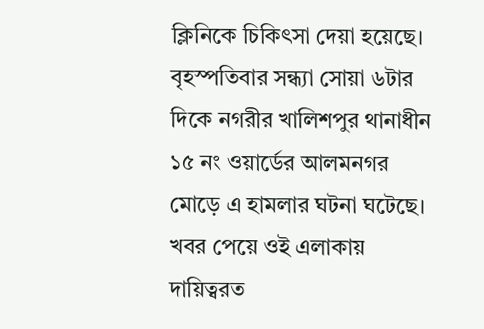ক্লিনিকে চিকিৎসা দেয়া হয়েছে। বৃহস্পতিবার সন্ধ্যা সোয়া ৬টার দিকে নগরীর খালিশপুর থানাধীন ১৫ নং ওয়ার্ডের আলমনগর মোড়ে এ হামলার ঘটনা ঘটেছে। খবর পেয়ে ওই এলাকায় দায়িত্বরত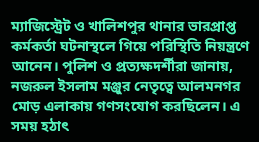ম্যাজিস্ট্রেট ও খালিশপুর থানার ভারপ্রাপ্ত কর্মকর্তা ঘটনাস্থলে গিয়ে পরিস্থিতি নিয়ন্ত্রণে আনেন। পুলিশ ও প্রত্যক্ষদর্শীরা জানায়, নজরুল ইসলাম মঞ্জুর নেতৃত্বে আলমনগর মোড় এলাকায় গণসংযোগ করছিলেন। এ সময় হঠাৎ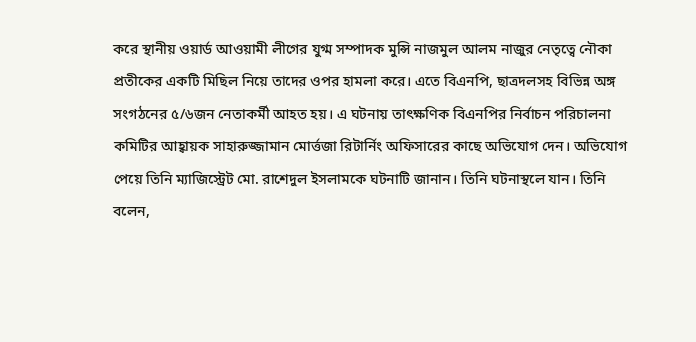করে স্থানীয় ওয়ার্ড আওয়ামী লীগের যুগ্ম সম্পাদক মুন্সি নাজমুল আলম নাজুর নেতৃত্বে নৌকা প্রতীকের একটি মিছিল নিয়ে তাদের ওপর হামলা করে। এতে বিএনপি, ছাত্রদলসহ বিভিন্ন অঙ্গ সংগঠনের ৫/৬জন নেতাকর্মী আহত হয়। এ ঘটনায় তাৎক্ষণিক বিএনপির নির্বাচন পরিচালনা কমিটির আহ্বায়ক সাহারুজ্জামান মোর্ত্তজা রিটার্নিং অফিসারের কাছে অভিযোগ দেন। অভিযোগ পেয়ে তিনি ম্যাজিস্ট্রেট মো. রাশেদুল ইসলামকে ঘটনাটি জানান। তিনি ঘটনাস্থলে যান। তিনি বলেন,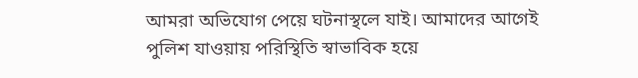আমরা অভিযোগ পেয়ে ঘটনাস্থলে যাই। আমাদের আগেই পুলিশ যাওয়ায় পরিস্থিতি স্বাভাবিক হয়ে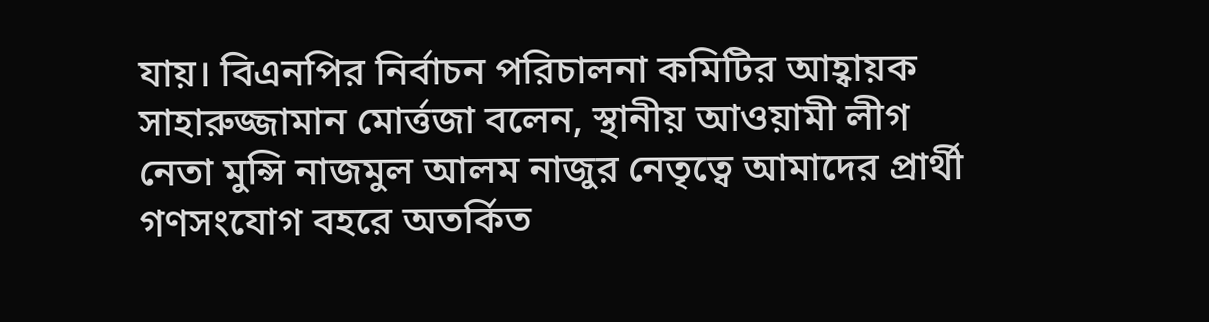যায়। বিএনপির নির্বাচন পরিচালনা কমিটির আহ্বায়ক সাহারুজ্জামান মোর্ত্তজা বলেন, স্থানীয় আওয়ামী লীগ নেতা মুন্সি নাজমুল আলম নাজুর নেতৃত্বে আমাদের প্রার্থী গণসংযোগ বহরে অতর্কিত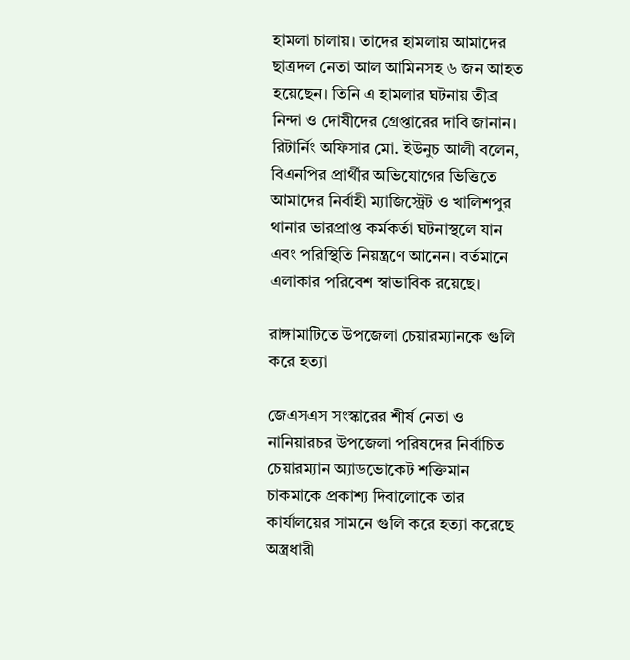হামলা চালায়। তাদের হামলায় আমাদের ছাত্রদল নেতা আল আমিনসহ ৬ জন আহত হয়েছেন। তিনি এ হামলার ঘটনায় তীব্র নিন্দা ও দোষীদের গ্রেপ্তারের দাবি জানান।
রিটার্নিং অফিসার মো. ইউনুচ আলী বলেন, বিএনপির প্রার্থীর অভিযোগের ভিত্তিতে আমাদের নির্বাহী ম্যাজিস্ট্রেট ও খালিশপুর থানার ভারপ্রাপ্ত কর্মকর্তা ঘটনাস্থলে যান এবং পরিস্থিতি নিয়ন্ত্রণে আনেন। বর্তমানে এলাকার পরিবেশ স্বাভাবিক রয়েছে।

রাঙ্গামাটিতে উপজেলা চেয়ারম্যানকে গুলি করে হত্যা

জেএসএস সংস্কারের শীর্ষ নেতা ও নানিয়ারচর উপজেলা পরিষদের নির্বাচিত চেয়ারম্যান অ্যাডভোকেট শক্তিমান চাকমাকে প্রকাশ্য দিবালোকে তার কার্যালয়ের সামনে গুলি করে হত্যা করেছে অস্ত্রধারী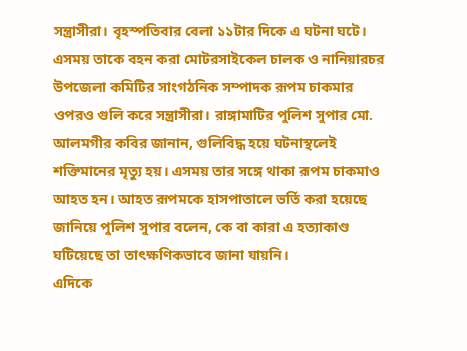সন্ত্রাসীরা। বৃহস্পতিবার বেলা ১১টার দিকে এ ঘটনা ঘটে। এসময় তাকে বহন করা মোটরসাইকেল চালক ও নানিয়ারচর উপজেলা কমিটির সাংগঠনিক সম্পাদক রূপম চাকমার ওপরও গুলি করে সন্ত্রাসীরা। রাঙ্গামাটির পুলিশ সুপার মো. আলমগীর কবির জানান, গুলিবিদ্ধ হয়ে ঘটনাস্থলেই শক্তিমানের মৃত্যু হয়। এসময় তার সঙ্গে থাকা রূপম চাকমাও   আহত হন। আহত রূপমকে হাসপাতালে ভর্তি করা হয়েছে জানিয়ে পুলিশ সুপার বলেন, কে বা কারা এ হত্যাকাণ্ড ঘটিয়েছে তা তাৎক্ষণিকভাবে জানা যায়নি।
এদিকে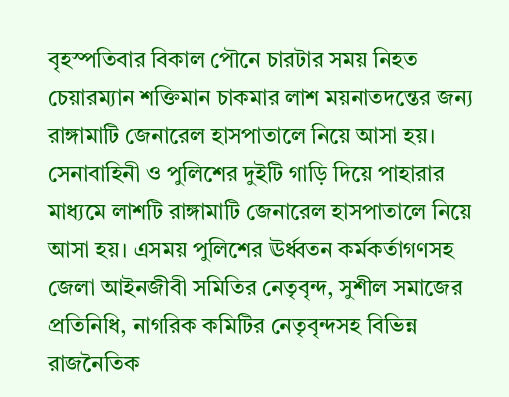বৃহস্পতিবার বিকাল পৌনে চারটার সময় নিহত চেয়ারম্যান শক্তিমান চাকমার লাশ ময়নাতদন্তের জন্য রাঙ্গামাটি জেনারেল হাসপাতালে নিয়ে আসা হয়। সেনাবাহিনী ও পুলিশের দুইটি গাড়ি দিয়ে পাহারার মাধ্যমে লাশটি রাঙ্গামাটি জেনারেল হাসপাতালে নিয়ে আসা হয়। এসময় পুলিশের ঊর্ধ্বতন কর্মকর্তাগণসহ জেলা আইনজীবী সমিতির নেতৃবৃন্দ, সুশীল সমাজের প্রতিনিধি, নাগরিক কমিটির নেতৃবৃন্দসহ বিভিন্ন রাজনৈতিক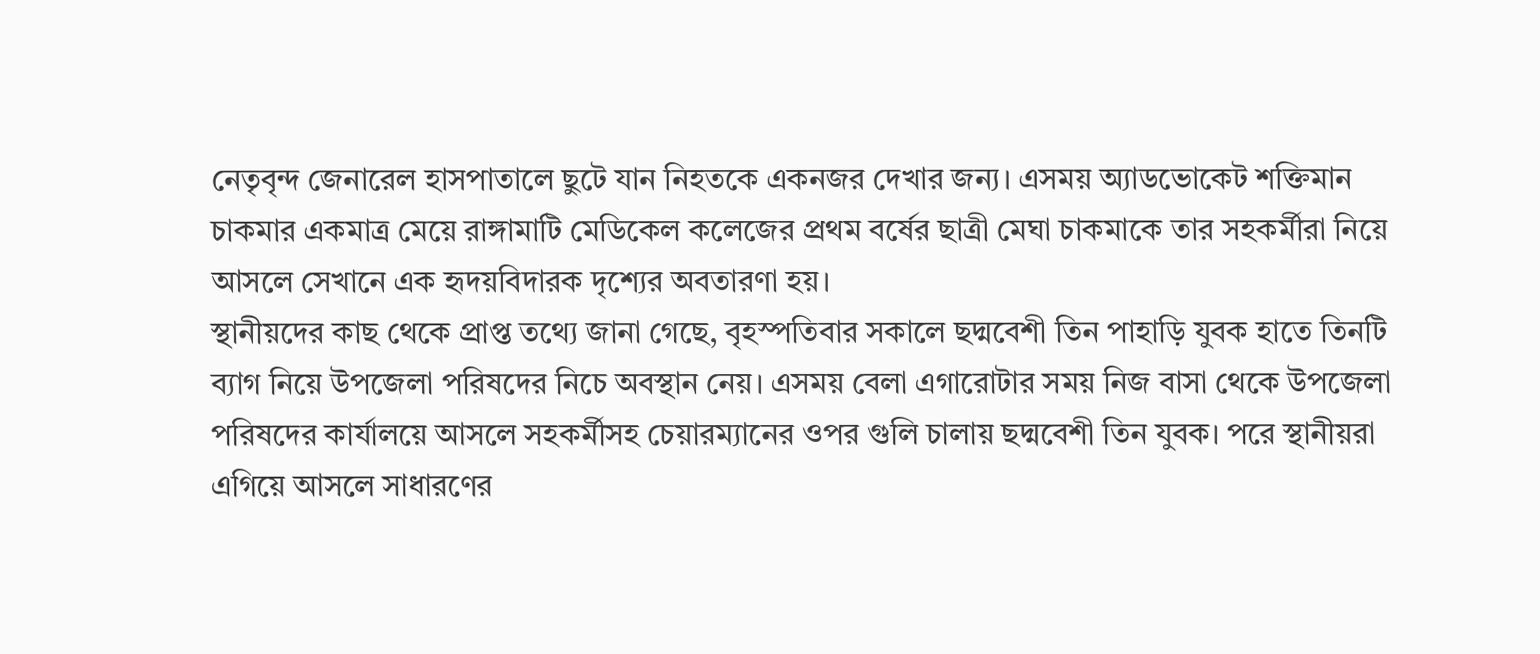নেতৃবৃন্দ জেনারেল হাসপাতালে ছুটে যান নিহতকে একনজর দেখার জন্য। এসময় অ্যাডভোকেট শক্তিমান চাকমার একমাত্র মেয়ে রাঙ্গামাটি মেডিকেল কলেজের প্রথম বর্ষের ছাত্রী মেঘা চাকমাকে তার সহকর্মীরা নিয়ে আসলে সেখানে এক হৃদয়বিদারক দৃশ্যের অবতারণা হয়।
স্থানীয়দের কাছ থেকে প্রাপ্ত তথ্যে জানা গেছে, বৃহস্পতিবার সকালে ছদ্মবেশী তিন পাহাড়ি যুবক হাতে তিনটি ব্যাগ নিয়ে উপজেলা পরিষদের নিচে অবস্থান নেয়। এসময় বেলা এগারোটার সময় নিজ বাসা থেকে উপজেলা পরিষদের কার্যালয়ে আসলে সহকর্মীসহ চেয়ারম্যানের ওপর গুলি চালায় ছদ্মবেশী তিন যুবক। পরে স্থানীয়রা এগিয়ে আসলে সাধারণের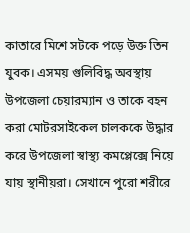কাতারে মিশে সটকে পড়ে উক্ত তিন যুবক। এসময় গুলিবিদ্ধ অবস্থায় উপজেলা চেয়ারম্যান ও তাকে বহন করা মোটরসাইকেল চালককে উদ্ধার করে উপজেলা স্বাস্থ্য কমপ্লেক্সে নিয়ে যায় স্থানীয়রা। সেখানে পুরো শরীরে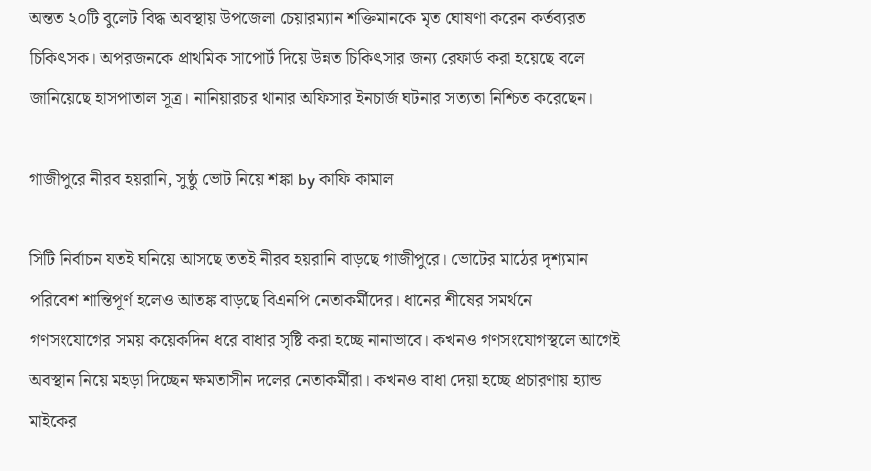অন্তত ২০টি বুলেট বিদ্ধ অবস্থায় উপজেলা চেয়ারম্যান শক্তিমানকে মৃত ঘোষণা করেন কর্তব্যরত চিকিৎসক। অপরজনকে প্রাথমিক সাপোর্ট দিয়ে উন্নত চিকিৎসার জন্য রেফার্ড করা হয়েছে বলে জানিয়েছে হাসপাতাল সূত্র। নানিয়ারচর থানার অফিসার ইনচার্জ ঘটনার সত্যতা নিশ্চিত করেছেন।

গাজীপুরে নীরব হয়রানি, সুষ্ঠু ভোট নিয়ে শঙ্কা by কাফি কামাল

সিটি নির্বাচন যতই ঘনিয়ে আসছে ততই নীরব হয়রানি বাড়ছে গাজীপুরে। ভোটের মাঠের দৃশ্যমান পরিবেশ শান্তিপূর্ণ হলেও আতঙ্ক বাড়ছে বিএনপি নেতাকর্মীদের। ধানের শীষের সমর্থনে    গণসংযোগের সময় কয়েকদিন ধরে বাধার সৃষ্টি করা হচ্ছে নানাভাবে। কখনও গণসংযোগস্থলে আগেই অবস্থান নিয়ে মহড়া দিচ্ছেন ক্ষমতাসীন দলের নেতাকর্মীরা। কখনও বাধা দেয়া হচ্ছে প্রচারণায় হ্যান্ড মাইকের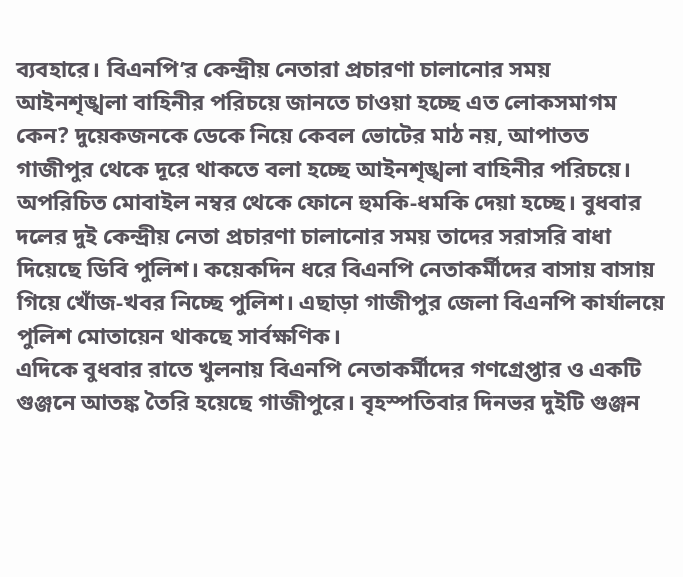ব্যবহারে। বিএনপি’র কেন্দ্রীয় নেতারা প্রচারণা চালানোর সময় আইনশৃঙ্খলা বাহিনীর পরিচয়ে জানতে চাওয়া হচ্ছে এত লোকসমাগম কেন? দুয়েকজনকে ডেকে নিয়ে কেবল ভোটের মাঠ নয়, আপাতত গাজীপুর থেকে দূরে থাকতে বলা হচ্ছে আইনশৃঙ্খলা বাহিনীর পরিচয়ে। অপরিচিত মোবাইল নম্বর থেকে ফোনে হুমকি-ধমকি দেয়া হচ্ছে। বুধবার দলের দুই কেন্দ্রীয় নেতা প্রচারণা চালানোর সময় তাদের সরাসরি বাধা দিয়েছে ডিবি পুলিশ। কয়েকদিন ধরে বিএনপি নেতাকর্মীদের বাসায় বাসায় গিয়ে খোঁজ-খবর নিচ্ছে পুলিশ। এছাড়া গাজীপুর জেলা বিএনপি কার্যালয়ে পুলিশ মোতায়েন থাকছে সার্বক্ষণিক।
এদিকে বুধবার রাতে খুলনায় বিএনপি নেতাকর্মীদের গণগ্রেপ্তার ও একটি গুঞ্জনে আতঙ্ক তৈরি হয়েছে গাজীপুরে। বৃহস্পতিবার দিনভর দুইটি গুঞ্জন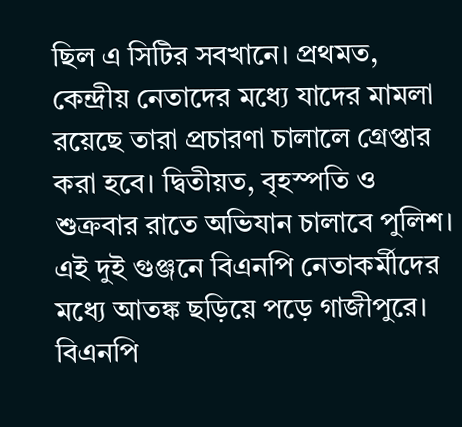ছিল এ সিটির সবখানে। প্রথমত, কেন্দ্রীয় নেতাদের মধ্যে যাদের মামলা রয়েছে তারা প্রচারণা চালালে গ্রেপ্তার করা হবে। দ্বিতীয়ত, বৃহস্পতি ও শুক্রবার রাতে অভিযান চালাবে পুলিশ। এই দুই গুঞ্জনে বিএনপি নেতাকর্মীদের মধ্যে আতঙ্ক ছড়িয়ে পড়ে গাজীপুরে। বিএনপি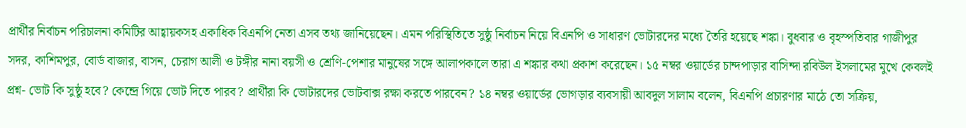প্রার্থীর নির্বাচন পরিচালনা কমিটির আহ্বায়কসহ একাধিক বিএনপি নেতা এসব তথ্য জানিয়েছেন। এমন পরিস্থিতিতে সুষ্ঠু নির্বাচন নিয়ে বিএনপি ও সাধারণ ভোটারদের মধ্যে তৈরি হয়েছে শঙ্কা। বুধবার ও বৃহস্পতিবার গাজীপুর সদর, কাশিমপুর, বোর্ড বাজার, বাসন, চেরাগ আলী ও টঙ্গীর নানা বয়সী ও শ্রেণি-পেশার মানুষের সঙ্গে আলাপকালে তারা এ শঙ্কার কথা প্রকাশ করেছেন। ১৫ নম্বর ওয়ার্ডের চান্দপাড়ার বাসিন্দা রবিউল ইসলামের মুখে কেবলই প্রশ্ন- ভোট কি সুষ্ঠু হবে? কেন্দ্রে গিয়ে ভোট দিতে পারব? প্রার্থীরা কি ভোটারদের ভোটবাক্স রক্ষা করতে পারবেন? ১৪ নম্বর ওয়ার্ডের ভোগড়ার ব্যবসায়ী আবদুল সালাম বলেন, বিএনপি প্রচারণার মাঠে তো সক্রিয়,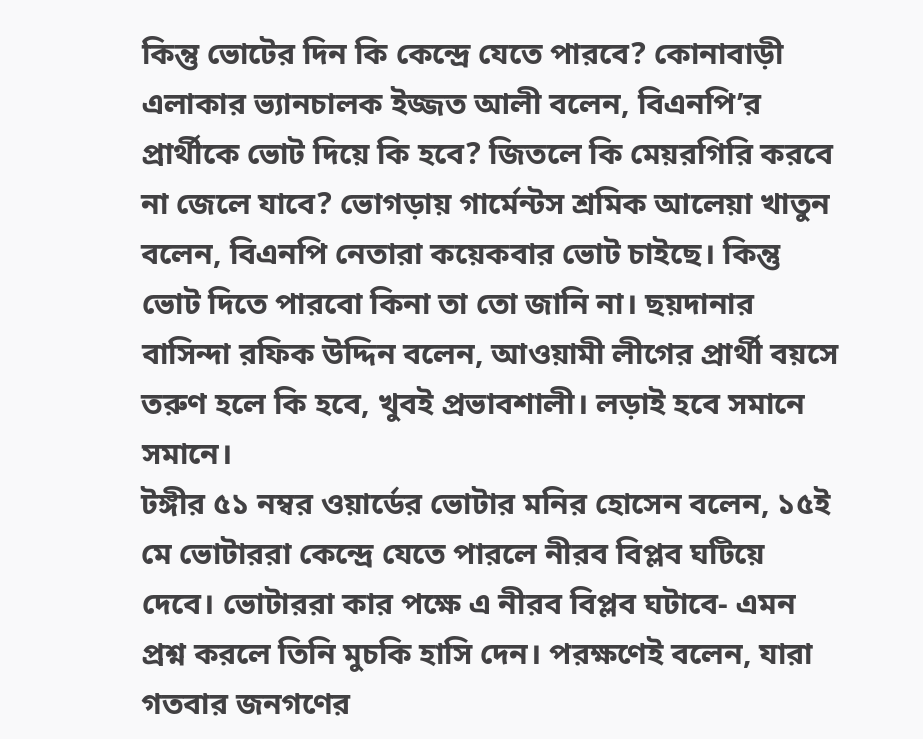কিন্তু ভোটের দিন কি কেন্দ্রে যেতে পারবে? কোনাবাড়ী এলাকার ভ্যানচালক ইজ্জত আলী বলেন, বিএনপি’র প্রার্থীকে ভোট দিয়ে কি হবে? জিতলে কি মেয়রগিরি করবে না জেলে যাবে? ভোগড়ায় গার্মেন্টস শ্রমিক আলেয়া খাতুন বলেন, বিএনপি নেতারা কয়েকবার ভোট চাইছে। কিন্তু ভোট দিতে পারবো কিনা তা তো জানি না। ছয়দানার বাসিন্দা রফিক উদ্দিন বলেন, আওয়ামী লীগের প্রার্থী বয়সে তরুণ হলে কি হবে, খুবই প্রভাবশালী। লড়াই হবে সমানে সমানে।
টঙ্গীর ৫১ নম্বর ওয়ার্ডের ভোটার মনির হোসেন বলেন, ১৫ই মে ভোটাররা কেন্দ্রে যেতে পারলে নীরব বিপ্লব ঘটিয়ে দেবে। ভোটাররা কার পক্ষে এ নীরব বিপ্লব ঘটাবে- এমন প্রশ্ন করলে তিনি মুচকি হাসি দেন। পরক্ষণেই বলেন, যারা গতবার জনগণের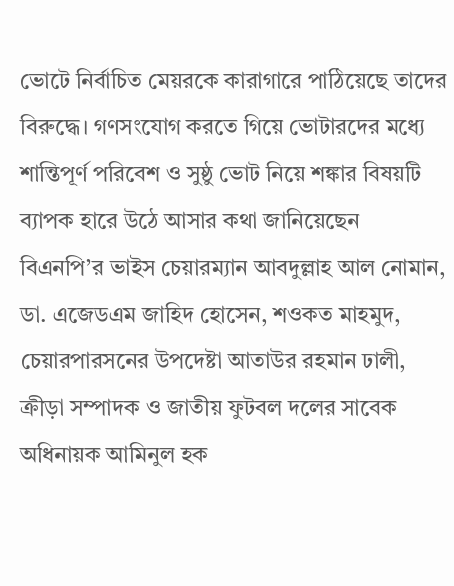ভোটে নির্বাচিত মেয়রকে কারাগারে পাঠিয়েছে তাদের বিরুদ্ধে। গণসংযোগ করতে গিয়ে ভোটারদের মধ্যে শান্তিপূর্ণ পরিবেশ ও সুষ্ঠু ভোট নিয়ে শঙ্কার বিষয়টি ব্যাপক হারে উঠে আসার কথা জানিয়েছেন বিএনপি’র ভাইস চেয়ারম্যান আবদুল্লাহ আল নোমান, ডা. এজেডএম জাহিদ হোসেন, শওকত মাহমুদ, চেয়ারপারসনের উপদেষ্টা আতাউর রহমান ঢালী, ক্রীড়া সম্পাদক ও জাতীয় ফুটবল দলের সাবেক অধিনায়ক আমিনুল হক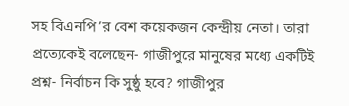সহ বিএনপি’র বেশ কয়েকজন কেন্দ্রীয় নেতা। তারা প্রত্যেকেই বলেছেন- গাজীপুরে মানুষের মধ্যে একটিই প্রশ্ন- নির্বাচন কি সুষ্ঠু হবে? গাজীপুর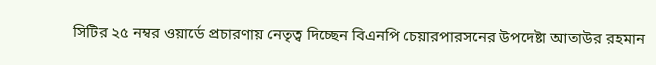সিটির ২৫ নম্বর ওয়ার্ডে প্রচারণায় নেতৃত্ব দিচ্ছেন বিএনপি চেয়ারপারসনের উপদেষ্টা আতাউর রহমান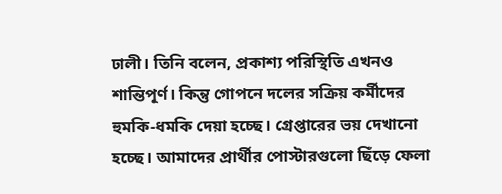ঢালী। তিনি বলেন, প্রকাশ্য পরিস্থিতি এখনও শান্তিপূর্ণ। কিন্তু গোপনে দলের সক্রিয় কর্মীদের হুমকি-ধমকি দেয়া হচ্ছে। গ্রেপ্তারের ভয় দেখানো হচ্ছে। আমাদের প্রার্থীর পোস্টারগুলো ছিঁড়ে ফেলা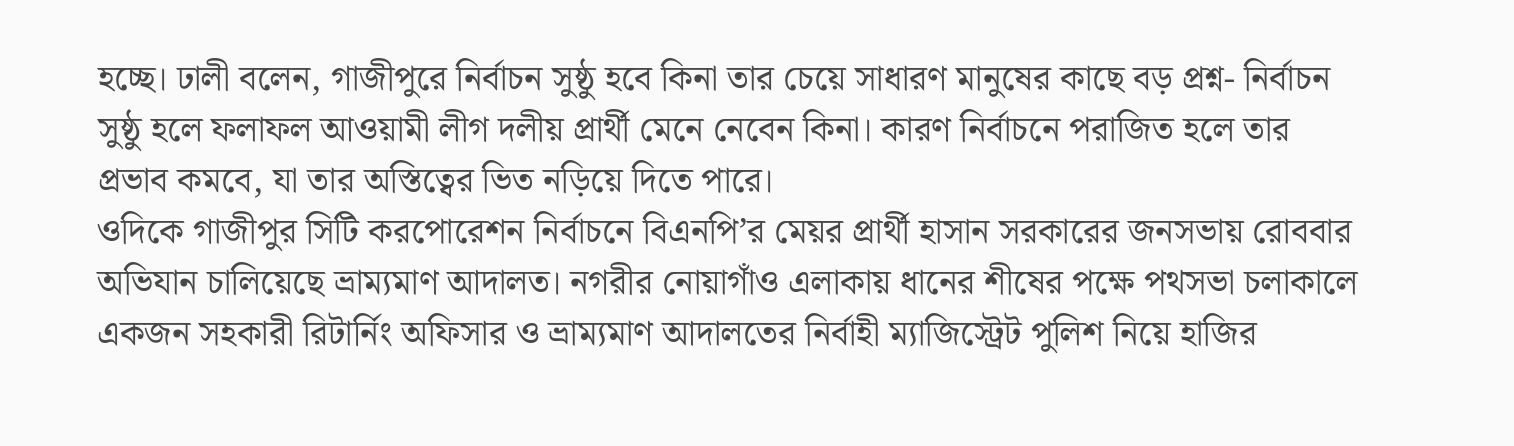হচ্ছে। ঢালী বলেন, গাজীপুরে নির্বাচন সুষ্ঠু হবে কিনা তার চেয়ে সাধারণ মানুষের কাছে বড় প্রশ্ন- নির্বাচন সুষ্ঠু হলে ফলাফল আওয়ামী লীগ দলীয় প্রার্থী মেনে নেবেন কিনা। কারণ নির্বাচনে পরাজিত হলে তার প্রভাব কমবে, যা তার অস্তিত্বের ভিত নড়িয়ে দিতে পারে।
ওদিকে গাজীপুর সিটি করপোরেশন নির্বাচনে বিএনপি’র মেয়র প্রার্থী হাসান সরকারের জনসভায় রোববার অভিযান চালিয়েছে ভ্রাম্যমাণ আদালত। নগরীর নোয়াগাঁও এলাকায় ধানের শীষের পক্ষে পথসভা চলাকালে একজন সহকারী রিটার্নিং অফিসার ও ভ্রাম্যমাণ আদালতের নির্বাহী ম্যাজিস্ট্রেট পুলিশ নিয়ে হাজির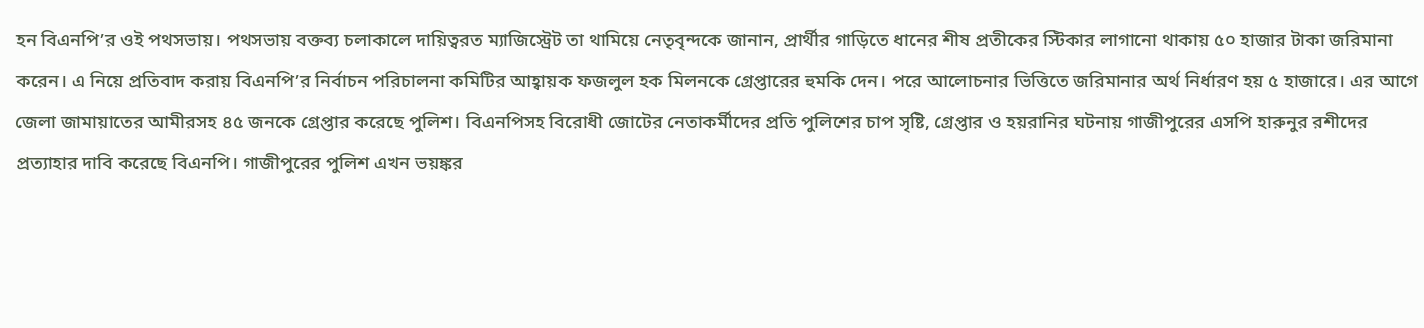হন বিএনপি’র ওই পথসভায়। পথসভায় বক্তব্য চলাকালে দায়িত্বরত ম্যাজিস্ট্রেট তা থামিয়ে নেতৃবৃন্দকে জানান, প্রার্থীর গাড়িতে ধানের শীষ প্রতীকের স্টিকার লাগানো থাকায় ৫০ হাজার টাকা জরিমানা করেন। এ নিয়ে প্রতিবাদ করায় বিএনপি’র নির্বাচন পরিচালনা কমিটির আহ্বায়ক ফজলুল হক মিলনকে গ্রেপ্তারের হুমকি দেন। পরে আলোচনার ভিত্তিতে জরিমানার অর্থ নির্ধারণ হয় ৫ হাজারে। এর আগে জেলা জামায়াতের আমীরসহ ৪৫ জনকে গ্রেপ্তার করেছে পুলিশ। বিএনপিসহ বিরোধী জোটের নেতাকর্মীদের প্রতি পুলিশের চাপ সৃষ্টি, গ্রেপ্তার ও হয়রানির ঘটনায় গাজীপুরের এসপি হারুনুর রশীদের প্রত্যাহার দাবি করেছে বিএনপি। গাজীপুরের পুলিশ এখন ভয়ঙ্কর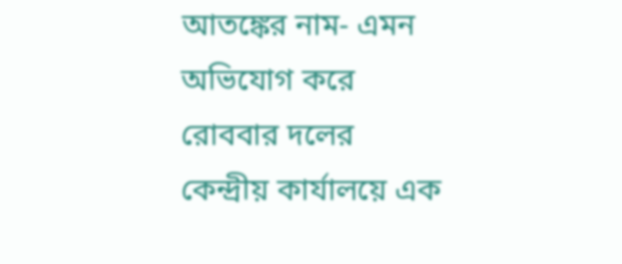আতঙ্কের নাম- এমন অভিযোগ করে রোববার দলের কেন্দ্রীয় কার্যালয়ে এক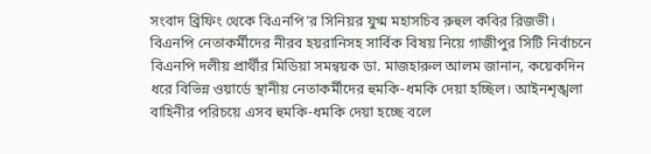সংবাদ ব্রিফিং থেকে বিএনপি’র সিনিয়র যুগ্ম মহাসচিব রুহুল কবির রিজভী।
বিএনপি নেতাকর্মীদের নীরব হয়রানিসহ সার্বিক বিষয় নিয়ে গাজীপুর সিটি নির্বাচনে বিএনপি দলীয় প্রার্থীর মিডিয়া সমন্বয়ক ডা. মাজহারুল আলম জানান, কয়েকদিন ধরে বিভিন্ন ওয়ার্ডে স্থানীয় নেতাকর্মীদের হুমকি-ধমকি দেয়া হচ্ছিল। আইনশৃঙ্খলা বাহিনীর পরিচয়ে এসব হুমকি-ধমকি দেয়া হচ্ছে বলে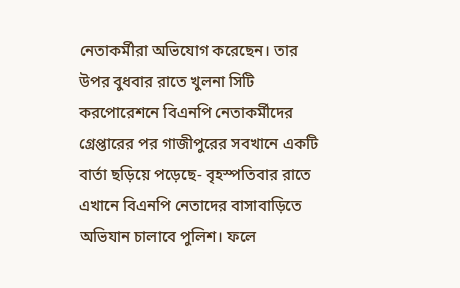নেতাকর্মীরা অভিযোগ করেছেন। তার উপর বুধবার রাতে খুলনা সিটি করপোরেশনে বিএনপি নেতাকর্মীদের গ্রেপ্তারের পর গাজীপুরের সবখানে একটি বার্তা ছড়িয়ে পড়েছে- বৃহস্পতিবার রাতে এখানে বিএনপি নেতাদের বাসাবাড়িতে অভিযান চালাবে পুলিশ। ফলে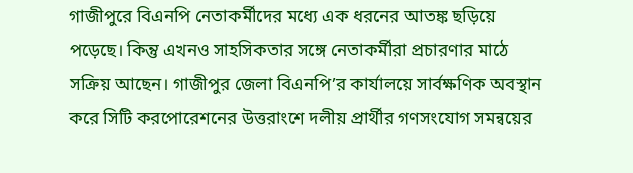গাজীপুরে বিএনপি নেতাকর্মীদের মধ্যে এক ধরনের আতঙ্ক ছড়িয়ে পড়েছে। কিন্তু এখনও সাহসিকতার সঙ্গে নেতাকর্মীরা প্রচারণার মাঠে সক্রিয় আছেন। গাজীপুর জেলা বিএনপি’র কার্যালয়ে সার্বক্ষণিক অবস্থান করে সিটি করপোরেশনের উত্তরাংশে দলীয় প্রার্থীর গণসংযোগ সমন্বয়ের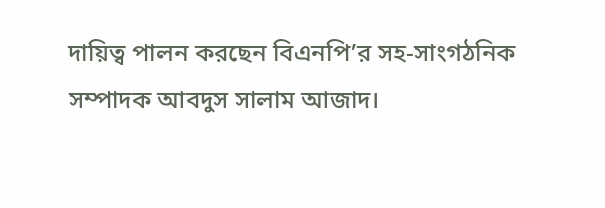দায়িত্ব পালন করছেন বিএনপি’র সহ-সাংগঠনিক সম্পাদক আবদুস সালাম আজাদ।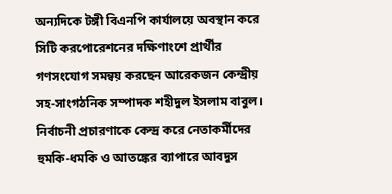অন্যদিকে টঙ্গী বিএনপি কার্যালয়ে অবস্থান করে সিটি করপোরেশনের দক্ষিণাংশে প্রার্থীর গণসংযোগ সমন্বয় করছেন আরেকজন কেন্দ্রীয় সহ-সাংগঠনিক সম্পাদক শহীদুল ইসলাম বাবুল। নির্বাচনী প্রচারণাকে কেন্দ্র করে নেতাকর্মীদের হুমকি-ধমকি ও আতঙ্কের ব্যাপারে আবদুস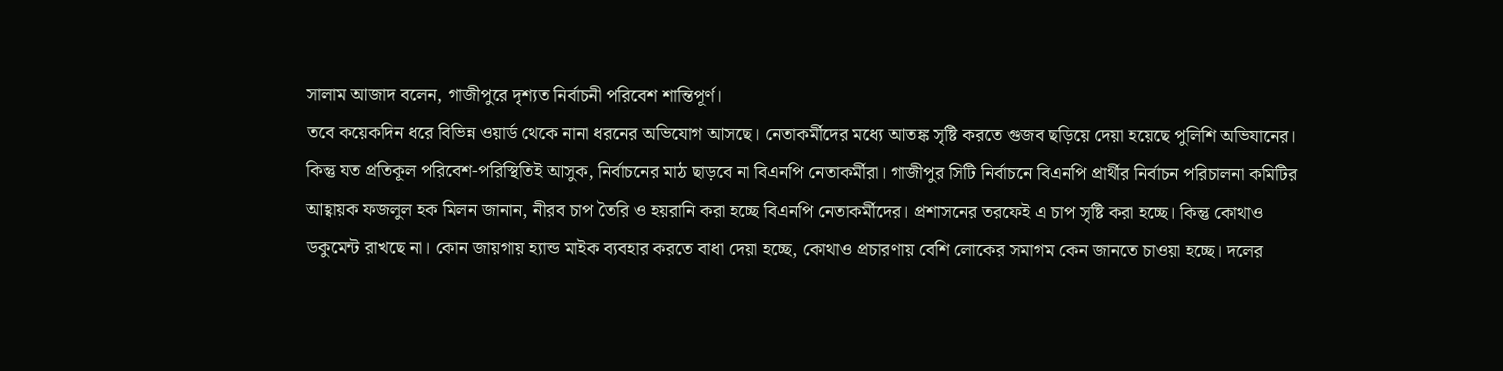সালাম আজাদ বলেন, গাজীপুরে দৃশ্যত নির্বাচনী পরিবেশ শান্তিপূর্ণ।
তবে কয়েকদিন ধরে বিভিন্ন ওয়ার্ড থেকে নানা ধরনের অভিযোগ আসছে। নেতাকর্মীদের মধ্যে আতঙ্ক সৃষ্টি করতে গুজব ছড়িয়ে দেয়া হয়েছে পুলিশি অভিযানের। কিন্তু যত প্রতিকূল পরিবেশ-পরিস্থিতিই আসুক, নির্বাচনের মাঠ ছাড়বে না বিএনপি নেতাকর্মীরা। গাজীপুর সিটি নির্বাচনে বিএনপি প্রার্থীর নির্বাচন পরিচালনা কমিটির আহ্বায়ক ফজলুল হক মিলন জানান, নীরব চাপ তৈরি ও হয়রানি করা হচ্ছে বিএনপি নেতাকর্মীদের। প্রশাসনের তরফেই এ চাপ সৃষ্টি করা হচ্ছে। কিন্তু কোথাও ডকুমেন্ট রাখছে না। কোন জায়গায় হ্যান্ড মাইক ব্যবহার করতে বাধা দেয়া হচ্ছে, কোথাও প্রচারণায় বেশি লোকের সমাগম কেন জানতে চাওয়া হচ্ছে। দলের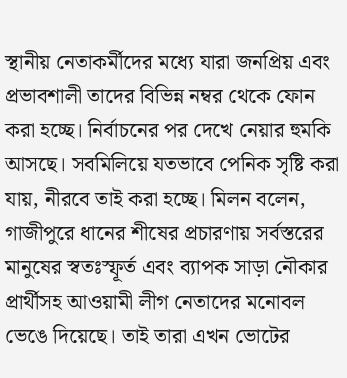স্থানীয় নেতাকর্মীদের মধ্যে যারা জনপ্রিয় এবং প্রভাবশালী তাদের বিভিন্ন নম্বর থেকে ফোন করা হচ্ছে। নির্বাচনের পর দেখে নেয়ার হুমকি আসছে। সবমিলিয়ে যতভাবে পেনিক সৃষ্টি করা যায়, নীরবে তাই করা হচ্ছে। মিলন বলেন, গাজীপুরে ধানের শীষের প্রচারণায় সর্বস্তরের মানুষের স্বতঃস্ফূর্ত এবং ব্যাপক সাড়া নৌকার প্রার্থীসহ আওয়ামী লীগ নেতাদের মনোবল ভেঙে দিয়েছে। তাই তারা এখন ভোটের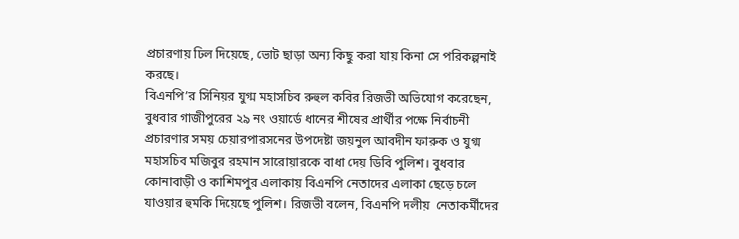প্রচারণায় ঢিল দিয়েছে, ভোট ছাড়া অন্য কিছু করা যায় কিনা সে পরিকল্পনাই করছে।
বিএনপি’র সিনিয়র যুগ্ম মহাসচিব রুহুল কবির রিজভী অভিযোগ করেছেন, বুধবার গাজীপুরের ২৯ নং ওয়ার্ডে ধানের শীষের প্রার্থীর পক্ষে নির্বাচনী প্রচারণার সময় চেয়ারপারসনের উপদেষ্টা জয়নুল আবদীন ফারুক ও যুগ্ম মহাসচিব মজিবুর রহমান সারোয়ারকে বাধা দেয় ডিবি পুলিশ। বুধবার কোনাবাড়ী ও কাশিমপুর এলাকায় বিএনপি নেতাদের এলাকা ছেড়ে চলে যাওয়ার হুমকি দিয়েছে পুলিশ। রিজভী বলেন, বিএনপি দলীয়  নেতাকর্মীদের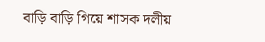বাড়ি বাড়ি গিয়ে শাসক দলীয়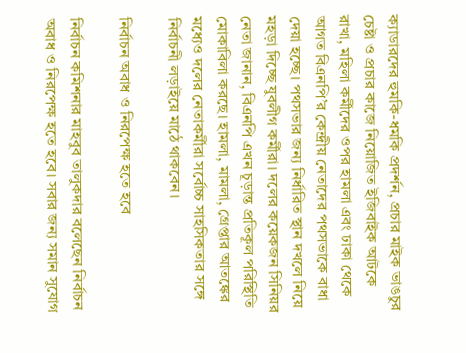ক্যাডারদের হুমকি-ধমকি প্রদর্শন, প্রচার মাইক ভাঙচুর চেষ্টা ও প্রচার কাজে নিয়োজিত ইজিবাইক আটকে রাখা, মহিলা কর্মীদের ওপর হামলা এবং ঢাকা থেকে আগত বিএনপি’র কেন্দ্রীয় নেতাদের পথসভাকে বাধা দেয়া হচ্ছে। পথসভার জন্য নির্ধারিত স্থান দখলে নিয়ে মহড়া দিচ্ছে যুবলীগ কর্মীরা। দলের কয়েকজন সিনিয়র নেতা জানান, বিএনপি এখন চূড়ান্ত প্রতিকূল পরিস্থিতি মোকাবিলা করছে। হামলা, মামলা, গ্রেপ্তার আতঙ্কের মধ্যেও দলের নেতাকর্মীরা সর্বোচ্চ সাহসিকতার সঙ্গে নির্বাচনী লড়াইয়ে মাঠে থাকবেন।

নির্বাচন অবাধ ও নিরপেক্ষ হতে হবে

নির্বাচন কমিশনার মাহবুব তালুকদার বলেছেন নির্বাচন অবাধ ও নিরপেক্ষ হতে হবে। সবার জন্য সমান সুযোগ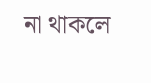না থাকলে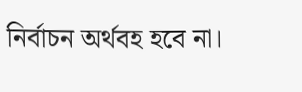নির্বাচন অর্থবহ হবে না।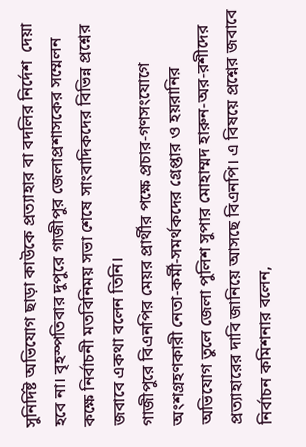সুনির্দিষ্ট অভিযোগ ছাড়া কাউকে প্রত্যাহার বা বদলির নির্দেশ  দেয়া হবে না। বৃহস্পতিবার দুপুরে গাজীপুর জেলাপ্রশাসকের সম্মেলন কক্ষে নির্বাচনী মতবিনিময় সভা শেষে সাংবাদিকদের বিভিন্ন প্রশ্নের জবাবে একথা বলেন তিনি।
গাজীপুরে বিএনপির মেয়র প্রার্থীর পক্ষে প্রচার-গণসংযোগে অংশগ্রহণকারী নেতা-কর্মী-সমর্থকদের গ্রেপ্তার ও হয়রানির অভিযোগ তুলে জেলা পুলিশ সুপার মোহাম্মদ হারুন-অর-রশীদের প্রত্যাহারের দাবি জানিয়ে আসছে বিএনপি। এ বিষয়ে প্রশ্নের জবাবে নির্বাচন কমিশনার বলেন,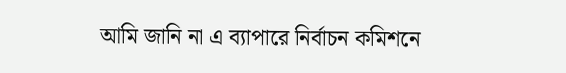আমি জানি না এ ব্যাপারে নির্বাচন কমিশনে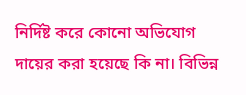নির্দিষ্ট করে কোনো অভিযোগ দায়ের করা হয়েছে কি না। বিভিন্ন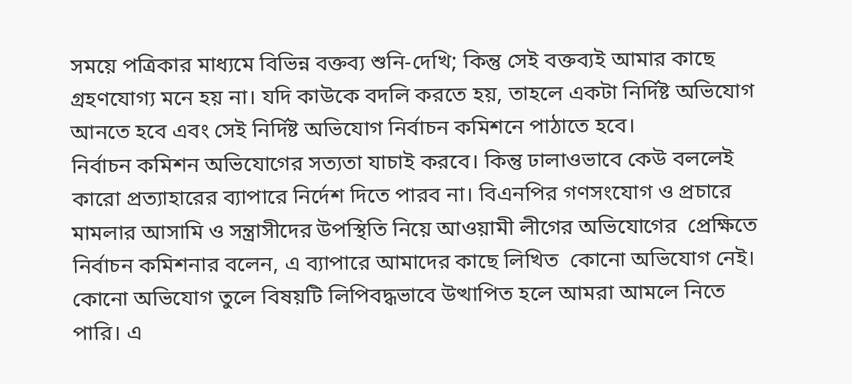সময়ে পত্রিকার মাধ্যমে বিভিন্ন বক্তব্য শুনি-দেখি; কিন্তু সেই বক্তব্যই আমার কাছে গ্রহণযোগ্য মনে হয় না। যদি কাউকে বদলি করতে হয়, তাহলে একটা নির্দিষ্ট অভিযোগ আনতে হবে এবং সেই নির্দিষ্ট অভিযোগ নির্বাচন কমিশনে পাঠাতে হবে।
নির্বাচন কমিশন অভিযোগের সত্যতা যাচাই করবে। কিন্তু ঢালাওভাবে কেউ বললেই কারো প্রত্যাহারের ব্যাপারে নির্দেশ দিতে পারব না। বিএনপির গণসংযোগ ও প্রচারে মামলার আসামি ও সন্ত্রাসীদের উপস্থিতি নিয়ে আওয়ামী লীগের অভিযোগের  প্রেক্ষিতে নির্বাচন কমিশনার বলেন, এ ব্যাপারে আমাদের কাছে লিখিত  কোনো অভিযোগ নেই। কোনো অভিযোগ তুলে বিষয়টি লিপিবদ্ধভাবে উত্থাপিত হলে আমরা আমলে নিতে পারি। এ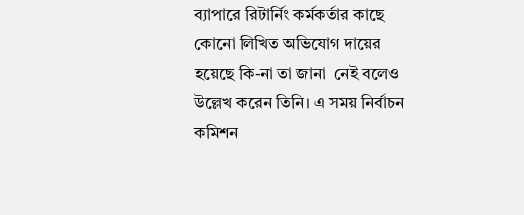ব্যাপারে রিটার্নিং কর্মকর্তার কাছে কোনো লিখিত অভিযোগ দায়ের হয়েছে কি-না তা জানা  নেই বলেও উল্লেখ করেন তিনি। এ সময় নির্বাচন কমিশন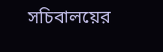সচিবালয়ের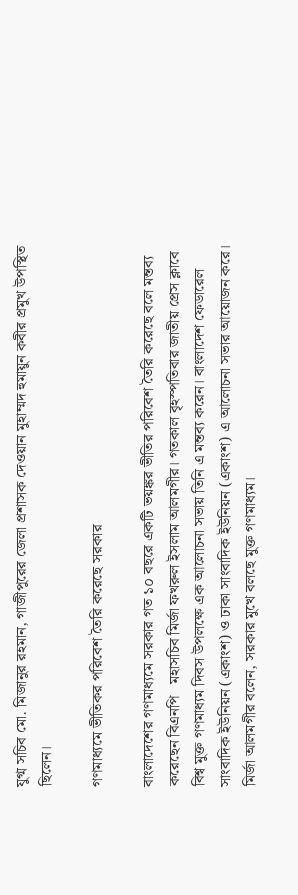যুগ্ম সচিব মো. মিজানুর রহমান, গাজীপুরের জেলা প্রশাসক দেওয়ান মুহাম্মদ হুমায়ুন কবীর প্রমুখ উপস্থিত ছিলেন।

গণমাধ্যমে ভীতিকর পরিবেশ তৈরি করেছে সরকার

বাংলাদেশের গণমাধ্যমে সরকার গত ১০ বছরে একটি ভয়ঙ্কর ভীতির পরিবেশ তৈরি করেছে বলে মন্তব্য করেছেন বিএনপি   মহাসচিব মির্জা ফখরুল ইসলাম আলমগীর। গতকাল বৃহস্পতিবার জাতীয় প্রেস ক্লাবে বিশ্ব মুক্ত গণমাধ্যম দিবস উপলক্ষে এক আলোচনা সভায় তিনি এ মন্তব্য করেন। বাংলাদেশ ফেডারেল সাংবাদিক ইউনিয়ন (একাংশ) ও ঢাকা সাংবাদিক ইউনিয়ন (একাংশ) এ আলোচনা সভার আয়োজন করে। মির্জা আলমগীর বলেন, সরকার মুখে বলছে মুক্ত গণমাধ্যম।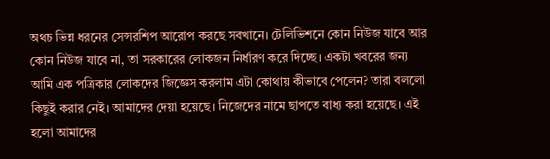অথচ ভিন্ন ধরনের সেন্সরশিপ আরোপ করছে সবখানে। টেলিভিশনে কোন নিউজ যাবে আর কোন নিউজ যাবে না, তা সরকারের লোকজন নির্ধারণ করে দিচ্ছে। একটা খবরের জন্য আমি এক পত্রিকার লোকদের জিজ্ঞেস করলাম এটা কোথায় কীভাবে পেলেন? তারা বললো কিছুই করার নেই। আমাদের দেয়া হয়েছে। নিজেদের নামে ছাপতে বাধ্য করা হয়েছে। এই হলো আমাদের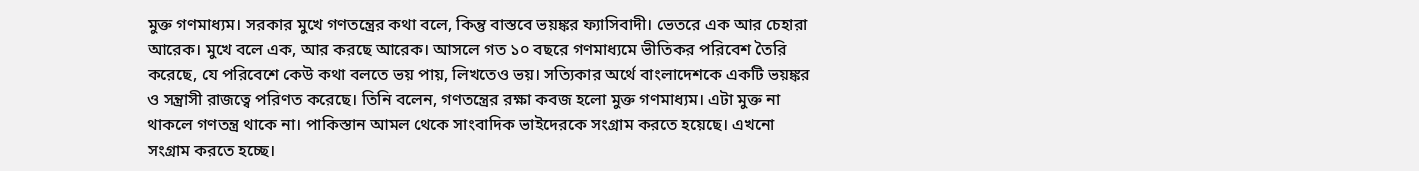মুক্ত গণমাধ্যম। সরকার মুখে গণতন্ত্রের কথা বলে, কিন্তু বাস্তবে ভয়ঙ্কর ফ্যাসিবাদী। ভেতরে এক আর চেহারা আরেক। মুখে বলে এক, আর করছে আরেক। আসলে গত ১০ বছরে গণমাধ্যমে ভীতিকর পরিবেশ তৈরি করেছে, যে পরিবেশে কেউ কথা বলতে ভয় পায়, লিখতেও ভয়। সত্যিকার অর্থে বাংলাদেশকে একটি ভয়ঙ্কর ও সন্ত্রাসী রাজত্বে পরিণত করেছে। তিনি বলেন, গণতন্ত্রের রক্ষা কবজ হলো মুক্ত গণমাধ্যম। এটা মুক্ত না থাকলে গণতন্ত্র থাকে না। পাকিস্তান আমল থেকে সাংবাদিক ভাইদেরকে সংগ্রাম করতে হয়েছে। এখনো সংগ্রাম করতে হচ্ছে।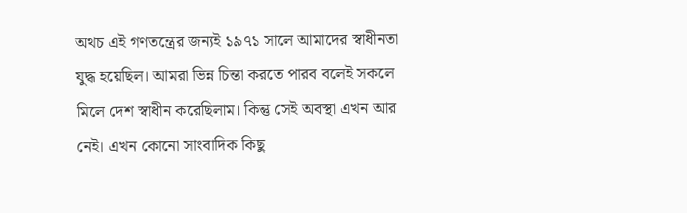অথচ এই গণতন্ত্রের জন্যই ১৯৭১ সালে আমাদের স্বাধীনতা যুদ্ধ হয়েছিল। আমরা ভিন্ন চিন্তা করতে পারব বলেই সকলে মিলে দেশ স্বাধীন করেছিলাম। কিন্তু সেই অবস্থা এখন আর নেই। এখন কোনো সাংবাদিক কিছু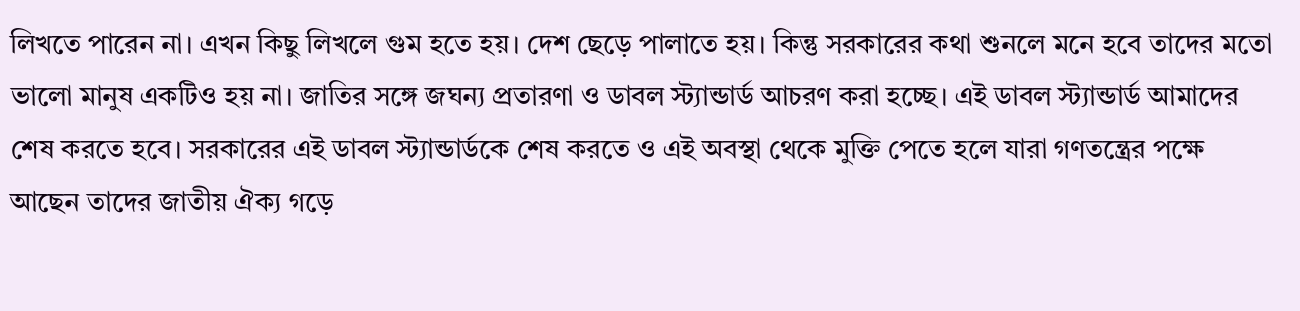লিখতে পারেন না। এখন কিছু লিখলে গুম হতে হয়। দেশ ছেড়ে পালাতে হয়। কিন্তু সরকারের কথা শুনলে মনে হবে তাদের মতো ভালো মানুষ একটিও হয় না। জাতির সঙ্গে জঘন্য প্রতারণা ও ডাবল স্ট্যান্ডার্ড আচরণ করা হচ্ছে। এই ডাবল স্ট্যান্ডার্ড আমাদের শেষ করতে হবে। সরকারের এই ডাবল স্ট্যান্ডার্ডকে শেষ করতে ও এই অবস্থা থেকে মুক্তি পেতে হলে যারা গণতন্ত্রের পক্ষে আছেন তাদের জাতীয় ঐক্য গড়ে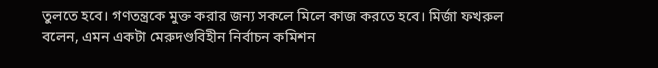তুলতে হবে। গণতন্ত্রকে মুক্ত করার জন্য সকলে মিলে কাজ করতে হবে। মির্জা ফখরুল বলেন, এমন একটা মেরুদণ্ডবিহীন নির্বাচন কমিশন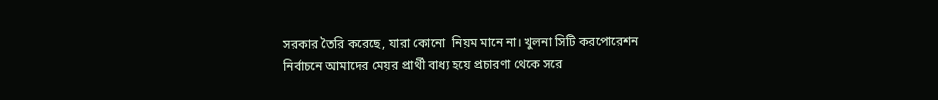সরকার তৈরি করেছে, যারা কোনো  নিয়ম মানে না। খুলনা সিটি করপোরেশন নির্বাচনে আমাদের মেয়র প্রার্থী বাধ্য হয়ে প্রচারণা থেকে সরে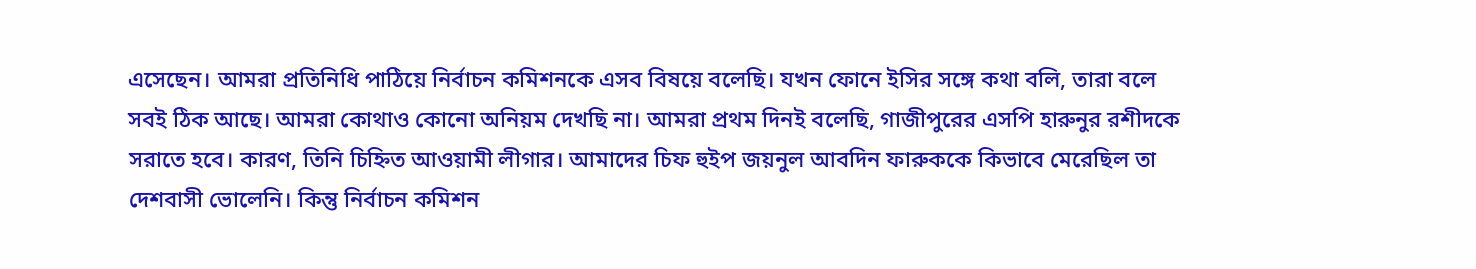এসেছেন। আমরা প্রতিনিধি পাঠিয়ে নির্বাচন কমিশনকে এসব বিষয়ে বলেছি। যখন ফোনে ইসির সঙ্গে কথা বলি, তারা বলে সবই ঠিক আছে। আমরা কোথাও কোনো অনিয়ম দেখছি না। আমরা প্রথম দিনই বলেছি, গাজীপুরের এসপি হারুনুর রশীদকে সরাতে হবে। কারণ, তিনি চিহ্নিত আওয়ামী লীগার। আমাদের চিফ হুইপ জয়নুল আবদিন ফারুককে কিভাবে মেরেছিল তা দেশবাসী ভোলেনি। কিন্তু নির্বাচন কমিশন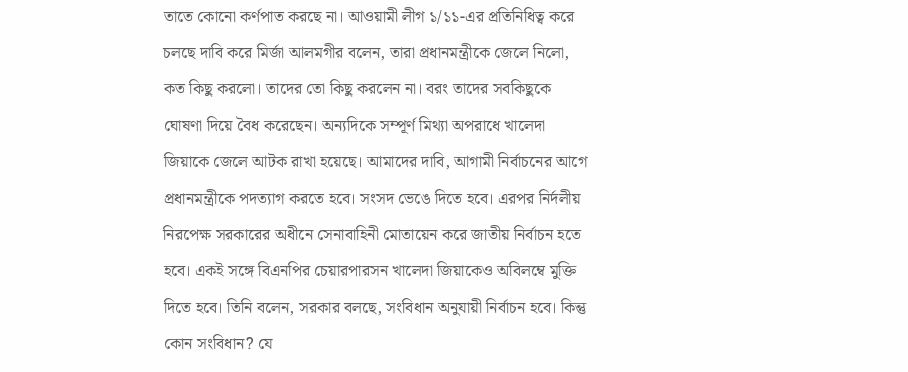তাতে কোনো কর্ণপাত করছে না। আওয়ামী লীগ ১/১১-এর প্রতিনিধিত্ব করে চলছে দাবি করে মির্জা আলমগীর বলেন, তারা প্রধানমন্ত্রীকে জেলে নিলো, কত কিছু করলো। তাদের তো কিছু করলেন না। বরং তাদের সবকিছুকে ঘোষণা দিয়ে বৈধ করেছেন। অন্যদিকে সম্পূর্ণ মিথ্যা অপরাধে খালেদা জিয়াকে জেলে আটক রাখা হয়েছে। আমাদের দাবি, আগামী নির্বাচনের আগে প্রধানমন্ত্রীকে পদত্যাগ করতে হবে। সংসদ ভেঙে দিতে হবে। এরপর নির্দলীয় নিরপেক্ষ সরকারের অধীনে সেনাবাহিনী মোতায়েন করে জাতীয় নির্বাচন হতে হবে। একই সঙ্গে বিএনপির চেয়ারপারসন খালেদা জিয়াকেও অবিলম্বে মুক্তি দিতে হবে। তিনি বলেন, সরকার বলছে, সংবিধান অনুযায়ী নির্বাচন হবে। কিন্তু কোন সংবিধান? যে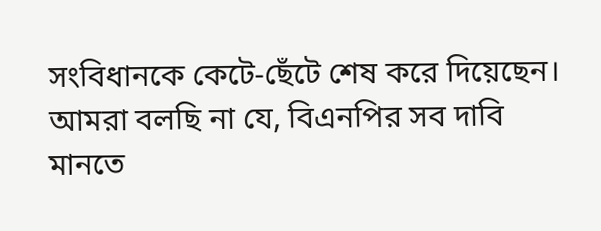সংবিধানকে কেটে-ছেঁটে শেষ করে দিয়েছেন। আমরা বলছি না যে, বিএনপির সব দাবি মানতে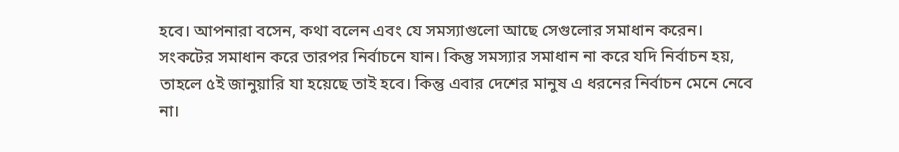হবে। আপনারা বসেন, কথা বলেন এবং যে সমস্যাগুলো আছে সেগুলোর সমাধান করেন। সংকটের সমাধান করে তারপর নির্বাচনে যান। কিন্তু সমস্যার সমাধান না করে যদি নির্বাচন হয়, তাহলে ৫ই জানুয়ারি যা হয়েছে তাই হবে। কিন্তু এবার দেশের মানুষ এ ধরনের নির্বাচন মেনে নেবে না।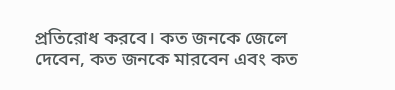প্রতিরোধ করবে। কত জনকে জেলে দেবেন, কত জনকে মারবেন এবং কত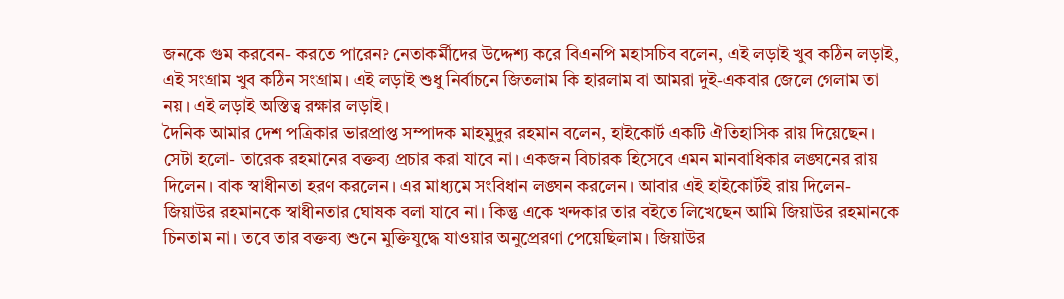জনকে গুম করবেন- করতে পারেন? নেতাকর্মীদের উদ্দেশ্য করে বিএনপি মহাসচিব বলেন, এই লড়াই খুব কঠিন লড়াই, এই সংগ্রাম খুব কঠিন সংগ্রাম। এই লড়াই শুধু নির্বাচনে জিতলাম কি হারলাম বা আমরা দুই-একবার জেলে গেলাম তা নয়। এই লড়াই অস্তিত্ব রক্ষার লড়াই।
দৈনিক আমার দেশ পত্রিকার ভারপ্রাপ্ত সম্পাদক মাহমুদুর রহমান বলেন, হাইকোর্ট একটি ঐতিহাসিক রায় দিয়েছেন। সেটা হলো- তারেক রহমানের বক্তব্য প্রচার করা যাবে না। একজন বিচারক হিসেবে এমন মানবাধিকার লঙ্ঘনের রায় দিলেন। বাক স্বাধীনতা হরণ করলেন। এর মাধ্যমে সংবিধান লঙ্ঘন করলেন। আবার এই হাইকোর্টই রায় দিলেন- জিয়াউর রহমানকে স্বাধীনতার ঘোষক বলা যাবে না। কিন্তু একে খন্দকার তার বইতে লিখেছেন আমি জিয়াউর রহমানকে চিনতাম না। তবে তার বক্তব্য শুনে মুক্তিযুদ্ধে যাওয়ার অনুপ্রেরণা পেয়েছিলাম। জিয়াউর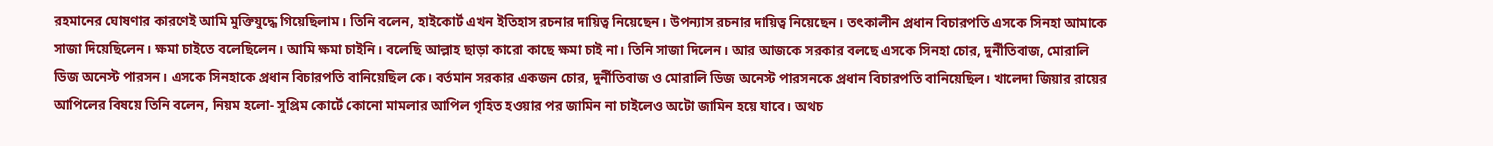রহমানের ঘোষণার কারণেই আমি মুক্তিযুদ্ধে গিয়েছিলাম। তিনি বলেন, হাইকোর্ট এখন ইতিহাস রচনার দায়িত্ব নিয়েছেন। উপন্যাস রচনার দায়িত্ব নিয়েছেন। তৎকালীন প্রধান বিচারপতি এসকে সিনহা আমাকে সাজা দিয়েছিলেন। ক্ষমা চাইতে বলেছিলেন। আমি ক্ষমা চাইনি। বলেছি আল্লাহ ছাড়া কারো কাছে ক্ষমা চাই না। তিনি সাজা দিলেন। আর আজকে সরকার বলছে এসকে সিনহা চোর, দুর্নীতিবাজ, মোরালি ডিজ অনেস্ট পারসন। এসকে সিনহাকে প্রধান বিচারপতি বানিয়েছিল কে। বর্তমান সরকার একজন চোর, দুর্নীতিবাজ ও মোরালি ডিজ অনেস্ট পারসনকে প্রধান বিচারপতি বানিয়েছিল। খালেদা জিয়ার রায়ের আপিলের বিষয়ে তিনি বলেন, নিয়ম হলো- সুপ্রিম কোর্টে কোনো মামলার আপিল গৃহিত হওয়ার পর জামিন না চাইলেও অটো জামিন হয়ে যাবে। অথচ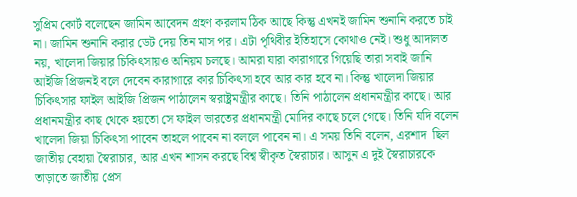সুপ্রিম কোর্ট বলেছেন জামিন আবেদন গ্রহণ করলাম ঠিক আছে কিন্তু এখনই জামিন শুনানি করতে চাই না। জামিন শুনানি করার ডেট দেয় তিন মাস পর। এটা পৃথিবীর ইতিহাসে কোথাও নেই। শুধু আদালত নয়, খালেদা জিয়ার চিকিৎসায়ও অনিয়ম চলছে। আমরা যারা কারাগারে গিয়েছি তারা সবাই জানি আইজি প্রিজনই বলে দেবেন কারাগারে কার চিকিৎসা হবে আর কার হবে না। কিন্তু খালেদা জিয়ার চিকিৎসার ফাইল আইজি প্রিজন পাঠালেন স্বরাষ্ট্রমন্ত্রীর কাছে। তিনি পাঠালেন প্রধানমন্ত্রীর কাছে। আর প্রধানমন্ত্রীর কাছ থেকে হয়তো সে ফাইল ভারতের প্রধানমন্ত্রী মোদির কাছে চলে গেছে। তিনি যদি বলেন খালেদা জিয়া চিকিৎসা পাবেন তাহলে পাবেন না বললে পাবেন না। এ সময় তিনি বলেন, এরশাদ  ছিল জাতীয় বেহায়া স্বৈরাচার, আর এখন শাসন করছে বিশ্ব স্বীকৃত স্বৈরাচার। আসুন এ দুই স্বৈরাচারকে তাড়াতে জাতীয় প্রেস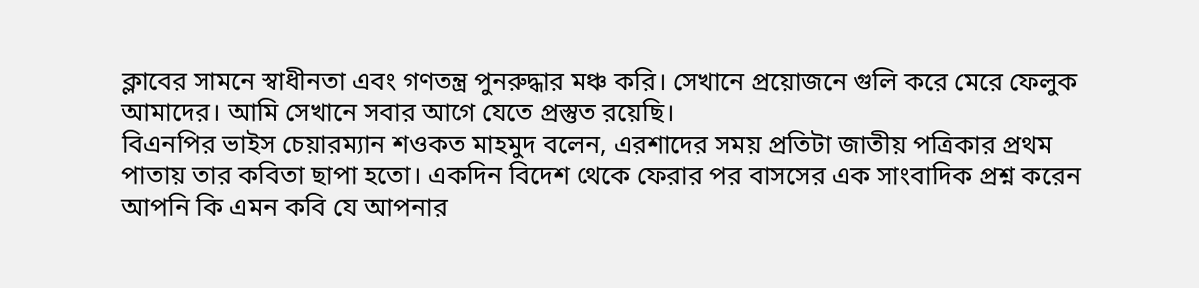ক্লাবের সামনে স্বাধীনতা এবং গণতন্ত্র পুনরুদ্ধার মঞ্চ করি। সেখানে প্রয়োজনে গুলি করে মেরে ফেলুক আমাদের। আমি সেখানে সবার আগে যেতে প্রস্তুত রয়েছি।
বিএনপির ভাইস চেয়ারম্যান শওকত মাহমুদ বলেন, এরশাদের সময় প্রতিটা জাতীয় পত্রিকার প্রথম পাতায় তার কবিতা ছাপা হতো। একদিন বিদেশ থেকে ফেরার পর বাসসের এক সাংবাদিক প্রশ্ন করেন আপনি কি এমন কবি যে আপনার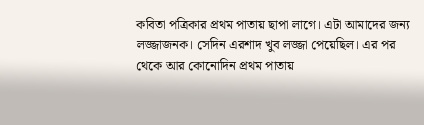কবিতা পত্রিকার প্রথম পাতায় ছাপা লাগে। এটা আমাদের জন্য লজ্জাজনক। সেদিন এরশাদ খুব লজ্জা পেয়েছিল। এর পর থেকে আর কোনোদিন প্রথম পাতায়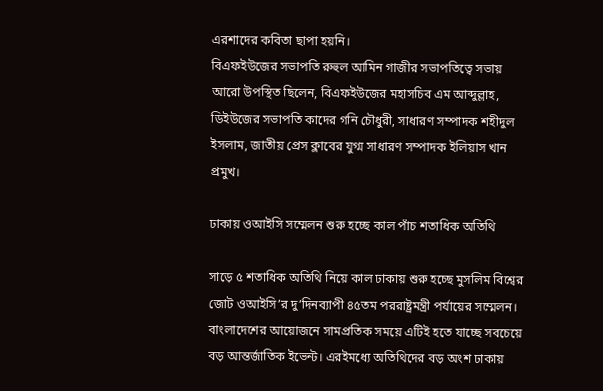এরশাদের কবিতা ছাপা হয়নি।
বিএফইউজের সভাপতি রুহুল আমিন গাজীর সভাপতিত্বে সভায় আরো উপস্থিত ছিলেন, বিএফইউজের মহাসচিব এম আব্দুল্লাহ, ডিইউজের সভাপতি কাদের গনি চৌধুরী, সাধারণ সম্পাদক শহীদুল ইসলাম, জাতীয় প্রেস ক্লাবের যুগ্ম সাধারণ সম্পাদক ইলিয়াস খান প্রমুখ।

ঢাকায় ওআইসি সম্মেলন শুরু হচ্ছে কাল পাঁচ শতাধিক অতিথি

সাড়ে ৫ শতাধিক অতিথি নিয়ে কাল ঢাকায় শুরু হচ্ছে মুসলিম বিশ্বের জোট ওআইসি’র দু’দিনব্যাপী ৪৫তম পররাষ্ট্রমন্ত্রী পর্যায়ের সম্মেলন। বাংলাদেশের আয়োজনে সামপ্রতিক সময়ে এটিই হতে যাচ্ছে সবচেয়ে বড় আন্তর্জাতিক ইভেন্ট। এরইমধ্যে অতিথিদের বড় অংশ ঢাকায়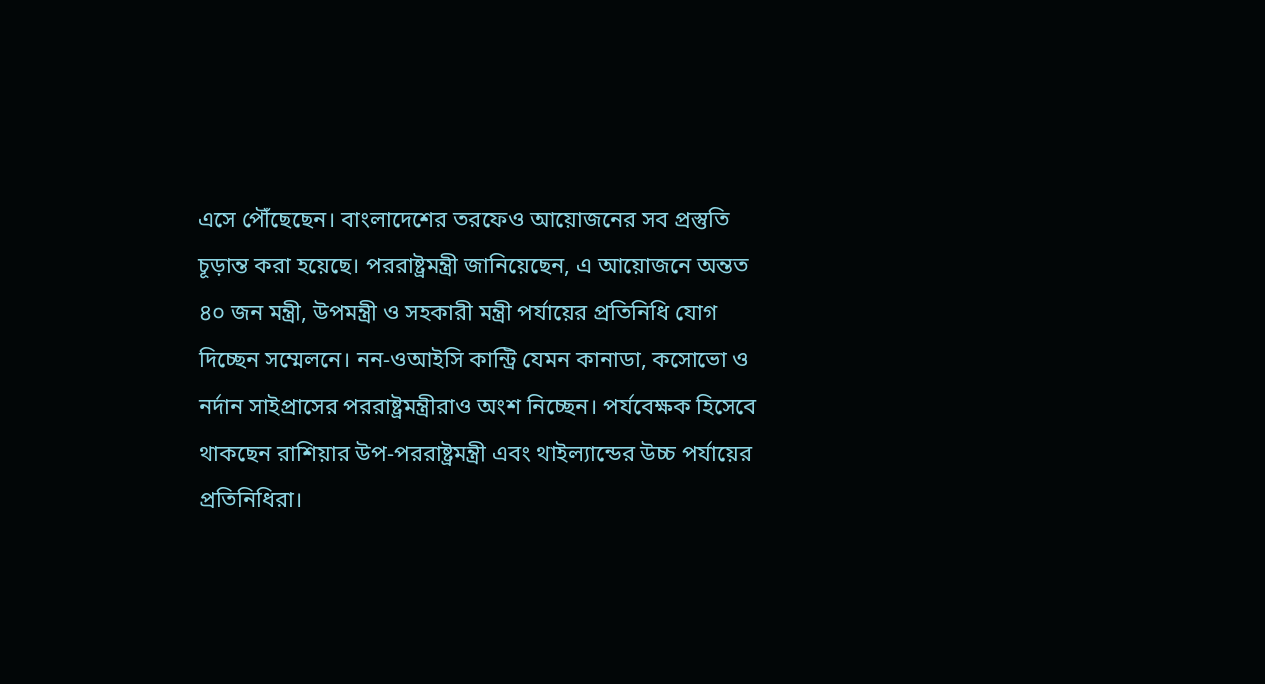এসে পৌঁছেছেন। বাংলাদেশের তরফেও আয়োজনের সব প্রস্তুতি চূড়ান্ত করা হয়েছে। পররাষ্ট্রমন্ত্রী জানিয়েছেন, এ আয়োজনে অন্তত ৪০ জন মন্ত্রী, উপমন্ত্রী ও সহকারী মন্ত্রী পর্যায়ের প্রতিনিধি যোগ দিচ্ছেন সম্মেলনে। নন-ওআইসি কান্ট্রি যেমন কানাডা, কসোভো ও নর্দান সাইপ্রাসের পররাষ্ট্রমন্ত্রীরাও অংশ নিচ্ছেন। পর্যবেক্ষক হিসেবে থাকছেন রাশিয়ার উপ-পররাষ্ট্রমন্ত্রী এবং থাইল্যান্ডের উচ্চ পর্যায়ের প্রতিনিধিরা।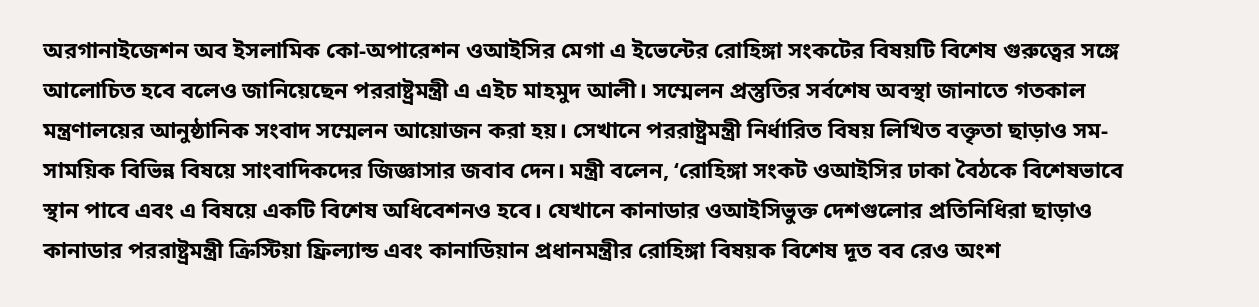অরগানাইজেশন অব ইসলামিক কো-অপারেশন ওআইসির মেগা এ ইভেন্টের রোহিঙ্গা সংকটের বিষয়টি বিশেষ গুরুত্বের সঙ্গে আলোচিত হবে বলেও জানিয়েছেন পররাষ্ট্রমন্ত্রী এ এইচ মাহমুদ আলী। সম্মেলন প্রস্তুতির সর্বশেষ অবস্থা জানাতে গতকাল মন্ত্রণালয়ের আনুষ্ঠানিক সংবাদ সম্মেলন আয়োজন করা হয়। সেখানে পররাষ্ট্রমন্ত্রী নির্ধারিত বিষয় লিখিত বক্তৃতা ছাড়াও সম-সাময়িক বিভিন্ন বিষয়ে সাংবাদিকদের জিজ্ঞাসার জবাব দেন। মন্ত্রী বলেন, ‘রোহিঙ্গা সংকট ওআইসির ঢাকা বৈঠকে বিশেষভাবে স্থান পাবে এবং এ বিষয়ে একটি বিশেষ অধিবেশনও হবে। যেখানে কানাডার ওআইসিভুক্ত দেশগুলোর প্রতিনিধিরা ছাড়াও কানাডার পররাষ্ট্রমন্ত্রী ক্রিস্টিয়া ফ্রিল্যান্ড এবং কানাডিয়ান প্রধানমন্ত্রীর রোহিঙ্গা বিষয়ক বিশেষ দূত বব রেও অংশ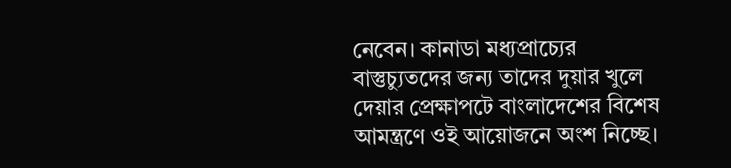নেবেন। কানাডা মধ্যপ্রাচ্যের বাস্তুচ্যুতদের জন্য তাদের দুয়ার খুলে দেয়ার প্রেক্ষাপটে বাংলাদেশের বিশেষ আমন্ত্রণে ওই আয়োজনে অংশ নিচ্ছে।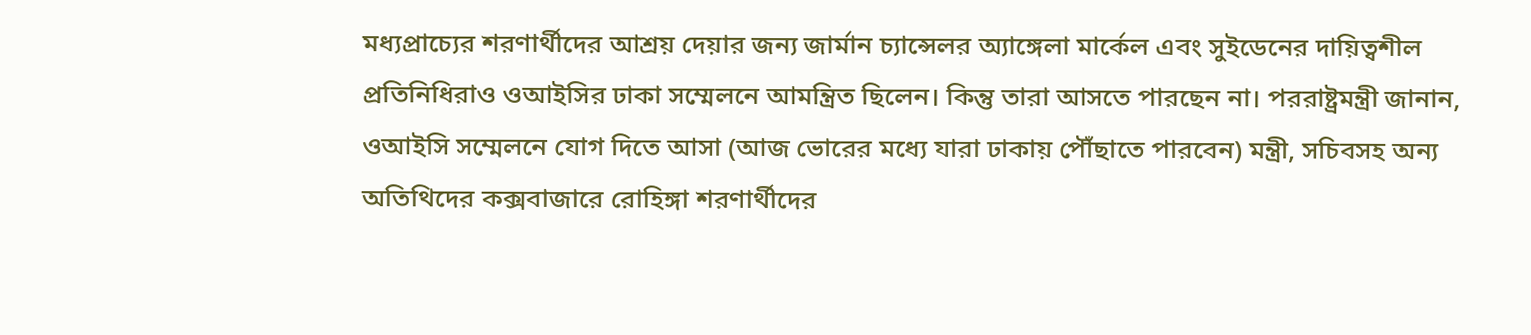মধ্যপ্রাচ্যের শরণার্থীদের আশ্রয় দেয়ার জন্য জার্মান চ্যান্সেলর অ্যাঙ্গেলা মার্কেল এবং সুইডেনের দায়িত্বশীল প্রতিনিধিরাও ওআইসির ঢাকা সম্মেলনে আমন্ত্রিত ছিলেন। কিন্তু তারা আসতে পারছেন না। পররাষ্ট্রমন্ত্রী জানান, ওআইসি সম্মেলনে যোগ দিতে আসা (আজ ভোরের মধ্যে যারা ঢাকায় পৌঁছাতে পারবেন) মন্ত্রী, সচিবসহ অন্য অতিথিদের কক্সবাজারে রোহিঙ্গা শরণার্থীদের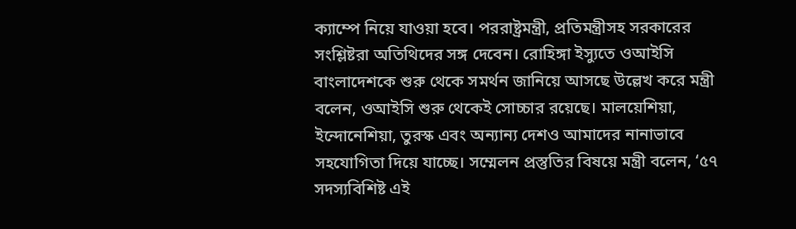ক্যাম্পে নিয়ে যাওয়া হবে। পররাষ্ট্রমন্ত্রী, প্রতিমন্ত্রীসহ সরকারের সংশ্লিষ্টরা অতিথিদের সঙ্গ দেবেন। রোহিঙ্গা ইস্যুতে ওআইসি বাংলাদেশকে শুরু থেকে সমর্থন জানিয়ে আসছে উল্লেখ করে মন্ত্রী বলেন, ওআইসি শুরু থেকেই সোচ্চার রয়েছে। মালয়েশিয়া, ইন্দোনেশিয়া, তুরস্ক এবং অন্যান্য দেশও আমাদের নানাভাবে সহযোগিতা দিয়ে যাচ্ছে। সম্মেলন প্রস্তুতির বিষয়ে মন্ত্রী বলেন, ‘৫৭ সদস্যবিশিষ্ট এই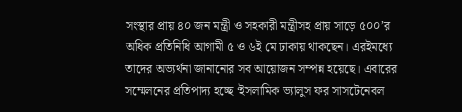সংস্থার প্রায় ৪০ জন মন্ত্রী ও সহকারী মন্ত্রীসহ প্রায় সাড়ে ৫০০’র অধিক প্রতিনিধি আগামী ৫ ও ৬ই মে ঢাকায় থাকছেন। এরইমধ্যে তাদের অভ্যর্থনা জানানোর সব আয়োজন সম্পন্ন হয়েছে। এবারের সম্মেলনের প্রতিপাদ্য হচ্ছে ‘ইসলামিক ভ্যালুস ফর সাসটেনেবল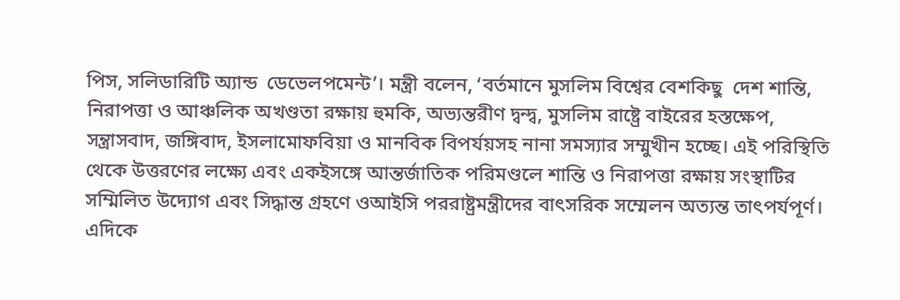পিস, সলিডারিটি অ্যান্ড  ডেভেলপমেন্ট’। মন্ত্রী বলেন, ‘বর্তমানে মুসলিম বিশ্বের বেশকিছু  দেশ শান্তি, নিরাপত্তা ও আঞ্চলিক অখণ্ডতা রক্ষায় হুমকি, অভ্যন্তরীণ দ্বন্দ্ব, মুসলিম রাষ্ট্রে বাইরের হস্তক্ষেপ, সন্ত্রাসবাদ, জঙ্গিবাদ, ইসলামোফবিয়া ও মানবিক বিপর্যয়সহ নানা সমস্যার সম্মুখীন হচ্ছে। এই পরিস্থিতি থেকে উত্তরণের লক্ষ্যে এবং একইসঙ্গে আন্তর্জাতিক পরিমণ্ডলে শান্তি ও নিরাপত্তা রক্ষায় সংস্থাটির সম্মিলিত উদ্যোগ এবং সিদ্ধান্ত গ্রহণে ওআইসি পররাষ্ট্রমন্ত্রীদের বাৎসরিক সম্মেলন অত্যন্ত তাৎপর্যপূর্ণ।
এদিকে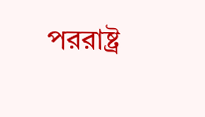পররাষ্ট্র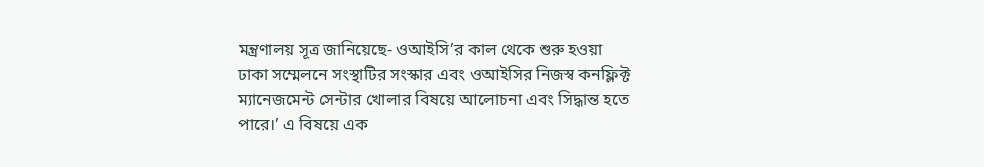মন্ত্রণালয় সূত্র জানিয়েছে- ওআইসি’র কাল থেকে শুরু হওয়া ঢাকা সম্মেলনে সংস্থাটির সংস্কার এবং ওআইসির নিজস্ব কনফ্লিক্ট ম্যানেজমেন্ট সেন্টার খোলার বিষয়ে আলোচনা এবং সিদ্ধান্ত হতে পারে।’ এ বিষয়ে এক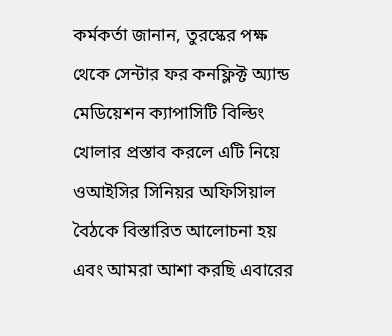কর্মকর্তা জানান, তুরস্কের পক্ষ থেকে সেন্টার ফর কনফ্লিক্ট অ্যান্ড মেডিয়েশন ক্যাপাসিটি বিল্ডিং খোলার প্রস্তাব করলে এটি নিয়ে ওআইসির সিনিয়র অফিসিয়াল বৈঠকে বিস্তারিত আলোচনা হয় এবং আমরা আশা করছি এবারের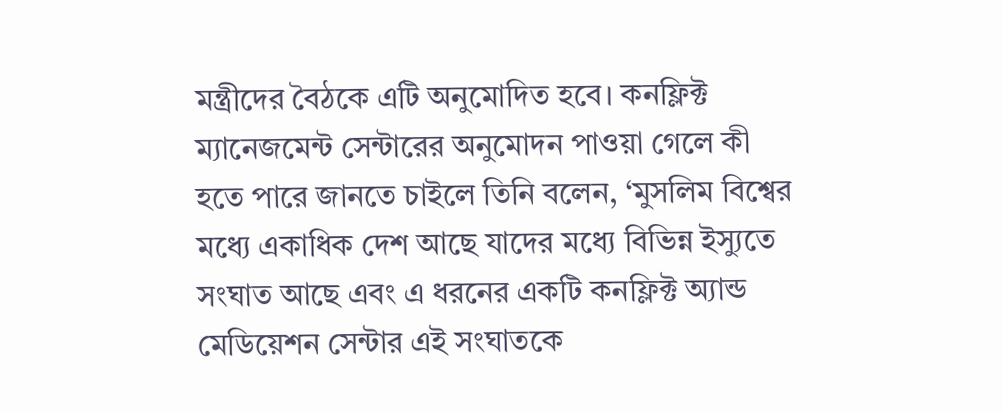মন্ত্রীদের বৈঠকে এটি অনুমোদিত হবে। কনফ্লিক্ট ম্যানেজমেন্ট সেন্টারের অনুমোদন পাওয়া গেলে কী হতে পারে জানতে চাইলে তিনি বলেন, ‘মুসলিম বিশ্বের মধ্যে একাধিক দেশ আছে যাদের মধ্যে বিভিন্ন ইস্যুতে সংঘাত আছে এবং এ ধরনের একটি কনফ্লিক্ট অ্যান্ড  মেডিয়েশন সেন্টার এই সংঘাতকে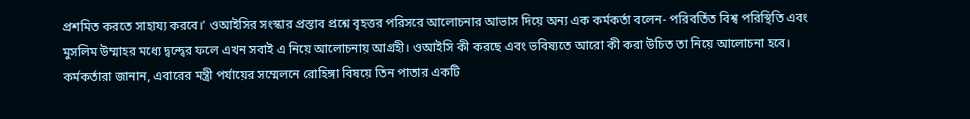প্রশমিত করতে সাহায্য করবে।’ ওআইসির সংস্কার প্রস্তাব প্রশ্নে বৃহত্তর পরিসরে আলোচনার আভাস দিয়ে অন্য এক কর্মকর্তা বলেন- পরিবর্তিত বিশ্ব পরিস্থিতি এবং মুসলিম উম্মাহর মধ্যে দ্বন্দ্বের ফলে এখন সবাই এ নিয়ে আলোচনায় আগ্রহী। ওআইসি কী করছে এবং ভবিষ্যতে আরো কী করা উচিত তা নিয়ে আলোচনা হবে। কর্মকর্তারা জানান, এবারের মন্ত্রী পর্যায়ের সম্মেলনে রোহিঙ্গা বিষয়ে তিন পাতার একটি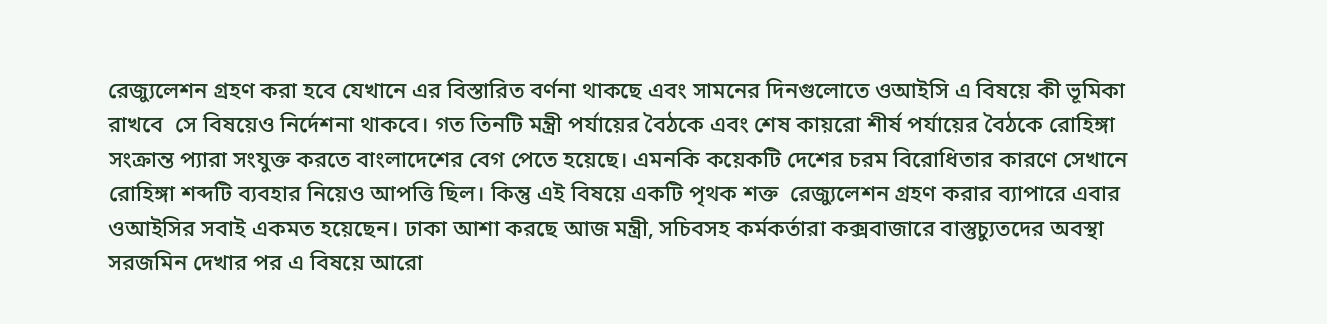রেজ্যুলেশন গ্রহণ করা হবে যেখানে এর বিস্তারিত বর্ণনা থাকছে এবং সামনের দিনগুলোতে ওআইসি এ বিষয়ে কী ভূমিকা রাখবে  সে বিষয়েও নির্দেশনা থাকবে। গত তিনটি মন্ত্রী পর্যায়ের বৈঠকে এবং শেষ কায়রো শীর্ষ পর্যায়ের বৈঠকে রোহিঙ্গা সংক্রান্ত প্যারা সংযুক্ত করতে বাংলাদেশের বেগ পেতে হয়েছে। এমনকি কয়েকটি দেশের চরম বিরোধিতার কারণে সেখানে রোহিঙ্গা শব্দটি ব্যবহার নিয়েও আপত্তি ছিল। কিন্তু এই বিষয়ে একটি পৃথক শক্ত  রেজ্যুলেশন গ্রহণ করার ব্যাপারে এবার ওআইসির সবাই একমত হয়েছেন। ঢাকা আশা করছে আজ মন্ত্রী, সচিবসহ কর্মকর্তারা কক্সবাজারে বাস্তুচ্যুতদের অবস্থা সরজমিন দেখার পর এ বিষয়ে আরো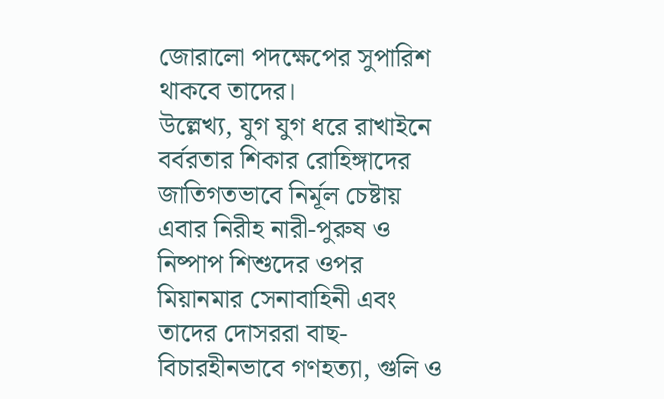জোরালো পদক্ষেপের সুপারিশ থাকবে তাদের।
উল্লেখ্য, যুগ যুগ ধরে রাখাইনে বর্বরতার শিকার রোহিঙ্গাদের জাতিগতভাবে নির্মূল চেষ্টায় এবার নিরীহ নারী-পুরুষ ও নিষ্পাপ শিশুদের ওপর মিয়ানমার সেনাবাহিনী এবং তাদের দোসররা বাছ-বিচারহীনভাবে গণহত্যা, গুলি ও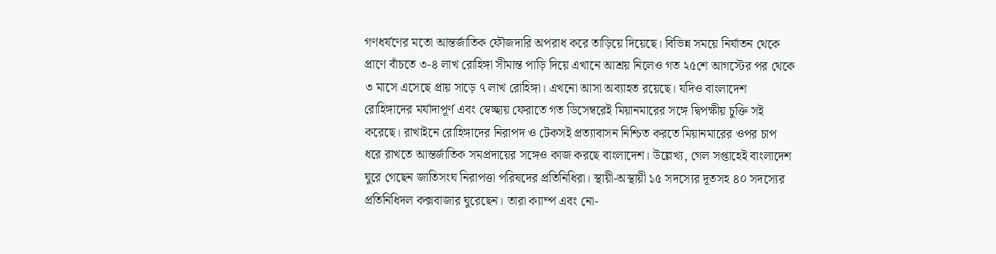গণধর্ষণের মতো আন্তর্জাতিক ফৌজদারি অপরাধ করে তাড়িয়ে দিয়েছে। বিভিন্ন সময়ে নির্যাতন থেকে প্রাণে বাঁচতে ৩-৪ লাখ রোহিঙ্গা সীমান্ত পাড়ি দিয়ে এখানে আশ্রয় নিলেও গত ২৫শে আগস্টের পর থেকে ৩ মাসে এসেছে প্রায় সাড়ে ৭ লাখ রোহিঙ্গা। এখনো আসা অব্যাহত রয়েছে। যদিও বাংলাদেশ রোহিঙ্গাদের মর্যাদাপূর্ণ এবং স্বেচ্ছায় ফেরাতে গত ডিসেম্বরেই মিয়ানমারের সঙ্গে দ্বিপক্ষীয় চুক্তি সই করেছে। রাখাইনে রোহিঙ্গাদের নিরাপদ ও টেকসই প্রত্যাবাসন নিশ্চিত করতে মিয়ানমারের ওপর চাপ ধরে রাখতে আন্তর্জাতিক সমপ্রদায়ের সঙ্গেও কাজ করছে বাংলাদেশ। উল্লেখ্য, গেল সপ্তাহেই বাংলাদেশ ঘুরে গেছেন জাতিসংঘ নিরাপত্তা পরিষদের প্রতিনিধিরা। স্থায়ী-অস্থায়ী ১৫ সদস্যের দূতসহ ৪০ সদস্যের প্রতিনিধিদল কক্সবাজার ঘুরেছেন। তারা ক্যাম্প এবং নো-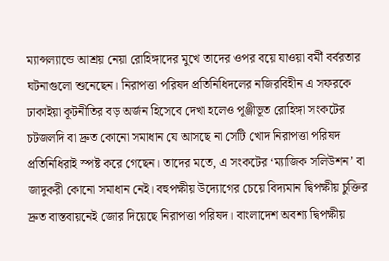ম্যান্সল্যান্ডে আশ্রয় নেয়া রোহিঙ্গাদের মুখে তাদের ওপর বয়ে যাওয়া বর্মী বর্বরতার ঘটনাগুলো শুনেছেন। নিরাপত্তা পরিষদ প্রতিনিধিদলের নজিরবিহীন এ সফরকে ঢাকাইয়া কূটনীতির বড় অর্জন হিসেবে দেখা হলেও পূঞ্জীভূত রোহিঙ্গা সংকটের চটজলদি বা দ্রুত কোনো সমাধান যে আসছে না সেটি খোদ নিরাপত্তা পরিষদ প্রতিনিধিরাই স্পষ্ট করে গেছেন। তাদের মতে, এ সংকটের ‘ম্যাজিক সলিউশন’ বা জাদুকরী কোনো সমাধান নেই। বহুপক্ষীয় উদ্যোগের চেয়ে বিদ্যমান দ্বিপক্ষীয় চুক্তির দ্রুত বাস্তবায়নেই জোর দিয়েছে নিরাপত্তা পরিষদ। বাংলাদেশ অবশ্য দ্বিপক্ষীয়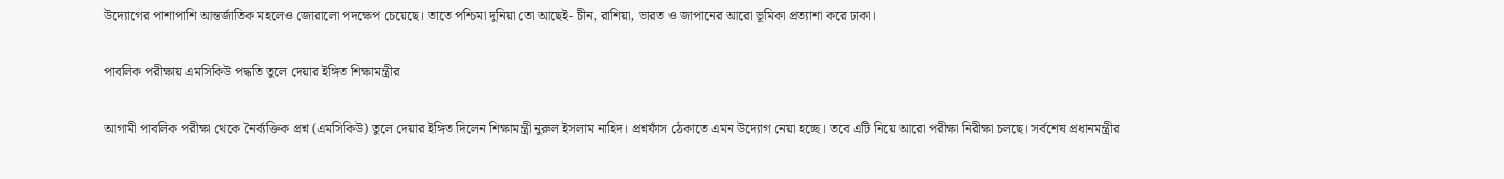উদ্যোগের পাশাপাশি আন্তর্জাতিক মহলেও জোরালো পদক্ষেপ চেয়েছে। তাতে পশ্চিমা দুনিয়া তো আছেই- চীন, রাশিয়া, ভারত ও জাপানের আরো ভূমিকা প্রত্যাশা করে ঢাকা।

পাবলিক পরীক্ষায় এমসিকিউ পদ্ধতি তুলে দেয়ার ইঙ্গিত শিক্ষামন্ত্রীর

আগামী পাবলিক পরীক্ষা থেকে নৈর্ব্যক্তিক প্রশ্ন (এমসিকিউ) তুলে দেয়ার ইঙ্গিত দিলেন শিক্ষামন্ত্রী নুরুল ইসলাম নাহিদ। প্রশ্নফাঁস ঠেকাতে এমন উদ্যোগ নেয়া হচ্ছে। তবে এটি নিয়ে আরো পরীক্ষা নিরীক্ষা চলছে। সর্বশেষ প্রধানমন্ত্রীর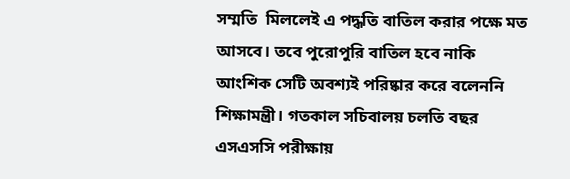সম্মতি  মিললেই এ পদ্ধতি বাতিল করার পক্ষে মত আসবে। তবে পুরোপুরি বাতিল হবে নাকি আংশিক সেটি অবশ্যই পরিষ্কার করে বলেননি শিক্ষামন্ত্রী। গতকাল সচিবালয় চলতি বছর এসএসসি পরীক্ষায়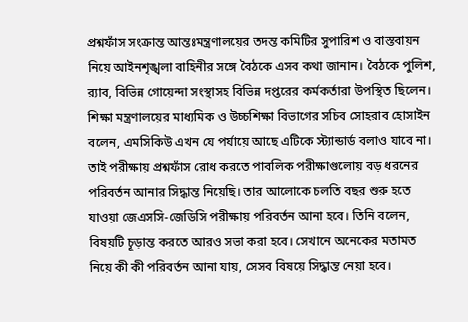প্রশ্নফাঁস সংক্রান্ত আন্তঃমন্ত্রণালয়ের তদন্ত কমিটির সুপারিশ ও বাস্তবায়ন নিয়ে আইনশৃঙ্খলা বাহিনীর সঙ্গে বৈঠকে এসব কথা জানান। বৈঠকে পুলিশ, র‌্যাব, বিভিন্ন গোয়েন্দা সংস্থাসহ বিভিন্ন দপ্তরের কর্মকর্তারা উপস্থিত ছিলেন।
শিক্ষা মন্ত্রণালয়ের মাধ্যমিক ও উচ্চশিক্ষা বিভাগের সচিব সোহরাব হোসাইন বলেন, এমসিকিউ এখন যে পর্যায়ে আছে এটিকে স্ট্যান্ডার্ড বলাও যাবে না। তাই পরীক্ষায় প্রশ্নফাঁস রোধ করতে পাবলিক পরীক্ষাগুলোয় বড় ধরনের পরিবর্তন আনার সিদ্ধান্ত নিয়েছি। তার আলোকে চলতি বছর শুরু হতে যাওয়া জেএসসি-জেডিসি পরীক্ষায় পরিবর্তন আনা হবে। তিনি বলেন, বিষয়টি চূড়ান্ত করতে আরও সভা করা হবে। সেখানে অনেকের মতামত নিয়ে কী কী পরিবর্তন আনা যায়, সেসব বিষয়ে সিদ্ধান্ত নেয়া হবে।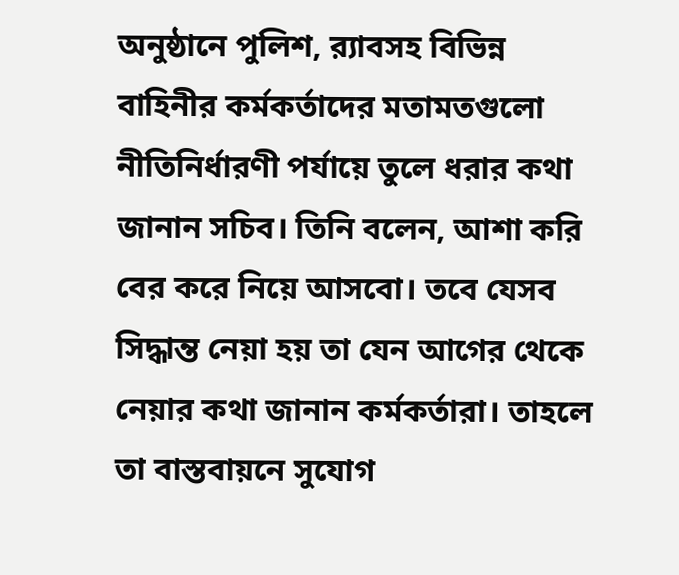অনুষ্ঠানে পুলিশ, র‌্যাবসহ বিভিন্ন বাহিনীর কর্মকর্তাদের মতামতগুলো নীতিনির্ধারণী পর্যায়ে তুলে ধরার কথা জানান সচিব। তিনি বলেন, আশা করি বের করে নিয়ে আসবো। তবে যেসব সিদ্ধান্ত নেয়া হয় তা যেন আগের থেকে নেয়ার কথা জানান কর্মকর্তারা। তাহলে তা বাস্তবায়নে সুযোগ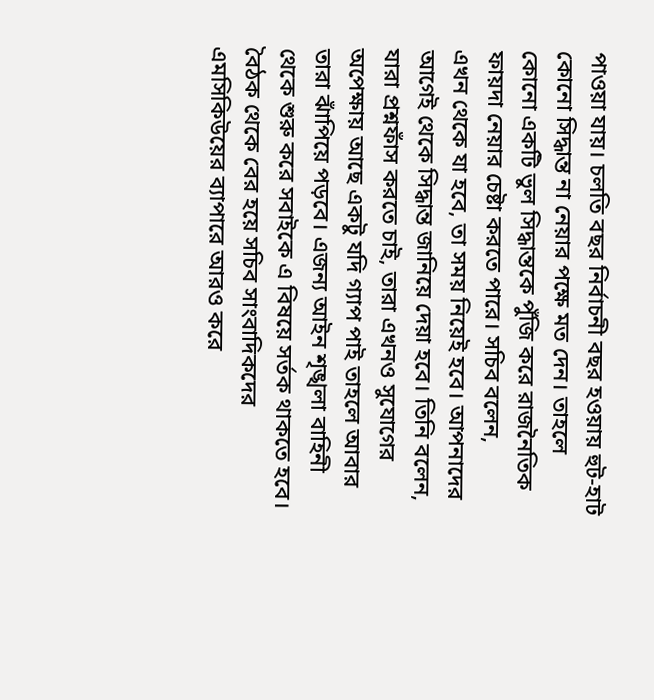পাওয়া যায়। চলতি বছর নির্বাচনী বছর হওয়ায় হুট-হাট কোনো সিদ্ধান্ত না নেয়ার পক্ষে মত দেন। তাহলে কোনো একটি ভুল সিদ্ধান্তকে পুঁজি করে রাজনৈতিক ফায়দা নেয়ার চেষ্টা করতে পারে। সচিব বলেন,
এখন থেকে যা হবে, তা সময় নিয়েই হবে। আপনাদের আগেই থেকে সিদ্ধান্ত জানিয়ে দেয়া হবে। তিনি বলেন, যারা প্রশ্নফাঁস করতে চাই, তারা এখনও সুযোগের অপেক্ষায় আছে একটু যদি গ্যাপ পাই তাহলে আবার তারা ঝাঁপিয়ে পড়বে। এজন্য আইন শৃঙ্খলা বাহিনী থেকে শুরু করে সবাইকে এ বিষয়ে সর্তক থাকতে হবে।
বৈঠক থেকে বের হয়ে সচিব সাংবাদিকদের এমসিকিউয়ের ব্যাপারে আরও করে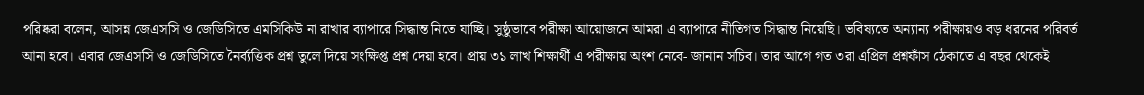পরিষ্করা বলেন, আসন্ন জেএসসি ও জেডিসিতে এমসিকিউ না রাখার ব্যাপারে সিদ্ধান্ত নিতে যাচ্ছি। সুষ্ঠুভাবে পরীক্ষা আয়োজনে আমরা এ ব্যাপারে নীতিগত সিদ্ধান্ত নিয়েছি। ভবিষ্যতে অন্যান্য পরীক্ষায়ও বড় ধরনের পরিবর্ত আনা হবে। এবার জেএসসি ও জেডিসিতে নৈর্ব্যত্তিক প্রশ্ন তুলে দিয়ে সংক্ষিপ্ত প্রশ্ন দেয়া হবে। প্রায় ৩১ লাখ শিক্ষার্থী এ পরীক্ষায় অংশ নেবে- জানান সচিব। তার আগে গত ৩রা এপ্রিল প্রশ্নফাঁস ঠেকাতে এ বছর থেকেই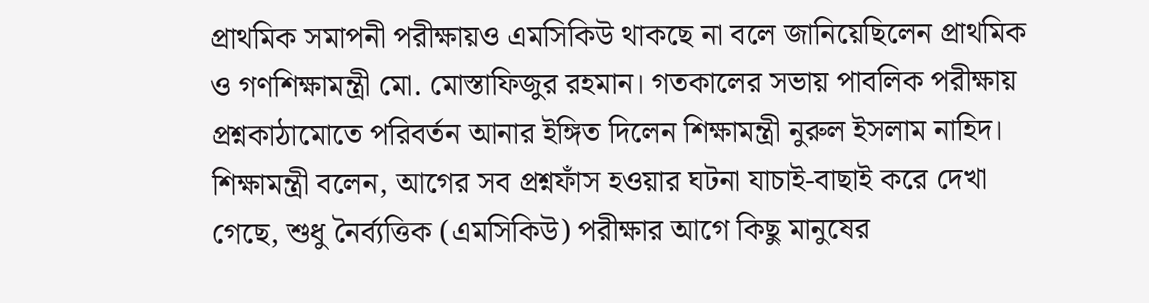প্রাথমিক সমাপনী পরীক্ষায়ও এমসিকিউ থাকছে না বলে জানিয়েছিলেন প্রাথমিক ও গণশিক্ষামন্ত্রী মো. মোস্তাফিজুর রহমান। গতকালের সভায় পাবলিক পরীক্ষায় প্রশ্নকাঠামোতে পরিবর্তন আনার ইঙ্গিত দিলেন শিক্ষামন্ত্রী নুরুল ইসলাম নাহিদ। শিক্ষামন্ত্রী বলেন, আগের সব প্রশ্নফাঁস হওয়ার ঘটনা যাচাই-বাছাই করে দেখা গেছে, শুধু নৈর্ব্যত্তিক (এমসিকিউ) পরীক্ষার আগে কিছু মানুষের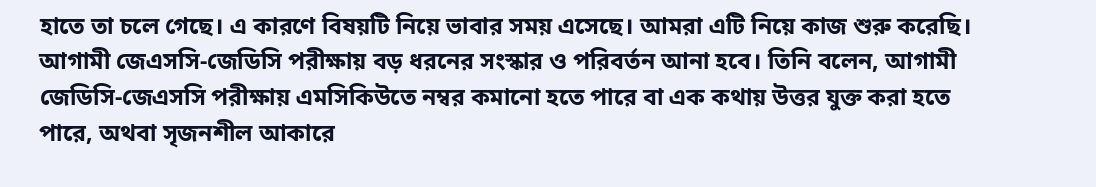হাতে তা চলে গেছে। এ কারণে বিষয়টি নিয়ে ভাবার সময় এসেছে। আমরা এটি নিয়ে কাজ শুরু করেছি। আগামী জেএসসি-জেডিসি পরীক্ষায় বড় ধরনের সংস্কার ও পরিবর্তন আনা হবে। তিনি বলেন, আগামী জেডিসি-জেএসসি পরীক্ষায় এমসিকিউতে নম্বর কমানো হতে পারে বা এক কথায় উত্তর যুক্ত করা হতে পারে, অথবা সৃজনশীল আকারে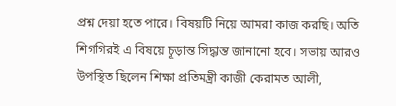প্রশ্ন দেয়া হতে পারে। বিষয়টি নিয়ে আমরা কাজ করছি। অতি শিগগিরই এ বিষয়ে চূড়ান্ত সিদ্ধান্ত জানানো হবে। সভায় আরও উপস্থিত ছিলেন শিক্ষা প্রতিমন্ত্রী কাজী কেরামত আলী,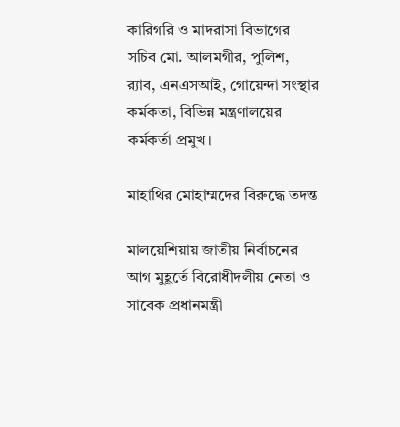কারিগরি ও মাদরাসা বিভাগের সচিব মো. আলমগীর, পুলিশ, র‌্যাব, এনএসআই, গোয়েন্দা সংস্থার কর্মকতা, বিভিন্ন মন্ত্রণালয়ের কর্মকর্তা প্রমুখ।

মাহাথির মোহাম্মদের বিরুদ্ধে তদন্ত

মালয়েশিয়ায় জাতীয় নির্বাচনের আগ মুহূর্তে বিরোধীদলীয় নেতা ও সাবেক প্রধানমন্ত্রী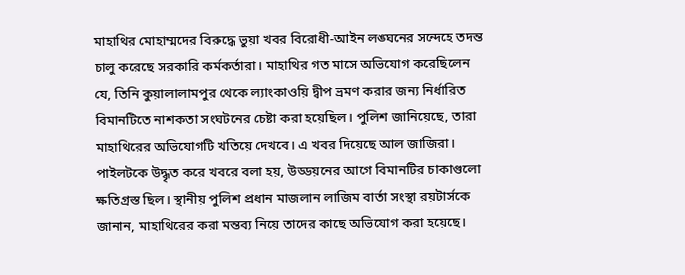মাহাথির মোহাম্মদের বিরুদ্ধে ভুয়া খবর বিরোধী-আইন লঙ্ঘনের সন্দেহে তদন্ত চালু করেছে সরকারি কর্মকর্তারা। মাহাথির গত মাসে অভিযোগ করেছিলেন যে, তিনি কুয়ালালামপুর থেকে ল্যাংকাওয়ি দ্বীপ ভ্রমণ করার জন্য নির্ধারিত বিমানটিতে নাশকতা সংঘটনের চেষ্টা করা হয়েছিল। পুলিশ জানিয়েছে, তারা মাহাথিরের অভিযোগটি খতিয়ে দেখবে। এ খবর দিয়েছে আল জাজিরা।
পাইলটকে উদ্ধৃত করে খবরে বলা হয়, উড্ডয়নের আগে বিমানটির চাকাগুলো ক্ষতিগ্রস্ত ছিল। স্থানীয় পুলিশ প্রধান মাজলান লাজিম বার্তা সংস্থা রয়টার্সকে জানান, মাহাথিরের করা মন্তব্য নিয়ে তাদের কাছে অভিযোগ করা হয়েছে।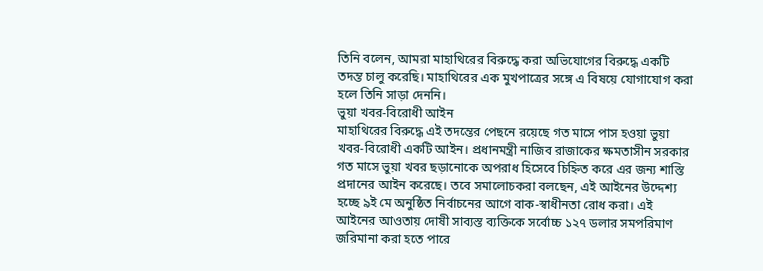তিনি বলেন, আমরা মাহাথিরের বিরুদ্ধে করা অভিযোগের বিরুদ্ধে একটি তদন্ত চালু করেছি। মাহাথিরের এক মুখপাত্রের সঙ্গে এ বিষয়ে যোগাযোগ করা হলে তিনি সাড়া দেননি।
ভুয়া খবর-বিরোধী আইন
মাহাথিরের বিরুদ্ধে এই তদন্তের পেছনে রয়েছে গত মাসে পাস হওয়া ভুয়া খবর-বিরোধী একটি আইন। প্রধানমন্ত্রী নাজিব রাজাকের ক্ষমতাসীন সরকার গত মাসে ভুয়া খবর ছড়ানোকে অপরাধ হিসেবে চিহ্নিত করে এর জন্য শাস্তি প্রদানের আইন করেছে। তবে সমালোচকরা বলছেন, এই আইনের উদ্দেশ্য হচ্ছে ৯ই মে অনুষ্ঠিত নির্বাচনের আগে বাক-স্বাধীনতা রোধ করা। এই আইনের আওতায় দোষী সাব্যস্ত ব্যক্তিকে সর্বোচ্চ ১২৭ ডলার সমপরিমাণ জরিমানা করা হতে পারে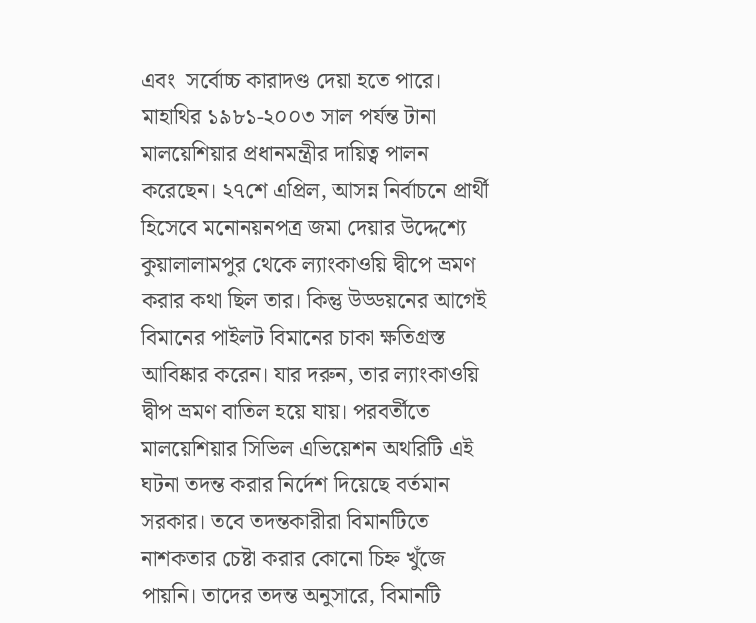এবং  সর্বোচ্চ কারাদণ্ড দেয়া হতে পারে।  মাহাথির ১৯৮১-২০০৩ সাল পর্যন্ত টানা মালয়েশিয়ার প্রধানমন্ত্রীর দায়িত্ব পালন করেছেন। ২৭শে এপ্রিল, আসন্ন নির্বাচনে প্রার্থী হিসেবে মনোনয়নপত্র জমা দেয়ার উদ্দেশ্যে কুয়ালালামপুর থেকে ল্যাংকাওয়ি দ্বীপে ভ্রমণ করার কথা ছিল তার। কিন্তু উড্ডয়নের আগেই বিমানের পাইলট বিমানের চাকা ক্ষতিগ্রস্ত আবিষ্কার করেন। যার দরুন, তার ল্যাংকাওয়ি দ্বীপ ভ্রমণ বাতিল হয়ে যায়। পরবর্তীতে মালয়েশিয়ার সিভিল এভিয়েশন অথরিটি এই ঘটনা তদন্ত করার নির্দেশ দিয়েছে বর্তমান সরকার। তবে তদন্তকারীরা বিমানটিতে নাশকতার চেষ্টা করার কোনো চিহ্ন খুঁজে পায়নি। তাদের তদন্ত অনুসারে, বিমানটি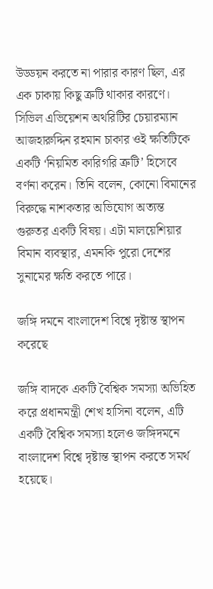উড্ডয়ন করতে না পারার কারণ ছিল, এর এক চাকায় কিছু ত্রুটি থাকার কারণে।  সিভিল এভিয়েশন অথরিটির চেয়ারম্যান আজহারুদ্দিন রহমান চাকার ওই ক্ষতিটিকে একটি ‘নিয়মিত কারিগরি ত্রুটি’ হিসেবে বর্ণনা করেন। তিনি বলেন, কোনো বিমানের বিরুদ্ধে নাশকতার অভিযোগ অত্যন্ত গুরুতর একটি বিষয়। এটা মালয়েশিয়ার বিমান ব্যবস্থার, এমনকি পুরো দেশের সুনামের ক্ষতি করতে পারে।

জঙ্গি দমনে বাংলাদেশ বিশ্বে দৃষ্টান্ত স্থাপন করেছে

জঙ্গি বাদকে একটি বৈশ্বিক সমস্যা অভিহিত করে প্রধানমন্ত্রী শেখ হাসিনা বলেন, এটি একটি বৈশ্বিক সমস্যা হলেও জঙ্গিদমনে বাংলাদেশ বিশ্বে দৃষ্টান্ত স্থাপন করতে সমর্থ  হয়েছে।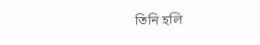তিনি হলি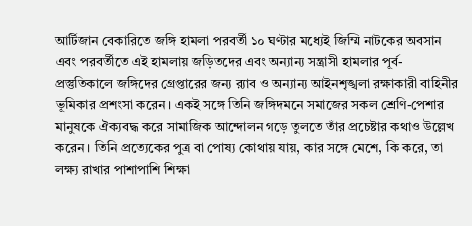আর্টিজান বেকারিতে জঙ্গি হামলা পরবর্তী ১০ ঘণ্টার মধ্যেই জিম্মি নাটকের অবসান এবং পরবর্তীতে এই হামলায় জড়িতদের এবং অন্যান্য সন্ত্রাসী হামলার পূর্ব-প্রস্তুতিকালে জঙ্গিদের গ্রেপ্তারের জন্য র‌্যাব ও অন্যান্য আইনশৃঙ্খলা রক্ষাকারী বাহিনীর ভূমিকার প্রশংসা করেন। একই সঙ্গে তিনি জঙ্গিদমনে সমাজের সকল শ্রেণি-পেশার মানুষকে ঐক্যবদ্ধ করে সামাজিক আন্দোলন গড়ে তুলতে তাঁর প্রচেষ্টার কথাও উল্লেখ করেন। তিনি প্রত্যেকের পুত্র বা পোষ্য কোথায় যায়, কার সঙ্গে মেশে, কি করে, তা লক্ষ্য রাখার পাশাপাশি শিক্ষা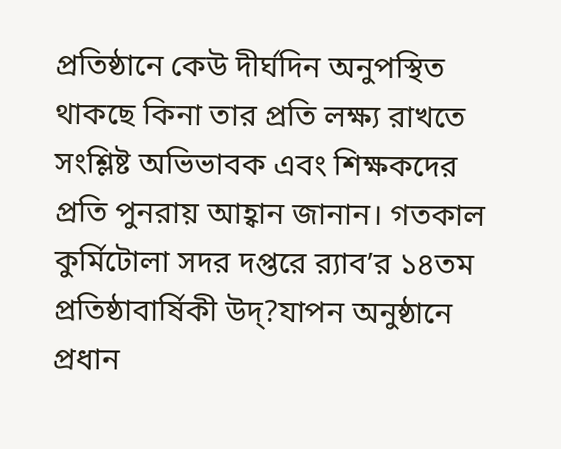প্রতিষ্ঠানে কেউ দীর্ঘদিন অনুপস্থিত থাকছে কিনা তার প্রতি লক্ষ্য রাখতে সংশ্লিষ্ট অভিভাবক এবং শিক্ষকদের প্রতি পুনরায় আহ্বান জানান। গতকাল কুর্মিটোলা সদর দপ্তরে র‌্যাব’র ১৪তম প্রতিষ্ঠাবার্ষিকী উদ্‌?যাপন অনুষ্ঠানে প্রধান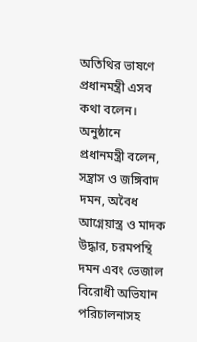অতিথির ভাষণে প্রধানমন্ত্রী এসব কথা বলেন। অনুষ্ঠানে প্রধানমন্ত্রী বলেন, সন্ত্রাস ও জঙ্গিবাদ দমন, অবৈধ আগ্নেয়াস্ত্র ও মাদক উদ্ধার, চরমপন্থি দমন এবং ভেজাল বিরোধী অভিযান পরিচালনাসহ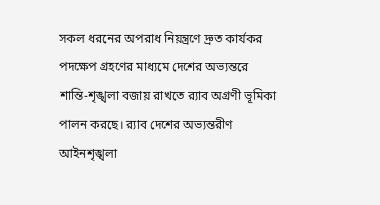সকল ধরনের অপরাধ নিয়ন্ত্রণে দ্রুত কার্যকর পদক্ষেপ গ্রহণের মাধ্যমে দেশের অভ্যন্তরে শান্তি-শৃঙ্খলা বজায় রাখতে র‌্যাব অগ্রণী ভূমিকা পালন করছে। র‌্যাব দেশের অভ্যন্তরীণ আইনশৃঙ্খলা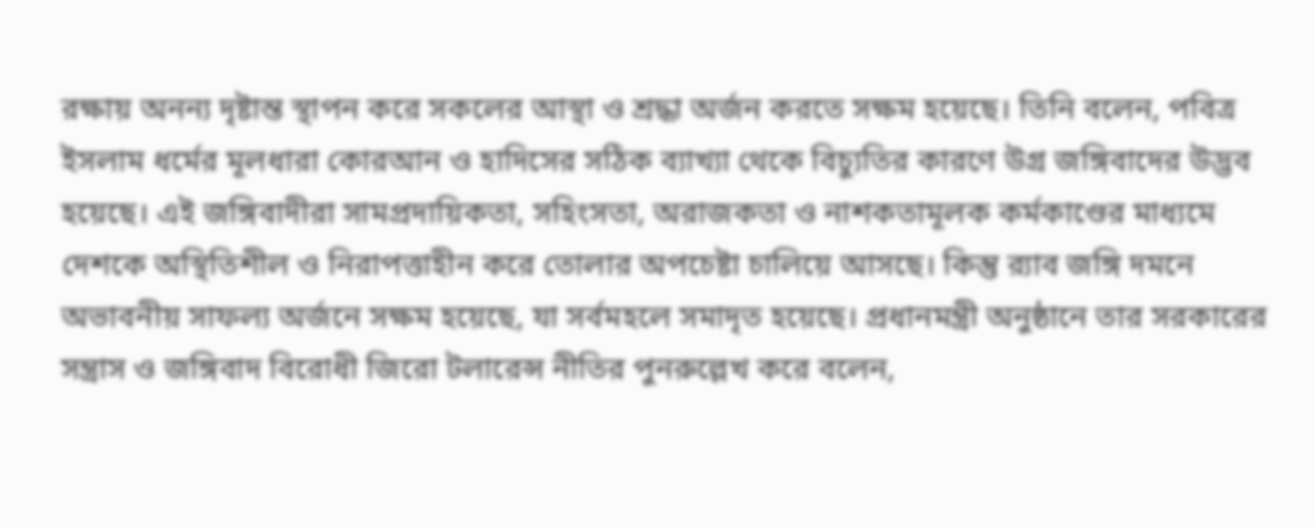রক্ষায় অনন্য দৃষ্টান্ত স্থাপন করে সকলের আস্থা ও শ্রদ্ধা অর্জন করতে সক্ষম হয়েছে। তিনি বলেন, পবিত্র ইসলাম ধর্মের মূলধারা কোরআন ও হাদিসের সঠিক ব্যাখ্যা থেকে বিচ্যুতির কারণে উগ্র জঙ্গিবাদের উদ্ভব হয়েছে। এই জঙ্গিবাদীরা সামপ্রদায়িকতা, সহিংসতা, অরাজকতা ও নাশকতামূলক কর্মকাণ্ডের মাধ্যমে দেশকে অস্থিতিশীল ও নিরাপত্তাহীন করে তোলার অপচেষ্টা চালিয়ে আসছে। কিন্তু র‌্যাব জঙ্গি দমনে অভাবনীয় সাফল্য অর্জনে সক্ষম হয়েছে, যা সর্বমহলে সমাদৃত হয়েছে। প্রধানমন্ত্রী অনুষ্ঠানে তার সরকারের সন্ত্রাস ও জঙ্গিবাদ বিরোধী জিরো টলারেন্স নীতির পুনরুল্লেখ করে বলেন,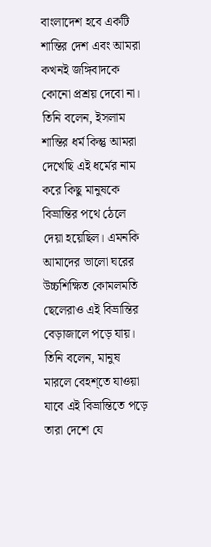বাংলাদেশ হবে একটি শান্তির দেশ এবং আমরা কখনই জঙ্গিবাদকে কোনো প্রশ্রয় দেবো না। তিনি বলেন, ইসলাম শান্তির ধর্ম কিন্তু আমরা দেখেছি এই ধর্মের নাম করে কিছু মানুষকে বিভ্রান্তির পথে ঠেলে দেয়া হয়েছিল। এমনকি আমাদের ভালো ঘরের উচ্চশিক্ষিত কোমলমতি ছেলেরাও এই বিভ্রান্তির বেড়াজালে পড়ে যায়। তিনি বলেন, মানুষ মারলে বেহশ্‌তে যাওয়া যাবে এই বিভ্রান্তিতে পড়ে তারা দেশে যে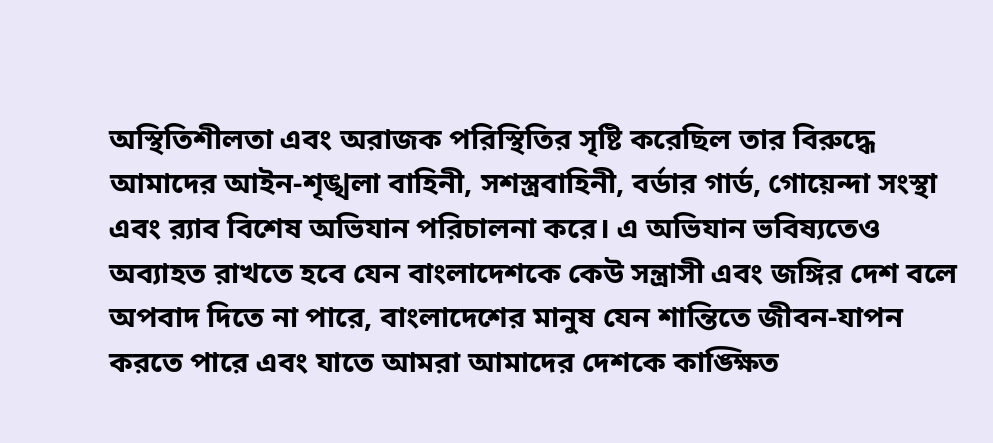অস্থিতিশীলতা এবং অরাজক পরিস্থিতির সৃষ্টি করেছিল তার বিরুদ্ধে আমাদের আইন-শৃঙ্খলা বাহিনী, সশস্ত্রবাহিনী, বর্ডার গার্ড, গোয়েন্দা সংস্থা এবং র‌্যাব বিশেষ অভিযান পরিচালনা করে। এ অভিযান ভবিষ্যতেও অব্যাহত রাখতে হবে যেন বাংলাদেশকে কেউ সন্ত্রাসী এবং জঙ্গির দেশ বলে অপবাদ দিতে না পারে, বাংলাদেশের মানুষ যেন শান্তিতে জীবন-যাপন করতে পারে এবং যাতে আমরা আমাদের দেশকে কাঙ্ক্ষিত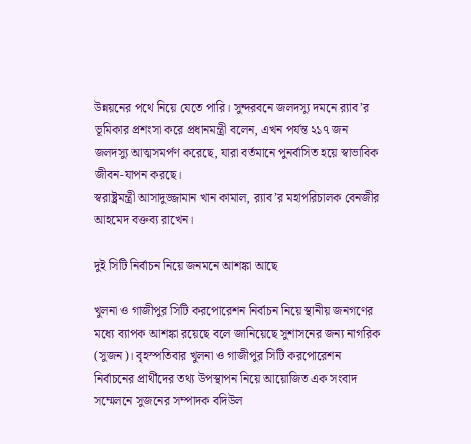উন্নয়নের পথে নিয়ে যেতে পারি। সুন্দরবনে জলদস্যু দমনে র‌্যাব’র ভূমিকার প্রশংসা করে প্রধানমন্ত্রী বলেন, এখন পর্যন্ত ২১৭ জন জলদস্যু আত্মসমর্পণ করেছে, যারা বর্তমানে পুনর্বাসিত হয়ে স্বাভাবিক জীবন-যাপন করছে।
স্বরাষ্ট্রমন্ত্রী আসাদুজ্জামান খান কামাল, র‌্যাব’র মহাপরিচালক বেনজীর আহমেদ বক্তব্য রাখেন।

দুই সিটি নির্বাচন নিয়ে জনমনে আশঙ্কা আছে

খুলনা ও গাজীপুর সিটি করপোরেশন নির্বাচন নিয়ে স্থানীয় জনগণের মধ্যে ব্যাপক আশঙ্কা রয়েছে বলে জানিয়েছে সুশাসনের জন্য নাগরিক (সুজন)। বৃহস্পতিবার খুলনা ও গাজীপুর সিটি করপোরেশন নির্বাচনের প্রার্থীদের তথ্য উপস্থাপন নিয়ে আয়োজিত এক সংবাদ সম্মেলনে সুজনের সম্পাদক বদিউল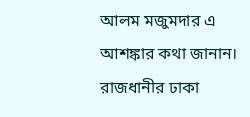আলম মজুমদার এ আশঙ্কার কথা জানান। রাজধানীর ঢাকা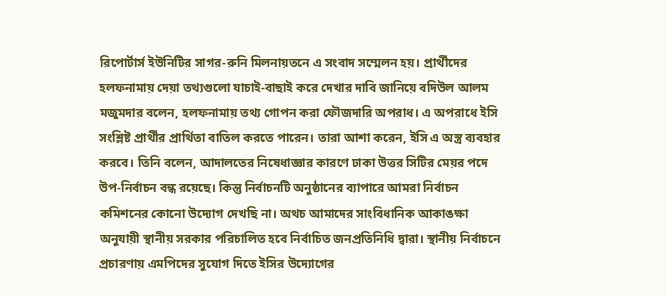রিপোর্টার্স ইউনিটির সাগর-রুনি মিলনায়তনে এ সংবাদ সম্মেলন হয়। প্রার্থীদের হলফনামায় দেয়া তথ্যগুলো যাচাই-বাছাই করে দেখার দাবি জানিয়ে বদিউল আলম মজুমদার বলেন, হলফনামায় তথ্য গোপন করা ফৌজদারি অপরাধ। এ অপরাধে ইসি সংশ্লিষ্ট প্রার্থীর প্রার্থিতা বাতিল করতে পারেন। তারা আশা করেন, ইসি এ অস্ত্র ব্যবহার করবে। তিনি বলেন, আদালতের নিষেধাজ্ঞার কারণে ঢাকা উত্তর সিটির মেয়র পদে উপ-নির্বাচন বন্ধ রয়েছে। কিন্তু নির্বাচনটি অনুষ্ঠানের ব্যাপারে আমরা নির্বাচন কমিশনের কোনো উদ্যোগ দেখছি না। অথচ আমাদের সাংবিধানিক আকাঙক্ষা অনুযায়ী স্থানীয় সরকার পরিচালিত হবে নির্বাচিত জনপ্রতিনিধি দ্বারা। স্থানীয় নির্বাচনে প্রচারণায় এমপিদের সুযোগ দিতে ইসির উদ্যোগের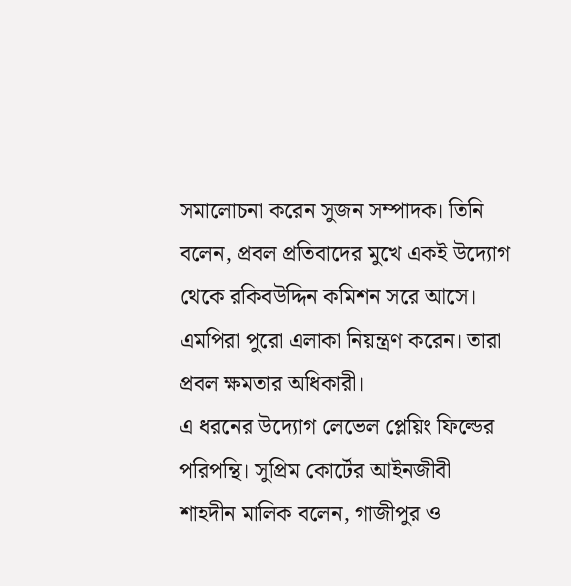সমালোচনা করেন সুজন সম্পাদক। তিনি বলেন, প্রবল প্রতিবাদের মুখে একই উদ্যোগ থেকে রকিবউদ্দিন কমিশন সরে আসে। এমপিরা পুরো এলাকা নিয়ন্ত্রণ করেন। তারা প্রবল ক্ষমতার অধিকারী।
এ ধরনের উদ্যোগ লেভেল প্লেয়িং ফিল্ডের পরিপন্থি। সুপ্রিম কোর্টের আইনজীবী শাহদীন মালিক বলেন, গাজীপুর ও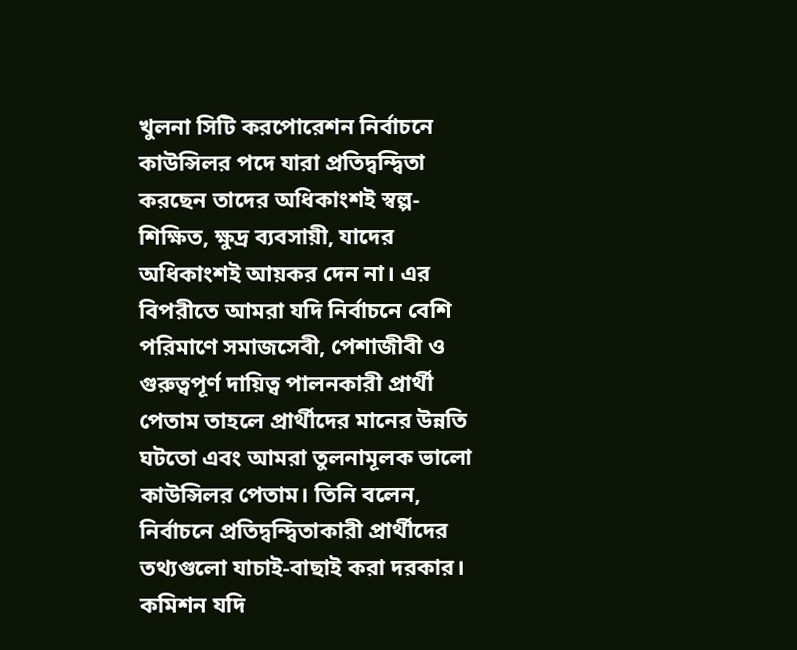খুলনা সিটি করপোরেশন নির্বাচনে কাউন্সিলর পদে যারা প্রতিদ্বন্দ্বিতা করছেন তাদের অধিকাংশই স্বল্প-শিক্ষিত, ক্ষুদ্র ব্যবসায়ী, যাদের অধিকাংশই আয়কর দেন না। এর বিপরীতে আমরা যদি নির্বাচনে বেশি পরিমাণে সমাজসেবী, পেশাজীবী ও গুরুত্বপূর্ণ দায়িত্ব পালনকারী প্রার্থী পেতাম তাহলে প্রার্থীদের মানের উন্নতি ঘটতো এবং আমরা তুলনামূলক ভালো কাউন্সিলর পেতাম। তিনি বলেন, নির্বাচনে প্রতিদ্বন্দ্বিতাকারী প্রার্থীদের তথ্যগুলো যাচাই-বাছাই করা দরকার। কমিশন যদি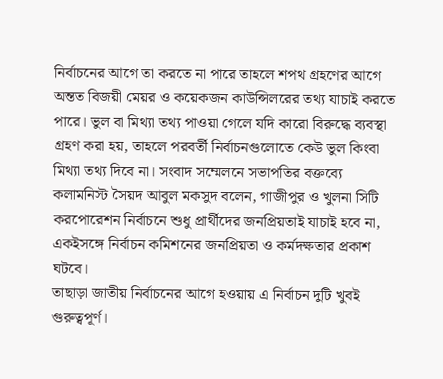নির্বাচনের আগে তা করতে না পারে তাহলে শপথ গ্রহণের আগে অন্তত বিজয়ী মেয়র ও কয়েকজন কাউন্সিলরের তথ্য যাচাই করতে পারে। ভুল বা মিথ্যা তথ্য পাওয়া গেলে যদি কারো বিরুদ্ধে ব্যবস্থা গ্রহণ করা হয়, তাহলে পরবর্তী নির্বাচনগুলোতে কেউ ভুল কিংবা মিথ্যা তথ্য দিবে না। সংবাদ সম্মেলনে সভাপতির বক্তব্যে কলামনিস্ট সৈয়দ আবুল মকসুদ বলেন, গাজীপুর ও খুলনা সিটি করপোরেশন নির্বাচনে শুধু প্রার্থীদের জনপ্রিয়তাই যাচাই হবে না, একইসঙ্গে নির্বাচন কমিশনের জনপ্রিয়তা ও কর্মদক্ষতার প্রকাশ ঘটবে।
তাছাড়া জাতীয় নির্বাচনের আগে হওয়ায় এ নির্বাচন দুটি খুবই গুরুত্বপূর্ণ।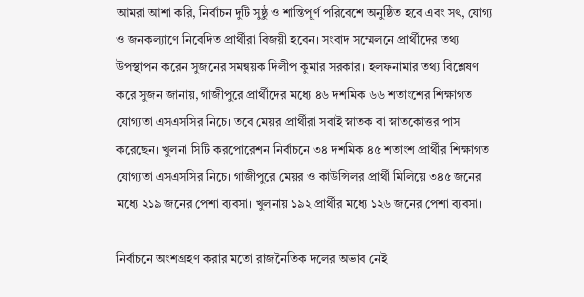আমরা আশা করি, নির্বাচন দুটি সুষ্ঠু ও শান্তিপূর্ণ পরিবেশে অনুষ্ঠিত হবে এবং সৎ, যোগ্য ও জনকল্যাণে নিবেদিত প্রার্থীরা বিজয়ী হবেন। সংবাদ সম্মেলনে প্রার্থীদের তথ্য উপস্থাপন করেন সুজনের সমন্বয়ক দিলীপ কুমার সরকার। হলফনামার তথ্য বিশ্লেষণ করে সুজন জানায়, গাজীপুরে প্রার্থীদের মধ্যে ৪৬ দশমিক ৬৬ শতাংশের শিক্ষাগত যোগ্যতা এসএসসির নিচে। তবে মেয়র প্রার্থীরা সবাই স্নাতক বা স্নাতকোত্তর পাস করেছেন। খুলনা সিটি করপোরেশন নির্বাচনে ৩৪ দশমিক ৪৫ শতাংশ প্রার্থীর শিক্ষাগত যোগ্যতা এসএসসির নিচে। গাজীপুরে মেয়র ও কাউন্সিলর প্রার্থী মিলিয়ে ৩৪৫ জনের মধ্যে ২১৯ জনের পেশা ব্যবসা। খুলনায় ১৯২ প্রার্থীর মধ্যে ১২৬ জনের পেশা ব্যবসা।

নির্বাচনে অংশগ্রহণ করার মতো রাজনৈতিক দলের অভাব নেই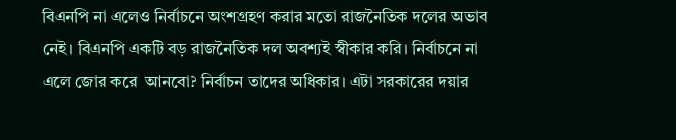বিএনপি না এলেও নির্বাচনে অংশগ্রহণ করার মতো রাজনৈতিক দলের অভাব নেই। বিএনপি একটি বড় রাজনৈতিক দল অবশ্যই স্বীকার করি। নির্বাচনে না এলে জোর করে  আনবো? নির্বাচন তাদের অধিকার। এটা সরকারের দয়ার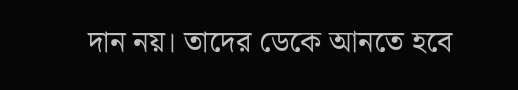দান নয়। তাদের ডেকে আনতে হবে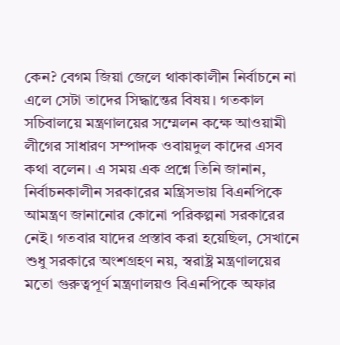কেন? বেগম জিয়া জেলে থাকাকালীন নির্বাচনে না এলে সেটা তাদের সিদ্ধান্তের বিষয়। গতকাল সচিবালয়ে মন্ত্রণালয়ের সম্মেলন কক্ষে আওয়ামী লীগের সাধারণ সম্পাদক ওবায়দুল কাদের এসব কথা বলেন। এ সময় এক প্রশ্নে তিনি জানান, নির্বাচনকালীন সরকারের মন্ত্রিসভায় বিএনপিকে আমন্ত্রণ জানানোর কোনো পরিকল্পনা সরকারের নেই। গতবার যাদের প্রস্তাব করা হয়েছিল, সেখানে শুধু সরকারে অংশগ্রহণ নয়, স্বরাষ্ট্র মন্ত্রণালয়ের মতো গুরুত্বপূর্ণ মন্ত্রণালয়ও বিএনপিকে অফার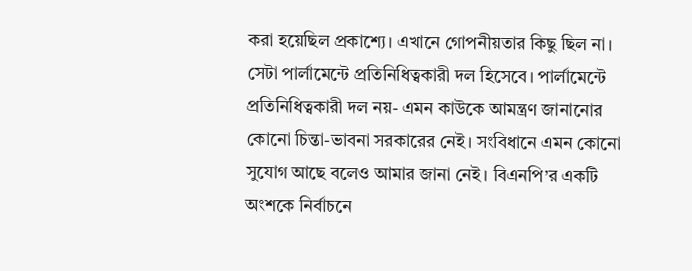করা হয়েছিল প্রকাশ্যে। এখানে গোপনীয়তার কিছু ছিল না। সেটা পার্লামেন্টে প্রতিনিধিত্বকারী দল হিসেবে। পার্লামেন্টে প্রতিনিধিত্বকারী দল নয়- এমন কাউকে আমন্ত্রণ জানানোর কোনো চিন্তা-ভাবনা সরকারের নেই। সংবিধানে এমন কোনো সুযোগ আছে বলেও আমার জানা নেই। বিএনপি’র একটি অংশকে নির্বাচনে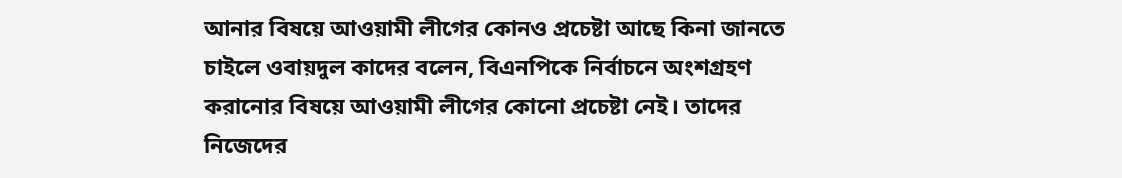আনার বিষয়ে আওয়ামী লীগের কোনও প্রচেষ্টা আছে কিনা জানতে চাইলে ওবায়দুল কাদের বলেন, বিএনপিকে নির্বাচনে অংশগ্রহণ করানোর বিষয়ে আওয়ামী লীগের কোনো প্রচেষ্টা নেই। তাদের নিজেদের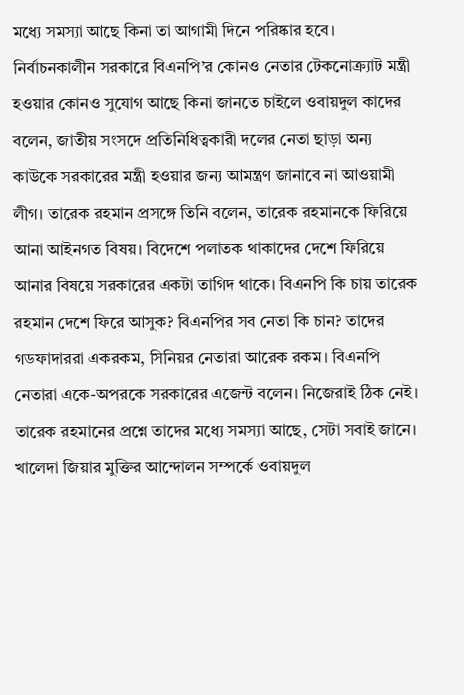মধ্যে সমস্যা আছে কিনা তা আগামী দিনে পরিষ্কার হবে। নির্বাচনকালীন সরকারে বিএনপি’র কোনও নেতার টেকনোক্র্যাট মন্ত্রী হওয়ার কোনও সুযোগ আছে কিনা জানতে চাইলে ওবায়দুল কাদের বলেন, জাতীয় সংসদে প্রতিনিধিত্বকারী দলের নেতা ছাড়া অন্য কাউকে সরকারের মন্ত্রী হওয়ার জন্য আমন্ত্রণ জানাবে না আওয়ামী লীগ। তারেক রহমান প্রসঙ্গে তিনি বলেন, তারেক রহমানকে ফিরিয়ে আনা আইনগত বিষয়। বিদেশে পলাতক থাকাদের দেশে ফিরিয়ে আনার বিষয়ে সরকারের একটা তাগিদ থাকে। বিএনপি কি চায় তারেক রহমান দেশে ফিরে আসুক? বিএনপির সব নেতা কি চান? তাদের গডফাদাররা একরকম, সিনিয়র নেতারা আরেক রকম। বিএনপি নেতারা একে-অপরকে সরকারের এজেন্ট বলেন। নিজেরাই ঠিক নেই। তারেক রহমানের প্রশ্নে তাদের মধ্যে সমস্যা আছে, সেটা সবাই জানে। খালেদা জিয়ার মুক্তির আন্দোলন সম্পর্কে ওবায়দুল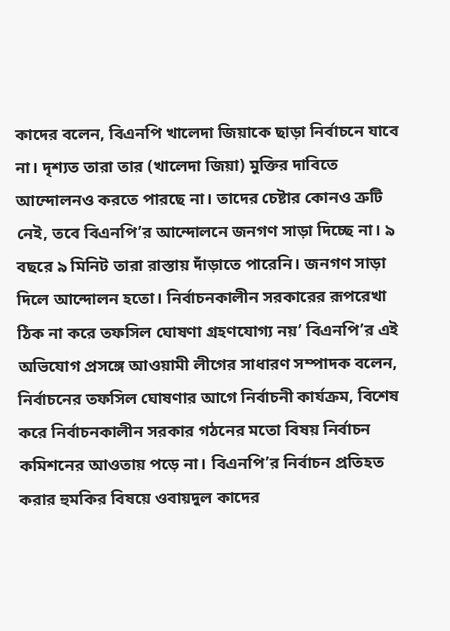কাদের বলেন, বিএনপি খালেদা জিয়াকে ছাড়া নির্বাচনে যাবে না। দৃশ্যত তারা তার (খালেদা জিয়া) মুক্তির দাবিতে আন্দোলনও করতে পারছে না। তাদের চেষ্টার কোনও ত্রুটি নেই, তবে বিএনপি’র আন্দোলনে জনগণ সাড়া দিচ্ছে না। ৯ বছরে ৯ মিনিট তারা রাস্তায় দাঁড়াতে পারেনি। জনগণ সাড়া দিলে আন্দোলন হতো। নির্বাচনকালীন সরকারের রূপরেখা ঠিক না করে তফসিল ঘোষণা গ্রহণযোগ্য নয়’ বিএনপি’র এই অভিযোগ প্রসঙ্গে আওয়ামী লীগের সাধারণ সম্পাদক বলেন, নির্বাচনের তফসিল ঘোষণার আগে নির্বাচনী কার্যক্রম, বিশেষ করে নির্বাচনকালীন সরকার গঠনের মতো বিষয় নির্বাচন কমিশনের আওতায় পড়ে না। বিএনপি’র নির্বাচন প্রতিহত করার হুমকির বিষয়ে ওবায়দুল কাদের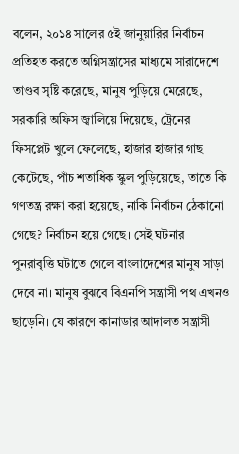বলেন, ২০১৪ সালের ৫ই জানুয়ারির নির্বাচন প্রতিহত করতে অগ্নিসন্ত্রাসের মাধ্যমে সারাদেশে তাণ্ডব সৃষ্টি করেছে, মানুষ পুড়িয়ে মেরেছে, সরকারি অফিস জ্বালিয়ে দিয়েছে, ট্রেনের ফিসপ্লেট খুলে ফেলেছে, হাজার হাজার গাছ কেটেছে, পাঁচ শতাধিক স্কুল পুড়িয়েছে, তাতে কি গণতন্ত্র রক্ষা করা হয়েছে, নাকি নির্বাচন ঠেকানো গেছে? নির্বাচন হয়ে গেছে। সেই ঘটনার পুনরাবৃত্তি ঘটাতে গেলে বাংলাদেশের মানুষ সাড়া দেবে না। মানুষ বুঝবে বিএনপি সন্ত্রাসী পথ এখনও ছাড়েনি। যে কারণে কানাডার আদালত সন্ত্রাসী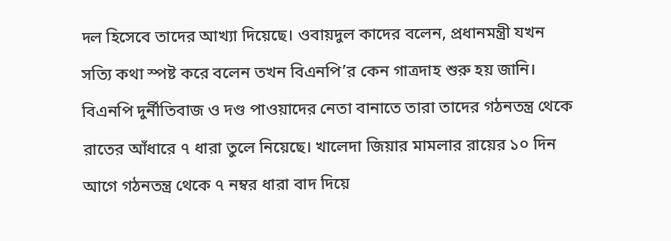দল হিসেবে তাদের আখ্যা দিয়েছে। ওবায়দুল কাদের বলেন, প্রধানমন্ত্রী যখন সত্যি কথা স্পষ্ট করে বলেন তখন বিএনপি’র কেন গাত্রদাহ শুরু হয় জানি। বিএনপি দুর্নীতিবাজ ও দণ্ড পাওয়াদের নেতা বানাতে তারা তাদের গঠনতন্ত্র থেকে রাতের আঁধারে ৭ ধারা তুলে নিয়েছে। খালেদা জিয়ার মামলার রায়ের ১০ দিন আগে গঠনতন্ত্র থেকে ৭ নম্বর ধারা বাদ দিয়ে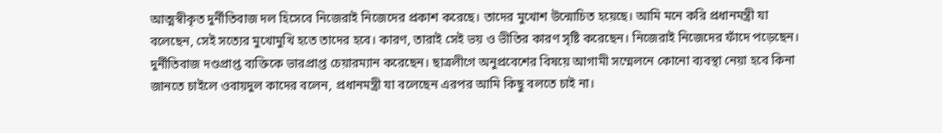আত্মস্বীকৃত দুর্নীতিবাজ দল হিসেবে নিজেরাই নিজেদের প্রকাশ করেছে। তাদের মুখোশ উন্মোচিত হয়েছে। আমি মনে করি প্রধানমন্ত্রী যা বলেছেন, সেই সত্যের মুখোমুখি হতে তাদের হবে। কারণ, তারাই সেই ভয় ও ভীতির কারণ সৃষ্টি করেছেন। নিজেরাই নিজেদের ফাঁদে পড়েছেন। দুর্নীতিবাজ দণ্ডপ্রাপ্ত ব্যক্তিকে ভারপ্রাপ্ত চেয়ারম্যান করেছেন। ছাত্রলীগে অনুপ্রবেশের বিষয়ে আগামী সম্মেলনে কোনো ব্যবস্থা নেয়া হবে কিনা জানতে চাইলে ওবায়দুল কাদের বলেন, প্রধানমন্ত্রী যা বলেছেন এরপর আমি কিছু বলতে চাই না।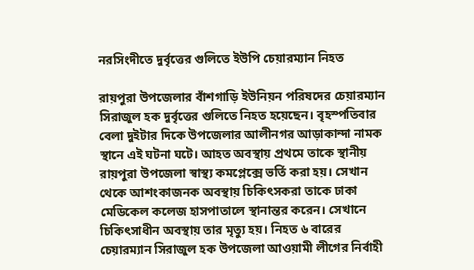নরসিংদীতে দুর্বৃত্তের গুলিতে ইউপি চেয়ারম্যান নিহত

রায়পুরা উপজেলার বাঁশগাড়ি ইউনিয়ন পরিষদের চেয়ারম্যান সিরাজুল হক দুর্বৃত্তের গুলিতে নিহত হয়েছেন। বৃহস্পতিবার বেলা দুইটার দিকে উপজেলার আলীনগর আড়াকান্দা নামক স্থানে এই ঘটনা ঘটে। আহত অবস্থায় প্রথমে তাকে স্থানীয় রায়পুরা উপজেলা স্বাস্থ্য কমপ্লেক্সে ভর্তি করা হয়। সেখান থেকে আশংকাজনক অবস্থায় চিকিৎসকরা তাকে ঢাকা মেডিকেল কলেজ হাসপাতালে স্থানান্তর করেন। সেখানে চিকিৎসাধীন অবস্থায় তার মৃত্যু হয়। নিহত ৬ বারের চেয়ারম্যান সিরাজুল হক উপজেলা আওয়ামী লীগের নির্বাহী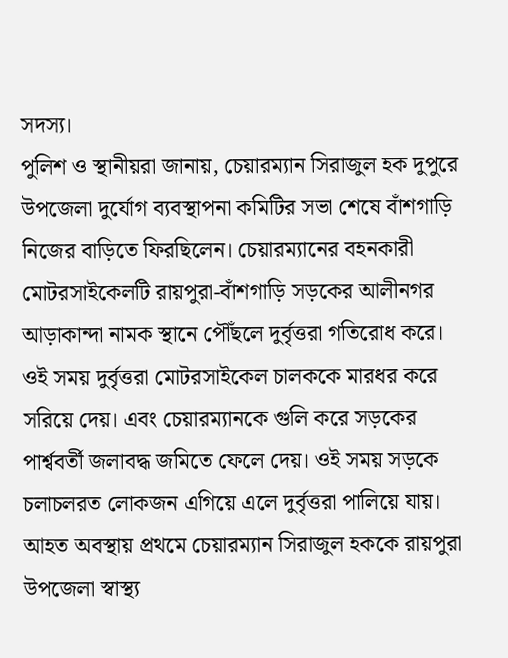সদস্য।
পুলিশ ও স্থানীয়রা জানায়, চেয়ারম্যান সিরাজুল হক দুপুরে উপজেলা দুর্যোগ ব্যবস্থাপনা কমিটির সভা শেষে বাঁশগাড়ি নিজের বাড়িতে ফিরছিলেন। চেয়ারম্যানের বহনকারী মোটরসাইকেলটি রায়পুরা-বাঁশগাড়ি সড়কের আলীনগর আড়াকান্দা নামক স্থানে পৌঁছলে দুর্বৃত্তরা গতিরোধ করে। ওই সময় দুর্বৃত্তরা মোটরসাইকেল চালককে মারধর করে সরিয়ে দেয়। এবং চেয়ারম্যানকে গুলি করে সড়কের পার্শ্ববর্তী জলাবদ্ধ জমিতে ফেলে দেয়। ওই সময় সড়কে চলাচলরত লোকজন এগিয়ে এলে দুর্বৃত্তরা পালিয়ে যায়। আহত অবস্থায় প্রথমে চেয়ারম্যান সিরাজুল হককে রায়পুরা উপজেলা স্বাস্থ্য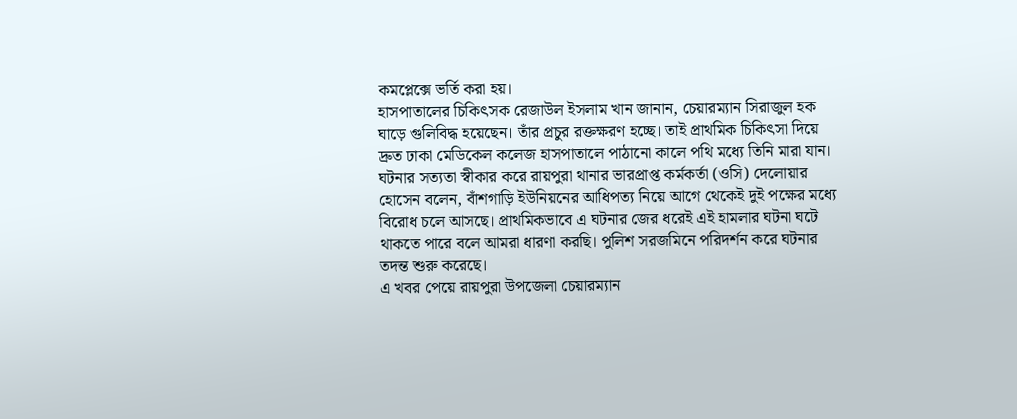কমপ্লেক্সে ভর্তি করা হয়।
হাসপাতালের চিকিৎসক রেজাউল ইসলাম খান জানান, চেয়ারম্যান সিরাজুল হক ঘাড়ে গুলিবিদ্ধ হয়েছেন। তাঁর প্রচুর রক্তক্ষরণ হচ্ছে। তাই প্রাথমিক চিকিৎসা দিয়ে দ্রুত ঢাকা মেডিকেল কলেজ হাসপাতালে পাঠানো কালে পথি মধ্যে তিনি মারা যান।
ঘটনার সত্যতা স্বীকার করে রায়পুরা থানার ভারপ্রাপ্ত কর্মকর্তা (ওসি) দেলোয়ার হোসেন বলেন, বাঁশগাড়ি ইউনিয়নের আধিপত্য নিয়ে আগে থেকেই দুই পক্ষের মধ্যে বিরোধ চলে আসছে। প্রাথমিকভাবে এ ঘটনার জের ধরেই এই হামলার ঘটনা ঘটে থাকতে পারে বলে আমরা ধারণা করছি। পুলিশ সরজমিনে পরিদর্শন করে ঘটনার তদন্ত শুরু করেছে।
এ খবর পেয়ে রায়পুরা উপজেলা চেয়ারম্যান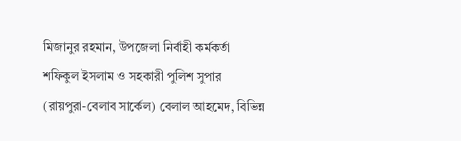মিজানুর রহমান, উপজেলা নির্বাহী কর্মকর্তা শফিকুল ইসলাম ও সহকারী পুলিশ সুপার (রায়পুরা-বেলাব সার্কেল) বেলাল আহমেদ, বিভিন্ন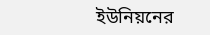ইউনিয়নের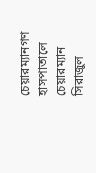চেয়ারম্যানগণ হাসপাতালে চেয়ারম্যান সিরাজুল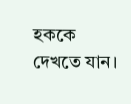হককে দেখতে যান।